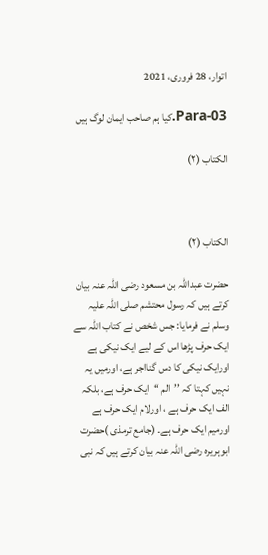اتوار، 28 فروری، 2021

Para-03.کیا ہم صاحب ایمان لوگ ہیں

الکتاب (۲)



الکتاب (۲)

حضرت عبداللہ بن مسعود رضی اللہ عنہ بیان کرتے ہیں کہ رسول محتشم صلی اللہ علیہ وسلم نے فرمایا: جس شخص نے کتاب اللہ سے ایک حرف پڑھا اس کے لیے ایک نیکی ہے اورایک نیکی کا دس گنااجر ہے، اورمیں یہ نہیں کہتا کہ ’’الم ‘‘ایک حرف ہے، بلکہ الف ایک حرف ہے ، اورلام ایک حرف ہے اورمیم ایک حرف ہے۔ (جامع ترمذی )حضرت ابوہریرہ رضی اللہ عنہ بیان کرتے ہیں کہ نبی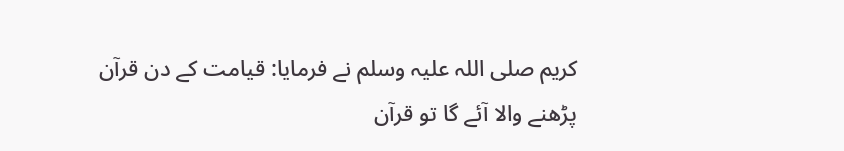کریم صلی اللہ علیہ وسلم نے فرمایا: قیامت کے دن قرآن پڑھنے والا آئے گا تو قرآن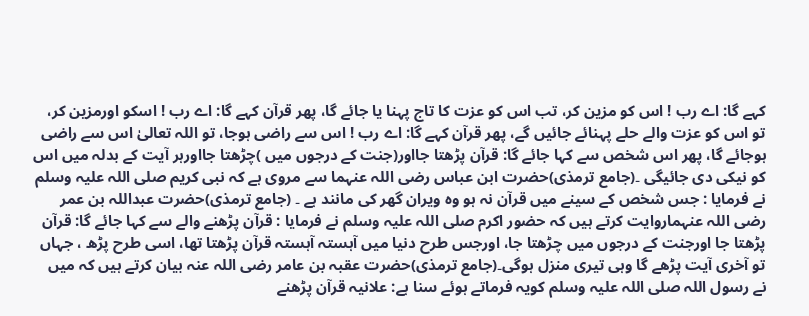کہے گا: اے رب ! اس کو مزین کر، تب اس کو عزت کا تاج پہنا یا جائے گا، پھر قرآن کہے گا: اے رب ! اسکو اورمزین کر، تو اس کو عزت والے حلے پہنائے جائیں گے، پھر قرآن کہے گا: اے رب ! اس سے راضی ہوجا، تو اللہ تعالیٰ اس سے راضی ہوجائے گا، پھر اس شخص سے کہا جائے گا: قرآن پڑھتا جااور(جنت کے درجوں میں )چڑھتا جااورہر آیت کے بدلہ میں اس کو نیکی دی جائیگی ۔(جامع ترمذی)حضرت ابن عباس رضی اللہ عنہما سے مروی ہے کہ نبی کریم صلی اللہ علیہ وسلم نے فرمایا : جس شخص کے سینے میں قرآن نہ ہو وہ ویران گھر کی مانند ہے ۔ (جامع ترمذی)حضرت عبداللہ بن عمر رضی اللہ عنہماروایت کرتے ہیں کہ حضور اکرم صلی اللہ علیہ وسلم نے فرمایا : قرآن پڑھنے والے سے کہا جائے گا: قرآن پڑھتا جا اورجنت کے درجوں میں چڑھتا جا، اورجس طرح دنیا میں آہستہ آہستہ قرآن پڑھتا تھا، اسی طرح پڑھ ، جہاں تو آخری آیت پڑھے گا وہی تیری منزل ہوگی۔(جامع ترمذی)حضرت عقبہ بن عامر رضی اللہ عنہ بیان کرتے ہیں کہ میں نے رسول اللہ صلی اللہ علیہ وسلم کویہ فرماتے ہوئے سنا ہے: علانیہ قرآن پڑھنے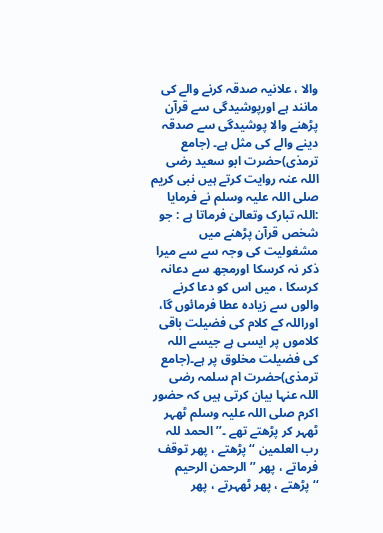والا ، علانیہ صدقہ کرنے والے کی مانند ہے اورپوشیدگی سے قرآن پڑھنے والا پوشیدگی سے صدقہ دینے والے کی مثل ہے۔ (جامع ترمذی)حضرت ابو سعید رضی اللہ عنہ روایت کرتے ہیں نبی کریم صلی اللہ علیہ وسلم نے فرمایا :اللہ تبارک وتعالیٰ فرماتا ہے : جو شخص قرآن پڑھنے میں مشغولیت کی وجہ سے سے میرا ذکر نہ کرسکا اورمجھ سے دعانہ کرسکا ، میں اس کو دعا کرنے والوں سے زیادہ عطا فرمائوں گا، اوراللہ کے کلام کی فضیلت باقی کلاموں پر ایسی ہے جیسے اللہ کی فضیلت مخلوق پر ہے۔(جامع ترمذی)حضرت ام سلمہ رضی اللہ عنہا بیان کرتی ہیں کہ حضور اکرم صلی اللہ علیہ وسلم ٹھہر ٹھہر کر پڑھتے تھے ۔’’الحمد للہ رب العلمین ‘‘پڑھتے ، پھر توقف فرماتے ، پھر ’’الرحمن الرحیم ‘‘پڑھتے ، پھر ٹھہرتے ، پھر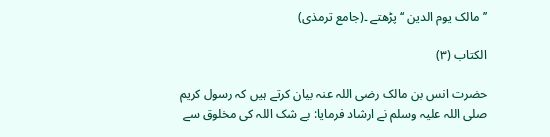’’مالک یوم الدین ‘‘پڑھتے ۔(جامع ترمذی)

الکتاب (۳)

حضرت انس بن مالک رضی اللہ عنہ بیان کرتے ہیں کہ رسول کریم صلی اللہ علیہ وسلم نے ارشاد فرمایا: بے شک اللہ کی مخلوق سے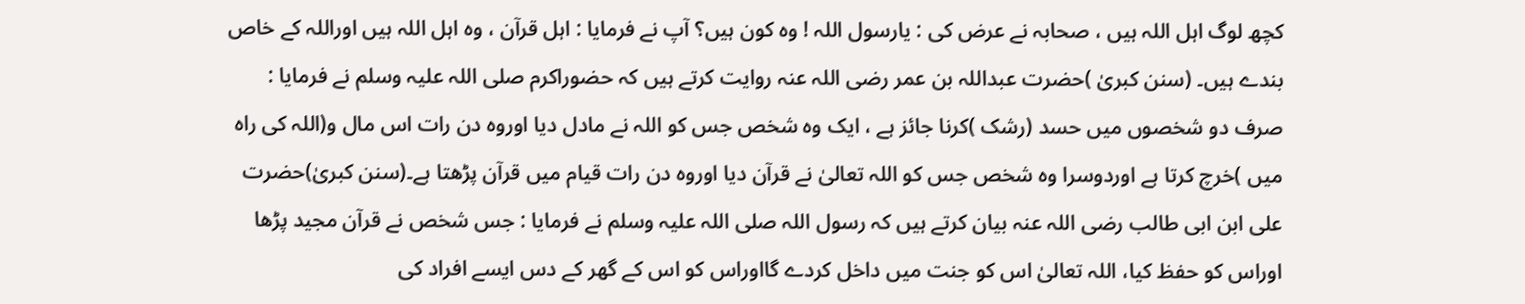کچھ لوگ اہل اللہ ہیں ، صحابہ نے عرض کی : یارسول اللہ ! وہ کون ہیں؟ آپ نے فرمایا : اہل قرآن ، وہ اہل اللہ ہیں اوراللہ کے خاص بندے ہیں۔ (سنن کبریٰ )حضرت عبداللہ بن عمر رضی اللہ عنہ روایت کرتے ہیں کہ حضوراکرم صلی اللہ علیہ وسلم نے فرمایا : صرف دو شخصوں میں حسد (رشک )کرنا جائز ہے ، ایک وہ شخص جس کو اللہ نے مادل دیا اوروہ دن رات اس مال و(اللہ کی راہ میں )خرچ کرتا ہے اوردوسرا وہ شخص جس کو اللہ تعالیٰ نے قرآن دیا اوروہ دن رات قیام میں قرآن پڑھتا ہے۔(سنن کبریٰ)حضرت علی ابن ابی طالب رضی اللہ عنہ بیان کرتے ہیں کہ رسول اللہ صلی اللہ علیہ وسلم نے فرمایا : جس شخص نے قرآن مجید پڑھا اوراس کو حفظ کیا، اللہ تعالیٰ اس کو جنت میں داخل کردے گااوراس کو اس کے گھر کے دس ایسے افراد کی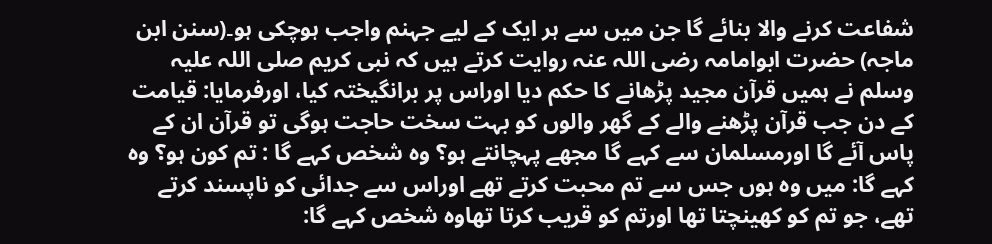شفاعت کرنے والا بنائے گا جن میں سے ہر ایک کے لیے جہنم واجب ہوچکی ہو۔(سنن ابن ماجہ) حضرت ابوامامہ رضی اللہ عنہ روایت کرتے ہیں کہ نبی کریم صلی اللہ علیہ وسلم نے ہمیں قرآن مجید پڑھانے کا حکم دیا اوراس پر برانگیختہ کیا، اورفرمایا: قیامت کے دن جب قرآن پڑھنے والے کے گھر والوں کو بہت سخت حاجت ہوگی تو قرآن ان کے پاس آئے گا اورمسلمان سے کہے گا مجھے پہچانتے ہو؟ وہ شخص کہے گا : تم کون ہو؟ وہ کہے گا: میں وہ ہوں جس سے تم محبت کرتے تھے اوراس سے جدائی کو ناپسند کرتے تھے، جو تم کو کھینچتا تھا اورتم کو قریب کرتا تھاوہ شخص کہے گا: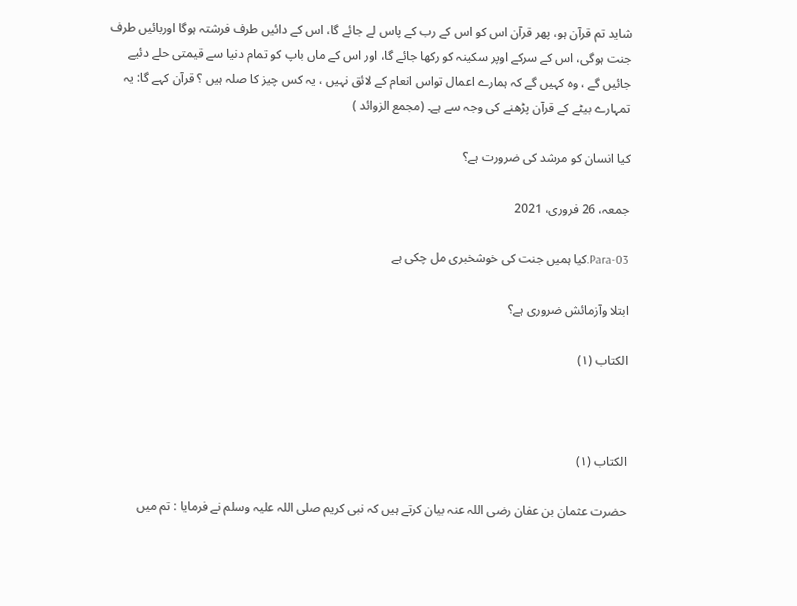شاید تم قرآن ہو، پھر قرآن اس کو اس کے رب کے پاس لے جائے گا، اس کے دائیں طرف فرشتہ ہوگا اوربائیں طرف جنت ہوگی، اس کے سرکے اوپر سکینہ کو رکھا جائے گا، اور اس کے ماں باپ کو تمام دنیا سے قیمتی حلے دئیے جائیں گے ، وہ کہیں گے کہ ہمارے اعمال تواس انعام کے لائق نہیں ، یہ کس چیز کا صلہ ہیں ؟ قرآن کہے گا: یہ تمہارے بیٹے کے قرآن پڑھنے کی وجہ سے ہے۔ (مجمع الزوائد )

کیا انسان کو مرشد کی ضرورت ہے؟

جمعہ، 26 فروری، 2021

Para-03.کیا ہمیں جنت کی خوشخبری مل چکی ہے

ابتلا وآزمائش ضروری ہے؟

الکتاب (۱)



الکتاب (۱)

حضرت عثمان بن عفان رضی اللہ عنہ بیان کرتے ہیں کہ نبی کریم صلی اللہ علیہ وسلم نے فرمایا : تم میں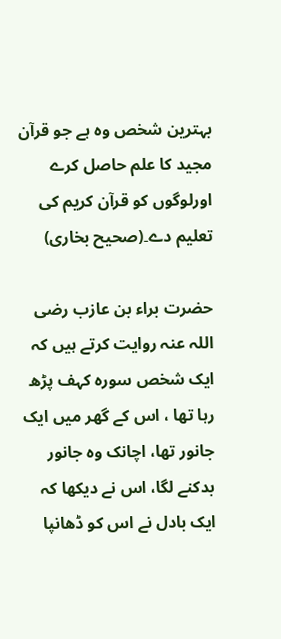بہترین شخص وہ ہے جو قرآن مجید کا علم حاصل کرے اورلوگوں کو قرآن کریم کی تعلیم دے۔(صحیح بخاری)

حضرت براء بن عازب رضی اللہ عنہ روایت کرتے ہیں کہ ایک شخص سورہ کہف پڑھ رہا تھا ، اس کے گھر میں ایک جانور تھا، اچانک وہ جانور بدکنے لگا، اس نے دیکھا کہ ایک بادل نے اس کو ڈھانپا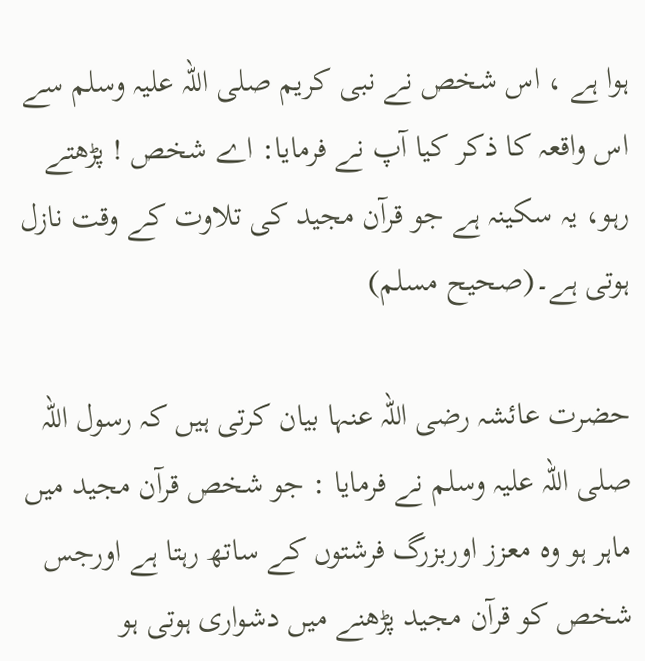ہوا ہے ، اس شخص نے نبی کریم صلی اللہ علیہ وسلم سے اس واقعہ کا ذکر کیا آپ نے فرمایا: اے شخص ! پڑھتے رہو، یہ سکینہ ہے جو قرآن مجید کی تلاوت کے وقت نازل ہوتی ہے۔(صحیح مسلم)

حضرت عائشہ رضی اللہ عنہا بیان کرتی ہیں کہ رسول اللہ صلی اللہ علیہ وسلم نے فرمایا : جو شخص قرآن مجید میں ماہر ہو وہ معزز اوربزرگ فرشتوں کے ساتھ رہتا ہے اورجس شخص کو قرآن مجید پڑھنے میں دشواری ہوتی ہو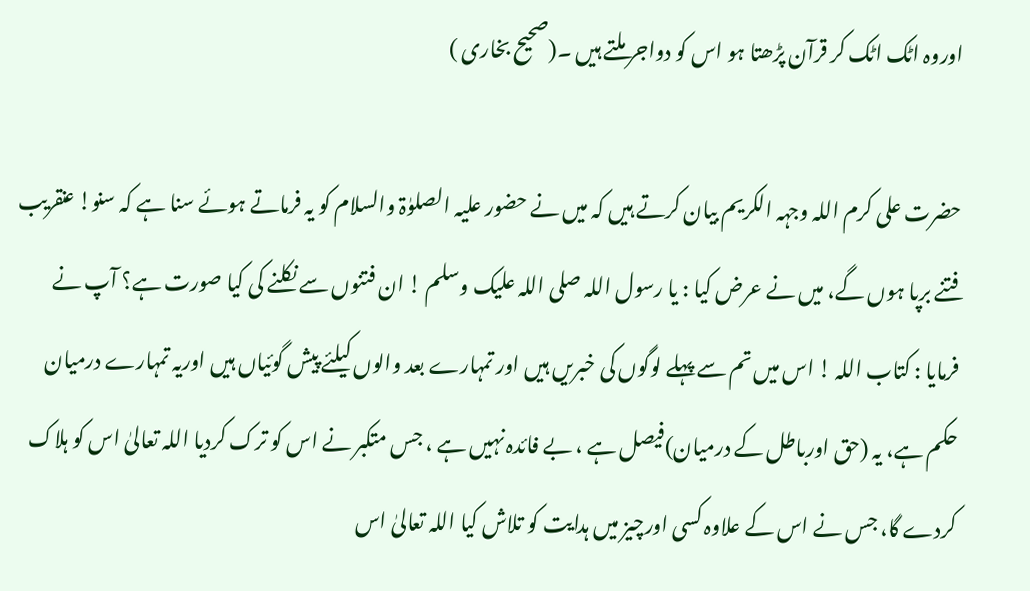اوروہ اٹک اٹک کر قرآن پڑھتا ہو اس کو دواجر ملتے ہیں ۔(صحیح بخاری )

حضرت علی کرم اللہ وجہہ الکریم بیان کرتے ہیں کہ میں نے حضور علیہ الصلوٰۃ والسلام کو یہ فرماتے ہوئے سنا ہے کہ سنو! عنقریب فتنے برپا ہوں گے، میں نے عرض کیا : یا رسول اللہ صلی اللہ علیک وسلم ! ان فتنوں سے نکلنے کی کیا صورت ہے؟ آپ نے فرمایا : کتاب اللہ ! اس میں تم سے پہلے لوگوں کی خبریں ہیں اور تمہارے بعد والوں کیلئے پیش گوئیاں ہیں اوریہ تمہارے درمیان حکم ہے، یہ (حق اورباطل کے درمیان)فیصل ہے ، بے فائدہ نہیں ہے ، جس متکبر نے اس کو ترک کردیا اللہ تعالیٰ اس کو ہلاک کردے گا، جس نے اس کے علاوہ کسی اورچیز میں ہدایت کو تلاش کیا اللہ تعالیٰ اس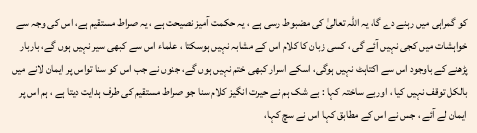کو گمراہی میں رہنے دے گا، یہ اللہ تعالیٰ کی مضبوط رسی ہے ، یہ حکمت آمیز نصیحت ہے ، یہ صراط مستقیم ہے، اس کی وجہ سے خواہشات میں کجی نہیں آئے گی ، کسی زبان کا کلام اس کے مشابہ نہیں ہوسکتا ، علماء اس سے کبھی سیر نہیں ہوں گے، باربار پڑھنے کے باوجود اس سے اکتاہٹ نہیں ہوگی، اسکے اسرار کبھی ختم نہیں ہوں گے، جنوں نے جب اس کو سنا تواس پر ایمان لانے میں بالکل توقف نہیں کیا ، اوربے ساختہ کہا : بے شک ہم نے حیرت انگیز کلام سنا جو صراط مستقیم کی طرف ہدایت دیتا ہے ، ہم اس پر ایمان لے آئے ، جس نے اس کے مطابق کہا اس نے سچ کہا،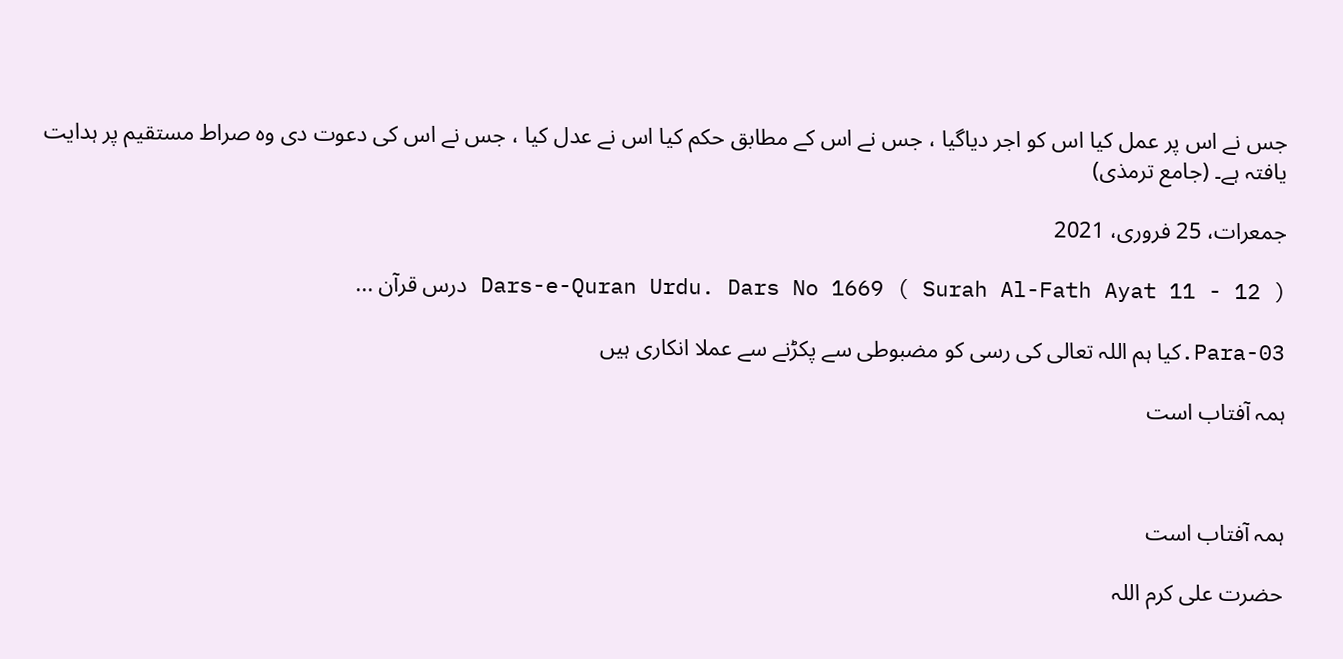جس نے اس پر عمل کیا اس کو اجر دیاگیا ، جس نے اس کے مطابق حکم کیا اس نے عدل کیا ، جس نے اس کی دعوت دی وہ صراط مستقیم پر ہدایت یافتہ ہے۔ (جامع ترمذی)

جمعرات، 25 فروری، 2021

Dars-e-Quran Urdu. Dars No 1669 ( Surah Al-Fath Ayat 11 - 12 ) درس قرآن ...

Para-03.کیا ہم اللہ تعالی کی رسی کو مضبوطی سے پکڑنے سے عملا انکاری ہیں

ہمہ آفتاب است



ہمہ آفتاب است

حضرت علی کرم اللہ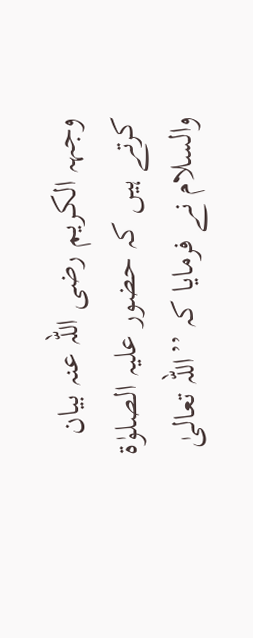وجہہ الکریم رضی اللہ عنہ بیان کرتے ہیں کہ حضور علیہ الصلوٰۃ والسلام نے فرمایا کہ ’’اللہ تعالیٰ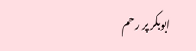ابوبکر پر رحم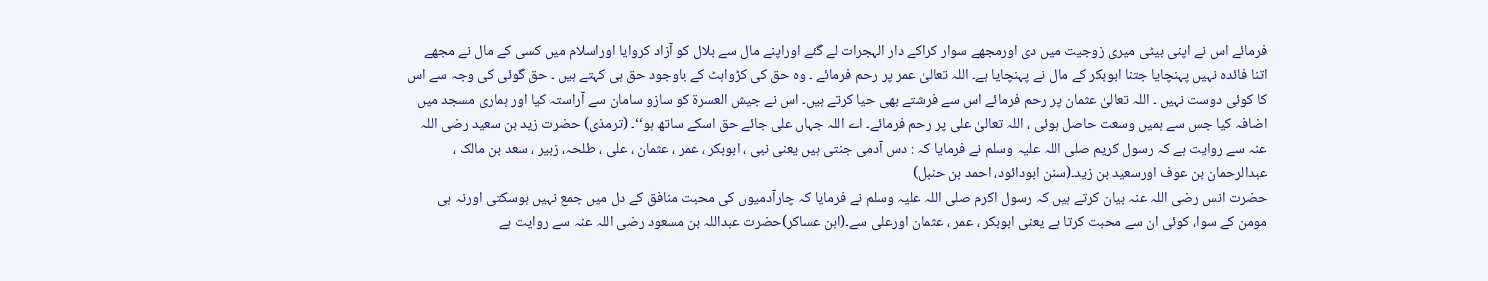فرمائے اس نے اپنی بیٹی میری زوجیت میں دی اورمجھے سوار کراکے دار الہجرات لے گئے اوراپنے مال سے بلال کو آزاد کروایا اوراسلام میں کسی کے مال نے مجھے اتنا فائدہ نہیں پہنچایا جتنا ابوبکر کے مال نے پہنچایا ہے۔ اللہ تعالیٰ عمر پر رحم فرمائے ۔ وہ حق کی کڑواہٹ کے باوجود حق ہی کہتے ہیں ۔ حق گوئی کی وجہ سے اس کا کوئی دوست نہیں ۔ اللہ تعالیٰ عثمان پر رحم فرمائے اس سے فرشتے بھی حیا کرتے ہیں۔ اس نے جیش العسرۃ کو سازو سامان سے آراستہ کیا اور ہماری مسجد میں اضافہ کیا جس سے ہمیں وسعت حاصل ہوئی ، اللہ تعالیٰ علی پر رحم فرمائے۔ اے اللہ جہاں علی جائے حق اسکے ساتھ ہو‘‘۔ (ترمذی) حضرت زید بن سعید رضی اللہ عنہ سے روایت ہے کہ رسول کریم صلی اللہ علیہ وسلم نے فرمایا کہ : دس آدمی جنتی ہیں یعنی نبی ، ابوبکر ، عمر ، عثمان ، علی ، طلحہ، زبیر ، سعد بن مالک ، عبدالرحمان بن عوف اورسعید بن زید۔(سنن ابودائود، احمد بن حنبل)
حضرت انس رضی اللہ عنہ بیان کرتے ہیں کہ رسول اکرم صلی اللہ علیہ وسلم نے فرمایا کہ چارآدمیوں کی محبت منافق کے دل میں جمع نہیں ہوسکتی اورنہ ہی مومن کے سوا، کوئی ان سے محبت کرتا ہے یعنی ابوبکر ، عمر ، عثمان اورعلی سے۔(ابن عساکر)حضرت عبداللہ بن مسعود رضی اللہ عنہ سے روایت ہے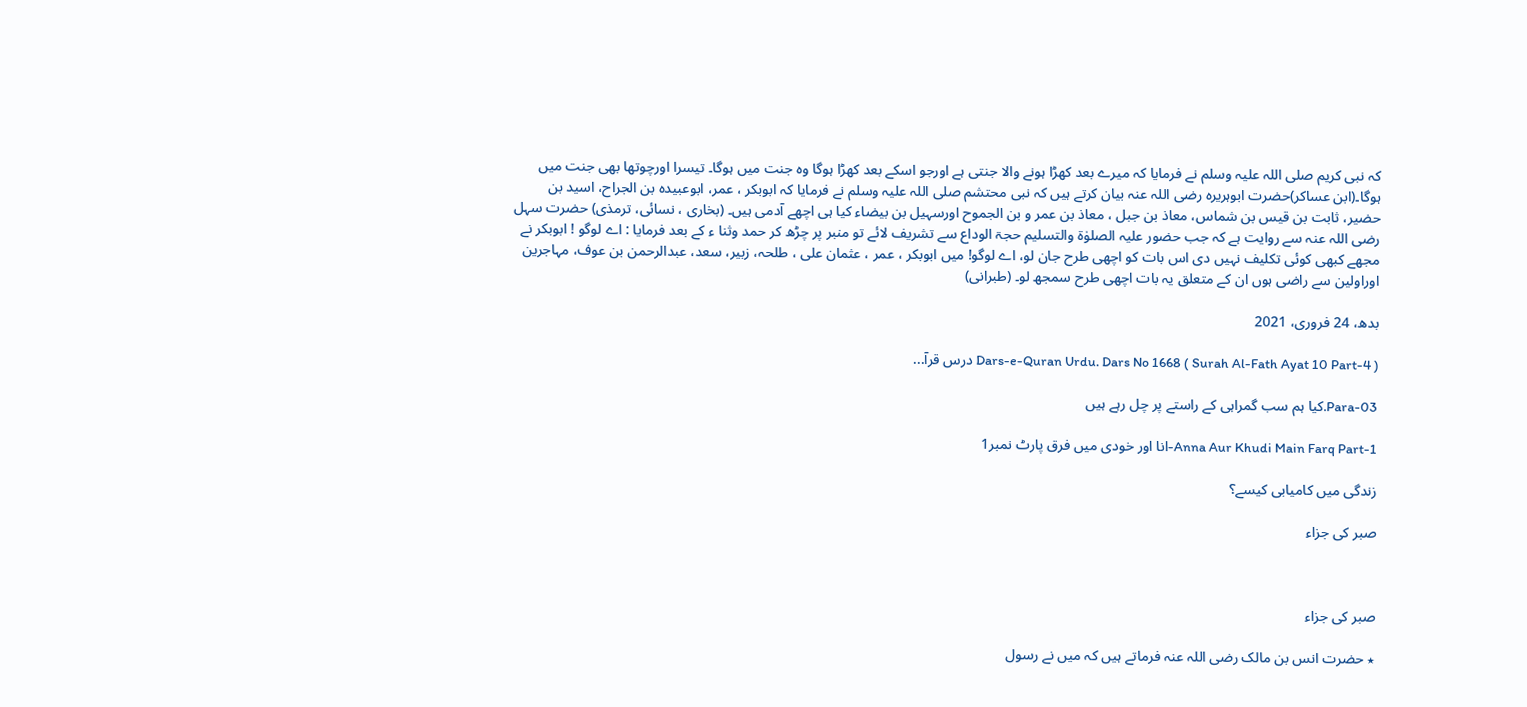کہ نبی کریم صلی اللہ علیہ وسلم نے فرمایا کہ میرے بعد کھڑا ہونے والا جنتی ہے اورجو اسکے بعد کھڑا ہوگا وہ جنت میں ہوگا۔ تیسرا اورچوتھا بھی جنت میں ہوگا۔(ابن عساکر)حضرت ابوہریرہ رضی اللہ عنہ بیان کرتے ہیں کہ نبی محتشم صلی اللہ علیہ وسلم نے فرمایا کہ ابوبکر ، عمر، ابوعبیدہ بن الجراح، اسید بن حضیر، ثابت بن قیس بن شماس، معاذ بن جبل ، معاذ بن عمر و بن الجموح اورسہیل بن بیضاء کیا ہی اچھے آدمی ہیں۔ (بخاری ، نسائی، ترمذی) حضرت سہل رضی اللہ عنہ سے روایت ہے کہ جب حضور علیہ الصلوٰۃ والتسلیم حجۃ الوداع سے تشریف لائے تو منبر پر چڑھ کر حمد وثنا ء کے بعد فرمایا : اے لوگو ! ابوبکر نے مجھے کبھی کوئی تکلیف نہیں دی اس بات کو اچھی طرح جان لو، اے لوگو! میں ابوبکر ، عمر ، عثمان علی ، طلحہ، زبیر، سعد، عبدالرحمن بن عوف، مہاجرین اوراولین سے راضی ہوں ان کے متعلق یہ بات اچھی طرح سمجھ لو۔ (طبرانی)

بدھ، 24 فروری، 2021

Dars-e-Quran Urdu. Dars No 1668 ( Surah Al-Fath Ayat 10 Part-4 ) درس قرآ...

Para-03.کیا ہم سب گمراہی کے راستے پر چل رہے ہیں

Anna Aur Khudi Main Farq Part-1-انا اور خودی میں فرق پارٹ نمبر1

زندگی میں کامیابی کیسے؟

صبر کی جزاء



صبر کی جزاء

٭ حضرت انس بن مالک رضی اللہ عنہ فرماتے ہیں کہ میں نے رسول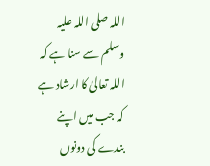اللہ صلی اللہ علیہ وسلم سے سنا ہے کہ اللہ تعالیٰ کا ارشاد ہے کہ جب میں اپنے بندے کی دونوں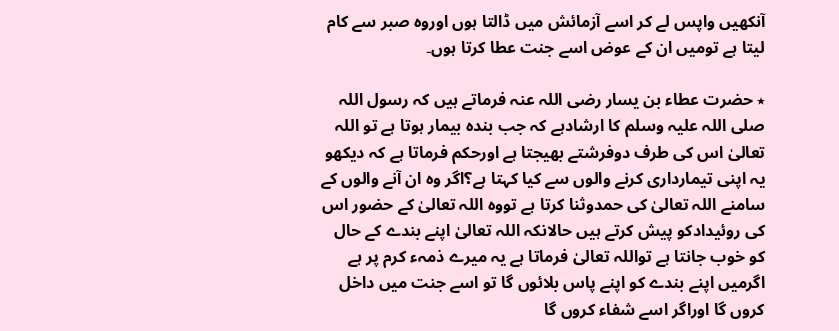آنکھیں واپس لے کر اسے آزمائش میں ڈالتا ہوں اوروہ صبر سے کام لیتا ہے تومیں ان کے عوض اسے جنت عطا کرتا ہوں۔

٭ حضرت عطاء بن یسار رضی اللہ عنہ فرماتے ہیں کہ رسول اللہ صلی اللہ علیہ وسلم کا ارشادہے کہ جب بندہ بیمار ہوتا ہے تو اللہ تعالیٰ اس کی طرف دوفرشتے بھیجتا ہے اورحکم فرماتا ہے کہ دیکھو یہ اپنی تیمارداری کرنے والوں سے کیا کہتا ہے؟اگر وہ ان آنے والوں کے سامنے اللہ تعالیٰ کی حمدوثنا کرتا ہے تووہ اللہ تعالیٰ کے حضور اس کی روئیدادکو پیش کرتے ہیں حالانکہ اللہ تعالیٰ اپنے بندے کے حال کو خوب جانتا ہے تواللہ تعالیٰ فرماتا ہے یہ میرے ذمہء کرم پر ہے اگرمیں اپنے بندے کو اپنے پاس بلائوں گا تو اسے جنت میں داخل کروں گا اوراگر اسے شفاء کروں گا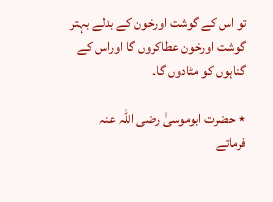تو اس کے گوشت اورخون کے بدلے بہتر گوشت اورخون عطاکروں گا اوراس کے گناہوں کو مٹادوں گا۔

٭ حضرت ابوموسیٰ رضی اللہ عنہ فرماتے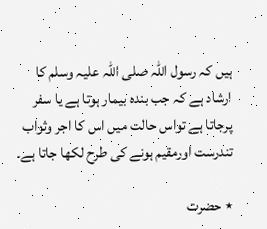ہیں کہ رسول اللہ صلی اللہ علیہ وسلم کا ارشاد ہے کہ جب بندہ بیمار ہوتا ہے یا سفر پرجاتا ہے تواس حالت میں اس کا اجر وثواب تندرست اورمقیم ہونے کی طرح لکھا جاتا ہے۔

٭ حضرت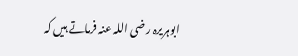ابوہریرہ رضی اللہ عنہ فرماتے ہیں کہ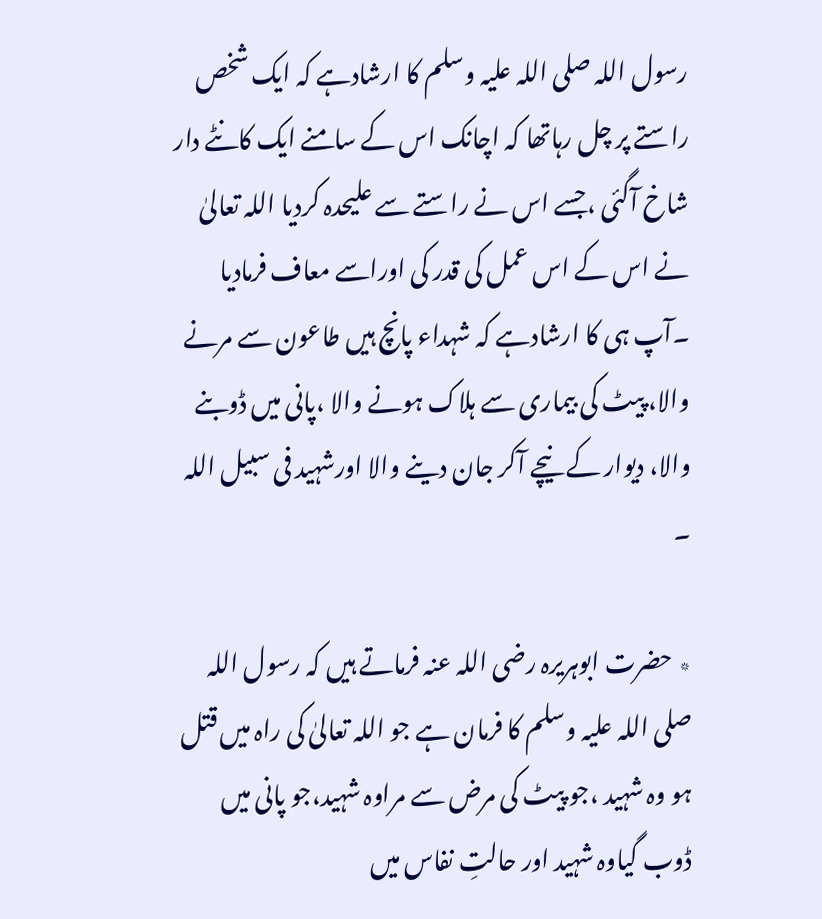رسول اللہ صلی اللہ علیہ وسلم کا ارشادہے کہ ایک شخص راستے پر چل رہاتھا کہ اچانک اس کے سامنے ایک کانٹے دار شاخ آگئی ،جسے اس نے راستے سے علیحدہ کردیا اللہ تعالیٰ نے اس کے اس عمل کی قدر کی اوراسے معاف فرمادیا ۔آپ ہی کا ارشادہے کہ شہداء پانچ ہیں طاعون سے مرنے والا، پیٹ کی بیماری سے ہلاک ہونے والا ،پانی میں ڈوبنے والا، دیوار کے نیچے آکر جان دینے والا اورشہید فی سبیل اللہ ۔

٭ حضرت ابوہریرہ رضی اللہ عنہ فرماتے ہیں کہ رسول اللہ صلی اللہ علیہ وسلم کا فرمان ہے جو اللہ تعالیٰ کی راہ میں قتل ہو وہ شہید ،جو پیٹ کی مرض سے مراوہ شہید،جو پانی میں ڈوب گیاوہ شہید اور حالتِ نفاس میں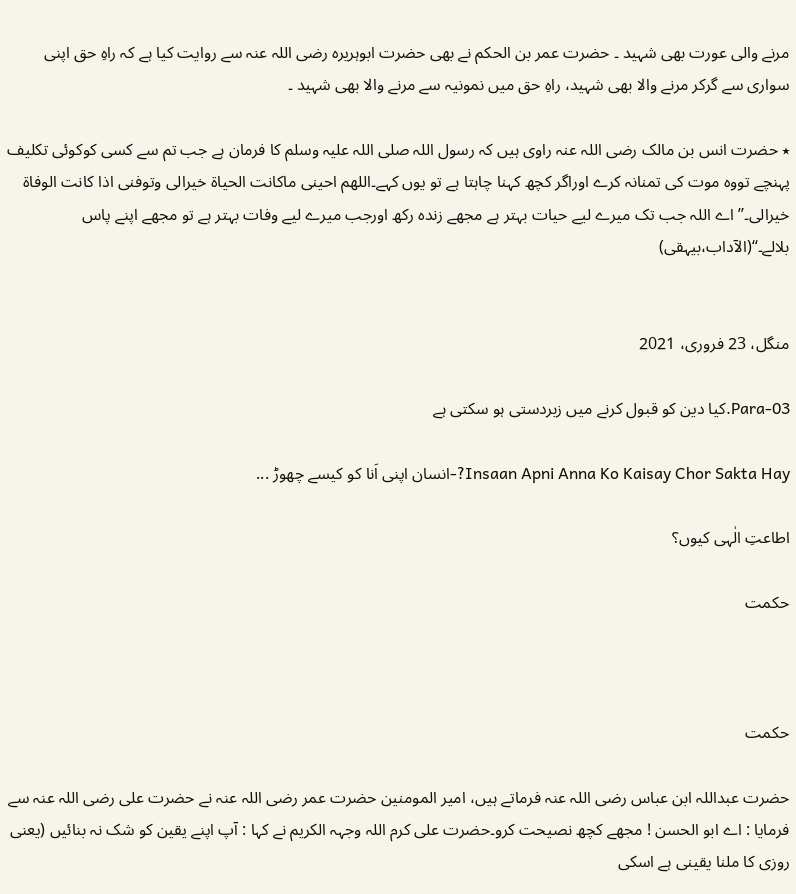مرنے والی عورت بھی شہید ۔ حضرت عمر بن الحکم نے بھی حضرت ابوہریرہ رضی اللہ عنہ سے روایت کیا ہے کہ راہِ حق اپنی سواری سے گرکر مرنے والا بھی شہید، راہِ حق میں نمونیہ سے مرنے والا بھی شہید ۔

٭ حضرت انس بن مالک رضی اللہ عنہ راوی ہیں کہ رسول اللہ صلی اللہ علیہ وسلم کا فرمان ہے جب تم سے کسی کوکوئی تکلیف پہنچے تووہ موت کی تمنانہ کرے اوراگر کچھ کہنا چاہتا ہے تو یوں کہے۔اللھم احینی ماکانت الحیاۃ خیرالی وتوفنی اذا کانت الوفاۃ خیرالی۔’’اے اللہ جب تک میرے لیے حیات بہتر ہے مجھے زندہ رکھ اورجب میرے لیے وفات بہتر ہے تو مجھے اپنے پاس بلالے۔‘‘(الآداب،بیہقی)


منگل، 23 فروری، 2021

Para-03.کیا دین کو قبول کرنے میں زبردستی ہو سکتی ہے

Insaan Apni Anna Ko Kaisay Chor Sakta Hay?-انسان اپنی اَنا کو کیسے چھوڑ ...

اطاعتِ الٰہی کیوں؟

حکمت



حکمت

حضرت عبداللہ ابن عباس رضی اللہ عنہ فرماتے ہیں، امیر المومنین حضرت عمر رضی اللہ عنہ نے حضرت علی رضی اللہ عنہ سے فرمایا : اے ابو الحسن ! مجھے کچھ نصیحت کرو۔حضرت علی کرم اللہ وجہہ الکریم نے کہا : آپ اپنے یقین کو شک نہ بنائیں (یعنی روزی کا ملنا یقینی ہے اسکی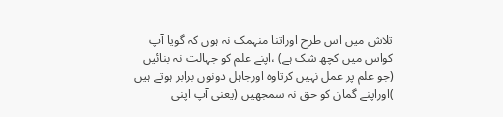تلاش میں اس طرح اوراتنا منہمک نہ ہوں کہ گویا آپ کواس میں کچھ شک ہے) ،اپنے علم کو جہالت نہ بنائیں (جو علم پر عمل نہیں کرتاوہ اورجاہل دونوں برابر ہوتے ہیں )اوراپنے گمان کو حق نہ سمجھیں (یعنی آپ اپنی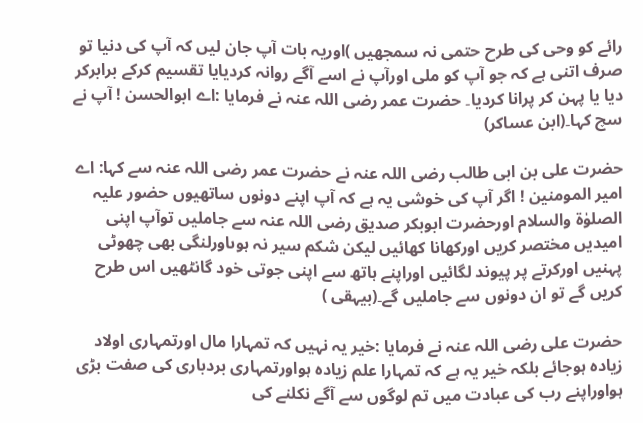رائے کو وحی کی طرح حتمی نہ سمجھیں )اوریہ بات آپ جان لیں کہ آپ کی دنیا تو صرف اتنی ہے کہ جو آپ کو ملی اورآپ نے اسے آگے روانہ کردیایا تقسیم کرکے برابرکر دیا یا پہن کر پرانا کردیا۔ حضرت عمر رضی اللہ عنہ نے فرمایا :اے ابوالحسن ! آپ نے سچ کہا۔(ابن عساکر)

حضرت علی بن ابی طالب رضی اللہ عنہ نے حضرت عمر رضی اللہ عنہ سے کہا: اے امیر المومنین ! اگر آپ کی خوشی یہ ہے کہ آپ اپنے دونوں ساتھیوں حضور علیہ الصلوٰۃ والسلام اورحضرت ابوبکر صدیق رضی اللہ عنہ سے جاملیں توآپ اپنی امیدیں مختصر کریں اورکھانا کھائیں لیکن شکم سیر نہ ہوںاورلنگی بھی چھوٹی پہنیں اورکرتے پر پیوند لگائیں اوراپنے ہاتھ سے اپنی جوتی خود گانٹھیں اس طرح کریں گے تو ان دونوں سے جاملیں گے۔(بیہقی )

حضرت علی رضی اللہ عنہ نے فرمایا :خیر یہ نہیں کہ تمہارا مال اورتمہاری اولاد زیادہ ہوجائے بلکہ خیر یہ ہے کہ تمہارا علم زیادہ ہواورتمہاری بردباری کی صفت بڑی ہواوراپنے رب کی عبادت میں تم لوگوں سے آگے نکلنے کی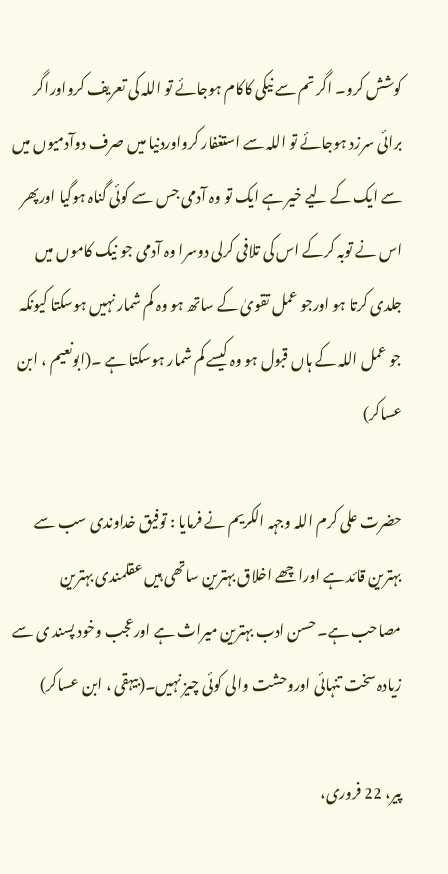کوشش کرو۔ اگر تم سے نیکی کاکام ہوجائے تو اللہ کی تعریف کرواوراگر برائی سرزد ہوجائے تو اللہ سے استغفار کرواوردنیا میں صرف دوآدمیوں میں سے ایک کے لیے خیر ہے ایک تو وہ آدمی جس سے کوئی گناہ ہوگیا اورپھر اس نے توبہ کرکے اس کی تلافی کرلی دوسرا وہ آدمی جو نیک کاموں میں جلدی کرتا ہو اورجو عمل تقویٰ کے ساتھ ہو وہ کم شمار نہیں ہوسکتا کیونکہ جو عمل اللہ کے ہاں قبول ہو وہ کیسے کم شمار ہوسکتا ہے ۔(ابونعیم ، ابن عساکر)

حضرت علی کرم اللہ وجہہ الکریم نے فرمایا : توفیق خداوندی سب سے بہترین قائد ہے اوراچھے اخلاق بہترین ساتھی ہیں عقلمندی بہترین مصاحب ہے۔ حسن ادب بہترین میراث ہے اورعجب وخود پسند ی سے زیادہ سخت تنہائی اوروحشت والی کوئی چیز نہیں۔(بیہقی ، ابن عساکر)

پیر، 22 فروری،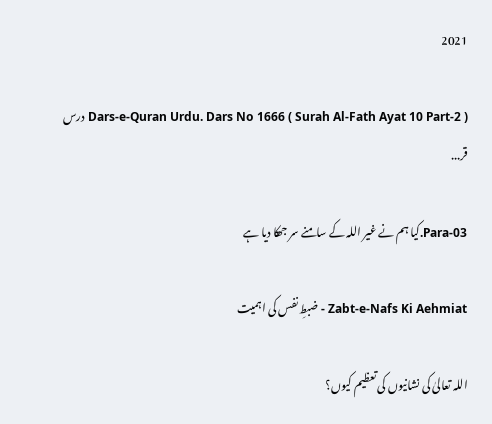2021

Dars-e-Quran Urdu. Dars No 1666 ( Surah Al-Fath Ayat 10 Part-2 ) درس قر...

Para-03.کیا ہم نے غیر اللہ کے سامنے سر جھکا دیا ہے

Zabt-e-Nafs Ki Aehmiat - ضبطِ نفس کی اہمیت

اللہ تعالیٰ کی نشانیوں کی تعظیم کیوں؟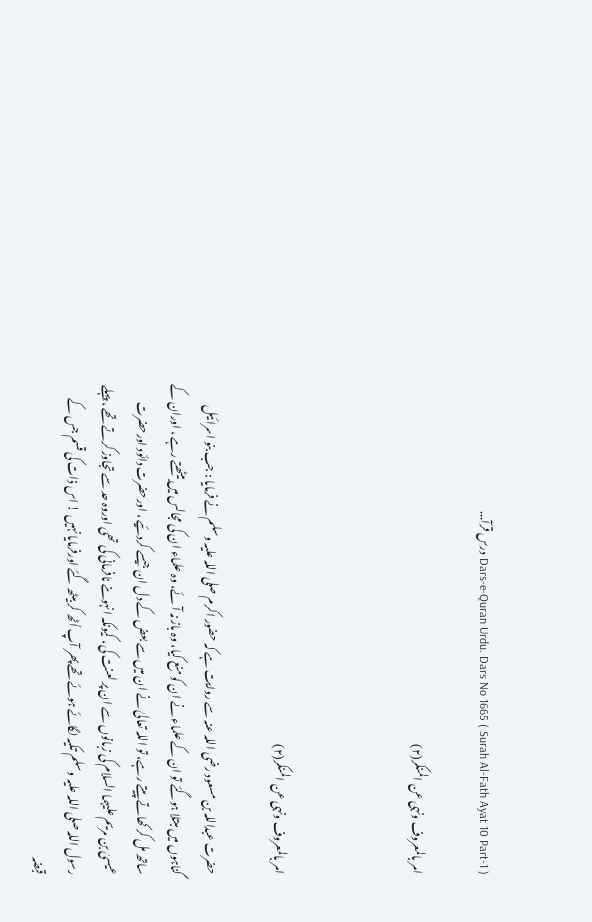Dars-e-Quran Urdu. Dars No 1665 ( Surah Al-Fath Ayat 10 Part-1 ) درس قرآ...

امر بالمعروف ونہی عن المنکر(۲)



امر بالمعروف ونہی عن المنکر(۲)

حضرت عبداللہ بن مسعود رضی اللہ عنہ سے روایت ہے کہ حضور اکرم صلی اللہ علیہ وسلم نے فرمایا : جب بنو اسرائیل گناہوں میں مبتلا ہوگئے تو ان کے علماء نے ان کو منع کیا، وہ باز نہ آئے، وہ علماء ان کی مجالس میں بیٹھتے رہے ، اوران کے ساتھ مل کر کھاتے پیتے رہے، تو اللہ تعالیٰ نے ان میں سے بعض کے دل ان جیسے کردئیے ، اورحضرت دائود اورحضرت عیسیٰ بن مریم علیہما السلام کی زبانوں سے ان پر لعنت کی، کیونکہ انہوںنے نافرمانی کی تھی اوروہ حد سے تجاوز کرتے تھے ، پہلے رسول اللہ صلی اللہ علیہ وسلم تکیہ لگائے ہوئے تھے پھر آپ اُٹھ کر بیٹھ گئے اورفرمایا نہیں ! اس ذات کی قسم جس کے قبضہ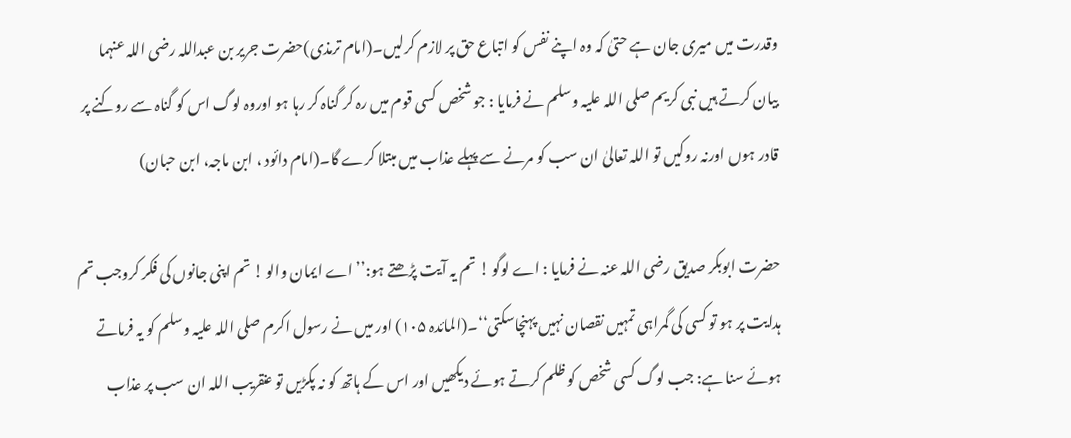وقدرت میں میری جان ہے حتیٰ کہ وہ اپنے نفس کو اتباع حق پر لازم کرلیں۔(امام ترمذی)حضرت جریر بن عبداللہ رضی اللہ عنہما بیان کرتے ہیں نبی کریم صلی اللہ علیہ وسلم نے فرمایا : جو شخص کسی قوم میں رہ کر گناہ کر رہا ہو اوروہ لوگ اس کو گناہ سے روکنے پر قادر ہوں اورنہ روکیں تو اللہ تعالیٰ ان سب کو مرنے سے پہلے عذاب میں مبتلا کرے گا۔(امام دائود ، ابن ماجہ، ابن حبان)

حضرت ابوبکر صدیق رضی اللہ عنہ نے فرمایا : اے لوگو ! تم یہ آیت پڑھتے ہو:’’اے ایمان والو ! تم اپنی جانوں کی فکر کروجب تم ہدایت پر ہو تو کسی کی گمراہی تمہیں نقصان نہیں پہنچاسکتی‘‘۔(المائدہ ۱۰۵) اور میں نے رسول اکرم صلی اللہ علیہ وسلم کو یہ فرماتے ہوئے سنا ہے: جب لوگ کسی شخص کو ظلم کرتے ہوئے دیکھیں اور اس کے ہاتھ کو نہ پکڑیں تو عنقریب اللہ ان سب پر عذاب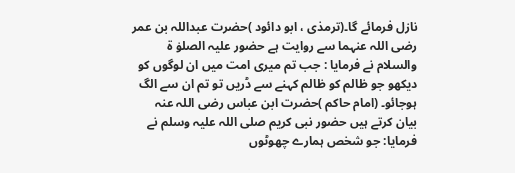نازل فرمائے گا۔(ترمذی ، ابو دائود )حضرت عبداللہ بن عمر رضی اللہ عنہما سے روایت ہے حضور علیہ الصلوٰ ۃ والسلام نے فرمایا : جب تم میری امت میں ان لوگوں کو دیکھو جو ظالم کو ظالم کہنے سے ڈریں تو تم ان سے الگ ہوجائو۔ (امام حاکم )حضرت ابن عباس رضی اللہ عنہ بیان کرتے ہیں حضور نبی کریم صلی اللہ علیہ وسلم نے فرمایا: جو شخص ہمارے چھوٹوں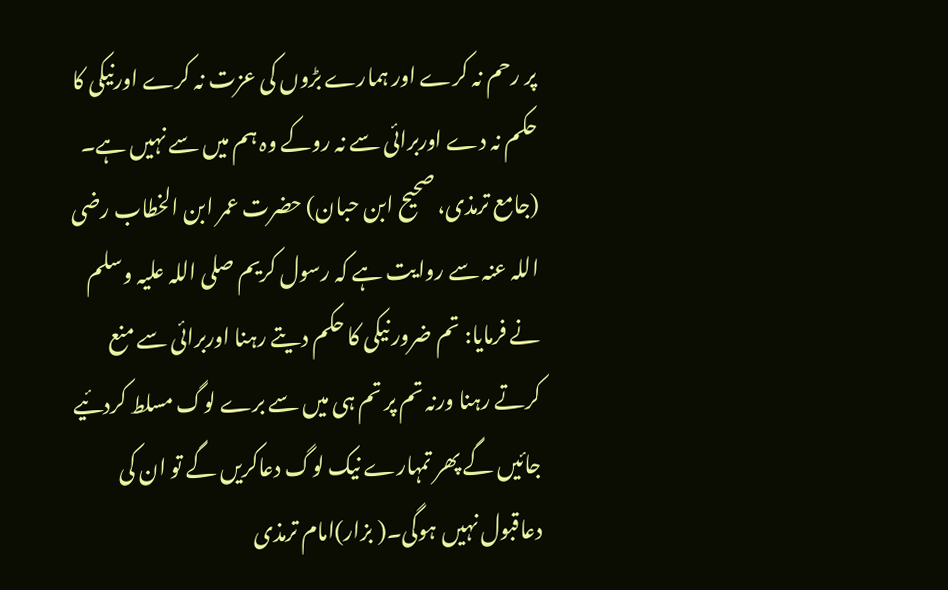پر رحم نہ کرے اور ہمارے بڑوں کی عزت نہ کرے اورنیکی کا حکم نہ دے اوربرائی سے نہ روکے وہ ہم میں سے نہیں ہے۔ (جامع ترمذی، صحیح ابن حبان) حضرت عمر ابن الخطاب رضی اللہ عنہ سے روایت ہے کہ رسول کریم صلی اللہ علیہ وسلم نے فرمایا: تم ضرور نیکی کا حکم دیتے رہنا اوربرائی سے منع کرتے رہنا ورنہ تم پر تم ہی میں سے برے لوگ مسلط کردئیے جائیں گے پھر تمہارے نیک لوگ دعاکریں گے تو ان کی دعاقبول نہیں ہوگی۔( بزار)امام ترمذی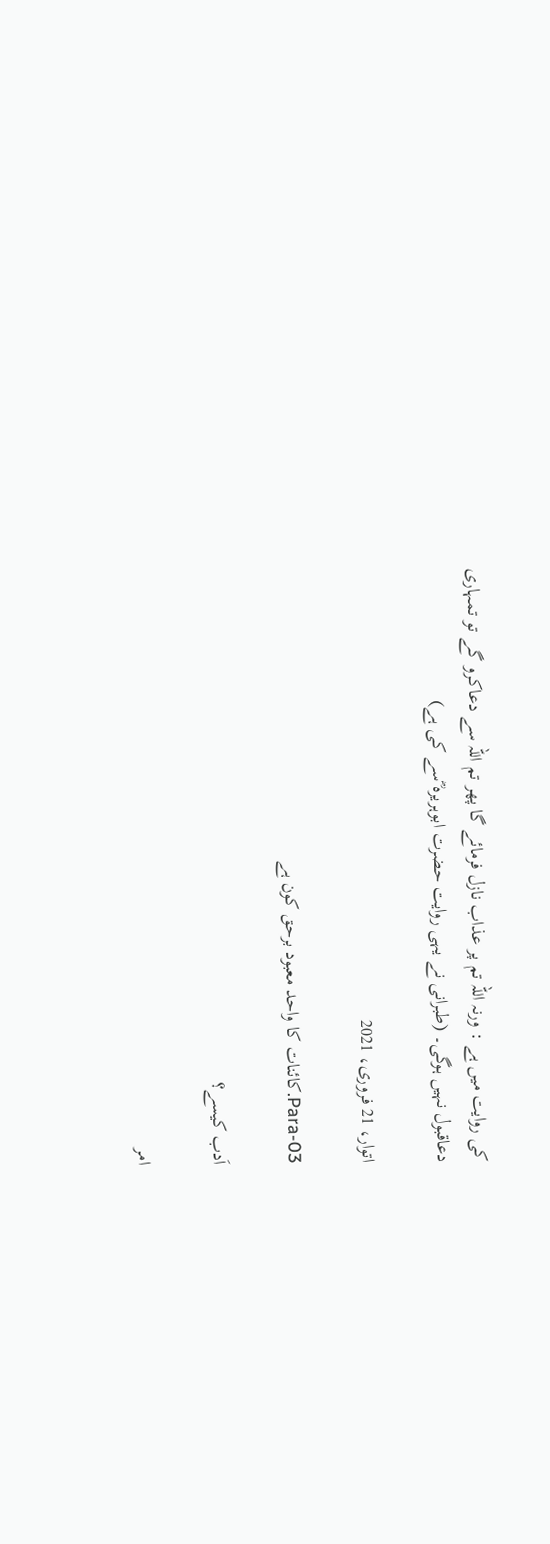کی روایت میں ہے : ورنہ اللہ تم پر عذاب نازل فرمائے گا پھر تم اللہ سے دعاکرو گے تو تمہاری دعاقبول نہیں ہوگی۔ (طبرانی نے یہی روایت حضرت ابوہریرہ ؓسے کی ہے)

اتوار، 21 فروری، 2021

Para-03.کائنات کا واحد معبود برحق کون ہے

اَدب کیسے؟

امر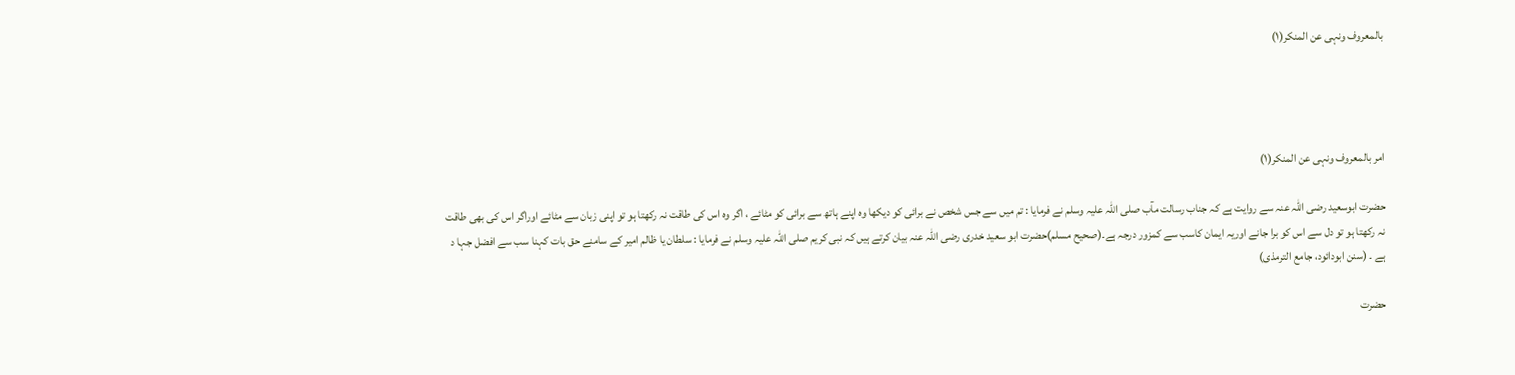بالمعروف ونہی عن المنکر(۱)




امر بالمعروف ونہی عن المنکر(۱)

حضرت ابوسعید رضی اللہ عنہ سے روایت ہے کہ جناب رسالت مآب صلی اللہ علیہ وسلم نے فرمایا : تم میں سے جس شخص نے برائی کو دیکھا وہ اپنے ہاتھ سے برائی کو مٹائے ، اگر وہ اس کی طاقت نہ رکھتا ہو تو اپنی زبان سے مٹائے اوراگر اس کی بھی طاقت نہ رکھتا ہو تو دل سے اس کو برا جانے اوریہ ایمان کاسب سے کمزور درجہ ہے۔(صحیح مسلم)حضرت ابو سعید خدری رضی اللہ عنہ بیان کرتے ہیں کہ نبی کریم صلی اللہ علیہ وسلم نے فرمایا : سلطان یا ظالم امیر کے سامنے حق بات کہنا سب سے افضل جہا د ہے ۔ (سنن ابودائود، جامع الترمذی)

حضرت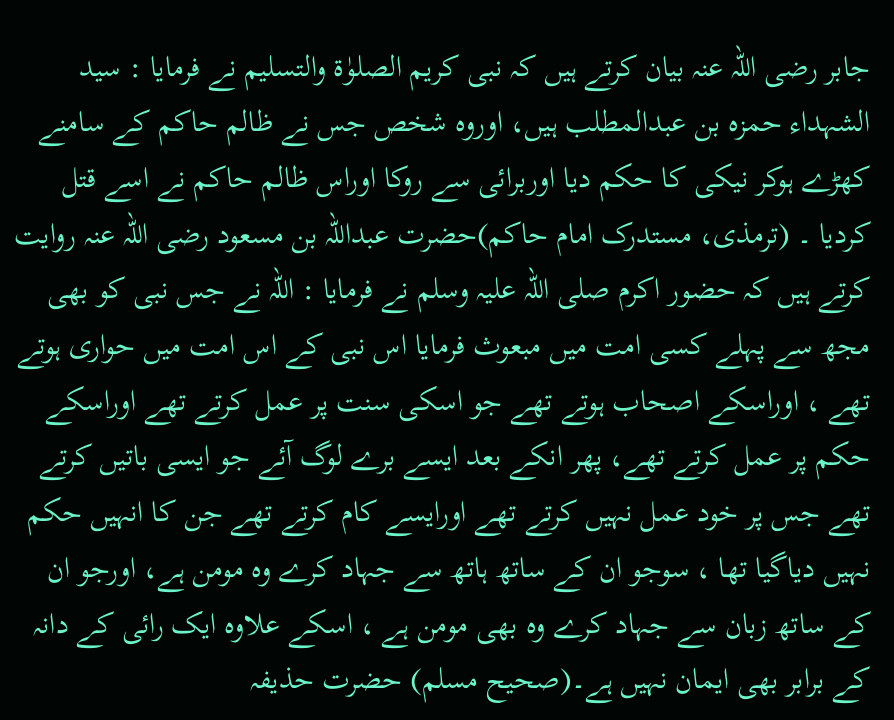جابر رضی اللہ عنہ بیان کرتے ہیں کہ نبی کریم الصلوٰۃ والتسلیم نے فرمایا : سید الشہداء حمزہ بن عبدالمطلب ہیں، اوروہ شخص جس نے ظالم حاکم کے سامنے کھڑے ہوکر نیکی کا حکم دیا اوربرائی سے روکا اوراس ظالم حاکم نے اسے قتل کردیا ۔ (ترمذی، مستدرک امام حاکم)حضرت عبداللہ بن مسعود رضی اللہ عنہ روایت کرتے ہیں کہ حضور اکرم صلی اللہ علیہ وسلم نے فرمایا : اللہ نے جس نبی کو بھی مجھ سے پہلے کسی امت میں مبعوث فرمایا اس نبی کے اس امت میں حواری ہوتے تھے ، اوراسکے اصحاب ہوتے تھے جو اسکی سنت پر عمل کرتے تھے اوراسکے حکم پر عمل کرتے تھے، پھر انکے بعد ایسے برے لوگ آئے جو ایسی باتیں کرتے تھے جس پر خود عمل نہیں کرتے تھے اورایسے کام کرتے تھے جن کا انہیں حکم نہیں دیاگیا تھا ، سوجو ان کے ساتھ ہاتھ سے جہاد کرے وہ مومن ہے، اورجو ان کے ساتھ زبان سے جہاد کرے وہ بھی مومن ہے ، اسکے علاوہ ایک رائی کے دانہ کے برابر بھی ایمان نہیں ہے۔(صحیح مسلم) حضرت حذیفہ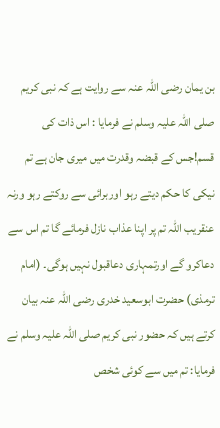بن یمان رضی اللہ عنہ سے روایت ہے کہ نبی کریم صلی اللہ علیہ وسلم نے فرمایا : اس ذات کی قسم!جس کے قبضہ وقدرت میں میری جان ہے تم نیکی کا حکم دیتے رہو اوربرائی سے روکتے رہو ورنہ عنقریب اللہ تم پر اپنا عذاب نازل فرمائے گا تم اس سے دعاکرو گے اورتمہاری دعاقبول نہیں ہوگی۔ (امام ترمذی) حضرت ابوسعید خدری رضی اللہ عنہ بیان کرتے ہیں کہ حضور نبی کریم صلی اللہ علیہ وسلم نے فرمایا: تم میں سے کوئی شخص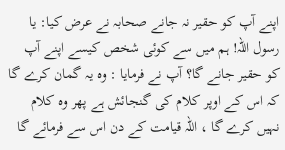اپنے آپ کو حقیر نہ جانے صحابہ نے عرض کیا: یا رسول اللہ! ہم میں سے کوئی شخص کیسے اپنے آپ کو حقیر جانے گا؟ آپ نے فرمایا : وہ یہ گمان کرے گا کہ اس کے اوپر کلام کی گنجائش ہے پھر وہ کلام نہیں کرے گا ، اللہ قیامت کے دن اس سے فرمائے گا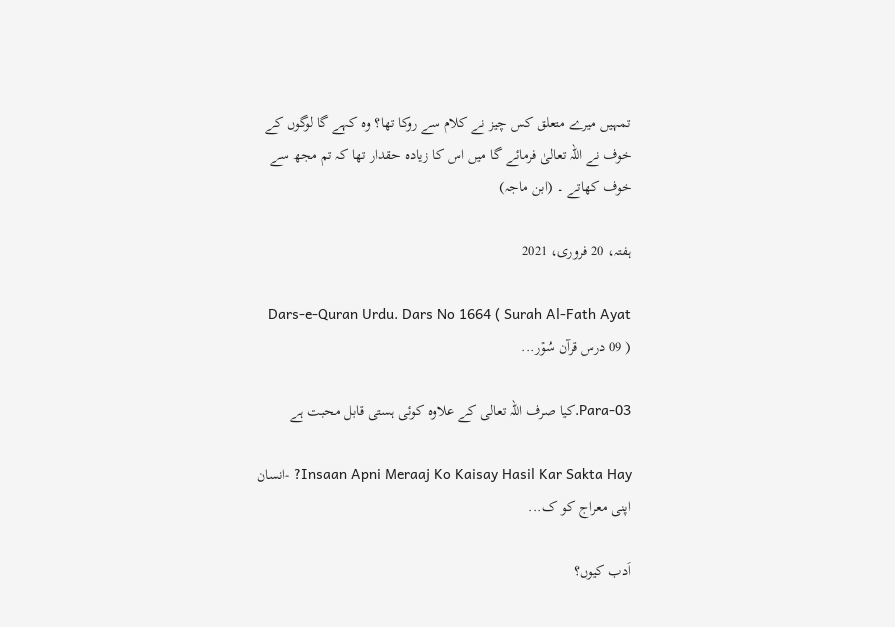تمہیں میرے متعلق کس چیز نے کلام سے روکا تھا؟ وہ کہے گا لوگوں کے خوف نے اللہ تعالیٰ فرمائے گا میں اس کا زیادہ حقدار تھا کہ تم مجھ سے خوف کھاتے ۔ (ابن ماجہ)

ہفتہ، 20 فروری، 2021

Dars-e-Quran Urdu. Dars No 1664 ( Surah Al-Fath Ayat 09 ) درس قرآن سُوۡر...

Para-03.کیا صرف اللہ تعالی کے علاوہ کوئی ہستی قابل محبت ہے

Insaan Apni Meraaj Ko Kaisay Hasil Kar Sakta Hay? -انسان اپنی معراج کو ک...

اَدب کیوں؟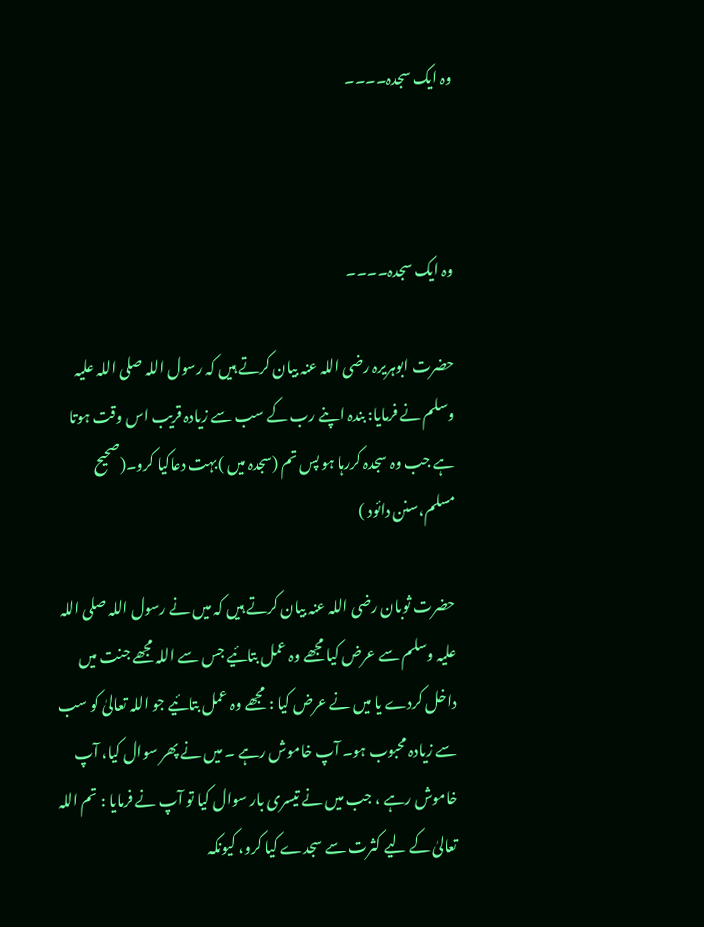وہ ایک سجدہ۔۔۔۔



وہ ایک سجدہ۔۔۔۔

حضرت ابوہریرہ رضی اللہ عنہ بیان کرتے ہیں کہ رسول اللہ صلی اللہ علیہ وسلم نے فرمایا: بندہ اپنے رب کے سب سے زیادہ قریب اس وقت ہوتا ہے جب وہ سجدہ کررہا ہو پس تم (سجدہ میں )بہت دعاکیا کرو۔(صحیح مسلم،سنن دائود )

حضرت ثوبان رضی اللہ عنہ بیان کرتے ہیں کہ میں نے رسول اللہ صلی اللہ علیہ وسلم سے عرض کیا مجھے وہ عمل بتائیے جس سے اللہ مجھے جنت میں داخل کردے یا میں نے عرض کیا : مجھے وہ عمل بتائیے جو اللہ تعالیٰ کو سب سے زیادہ محبوب ہو۔ آپ خاموش رہے ۔ میں نے پھر سوال کیا، آپ خاموش رہے ، جب میں نے تیسری بار سوال کیا تو آپ نے فرمایا : تم اللہ تعالیٰ کے لیے کثرت سے سجدے کیا کرو، کیونکہ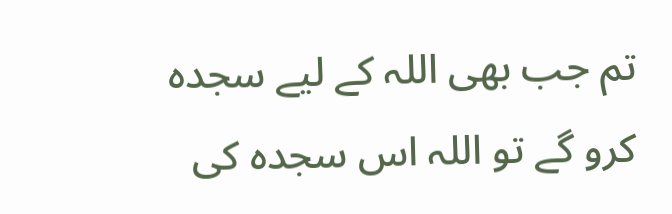تم جب بھی اللہ کے لیے سجدہ کرو گے تو اللہ اس سجدہ کی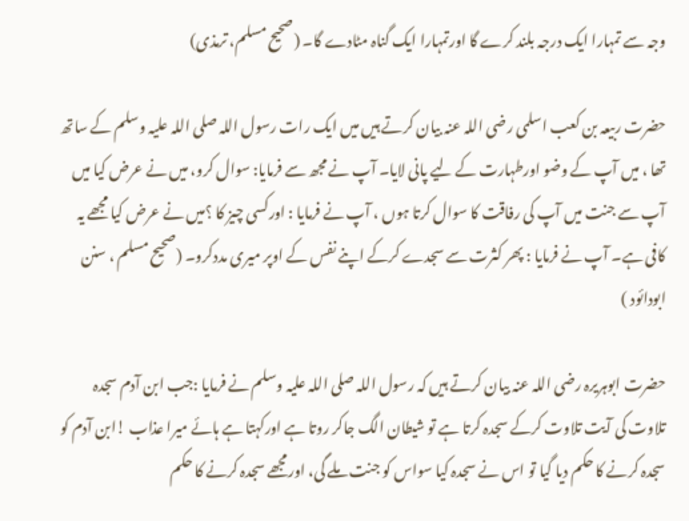وجہ سے تمہارا ایک درجہ بلند کرے گا اورتمہارا ایک گناہ مٹادے گا۔ (صحیح مسلم، ترمذی)

حضرت ربیعہ بن کعب اسلمی رضی اللہ عنہ بیان کرتے ہیں میں ایک رات رسول اللہ صلی اللہ علیہ وسلم کے ساتھ تھا ، میں آپ کے وضو اورطہارت کے لیے پانی لایا۔ آپ نے مجھ سے فرمایا: سوال کرو، میں نے عرض کیا میں آپ سے جنت میں آپ کی رفاقت کا سوال کرتا ہوں ، آپ نے فرمایا : اورکسی چیز کا ؟میں نے عرض کیا مجھے یہ کافی ہے۔ آپ نے فرمایا : پھر کثرت سے سجدے کرکے اپنے نفس کے اوپر میری مددکرو۔ (صحیح مسلم ، سنن ابودائود )

حضرت ابوہریرہ رضی اللہ عنہ بیان کرتے ہیں کہ رسول اللہ صلی اللہ علیہ وسلم نے فرمایا :جب ابن آدم سجدہ تلاوت کی آیت تلاوت کرکے سجدہ کرتا ہے تو شیطان الگ جاکر روتا ہے اورکہتا ہے ہائے میرا عذاب !ابن آدم کو سجدہ کرنے کا حکم دیا گیا تو اس نے سجدہ کیا سواس کو جنت ملے گی، اورمجھے سجدہ کرنے کا حکم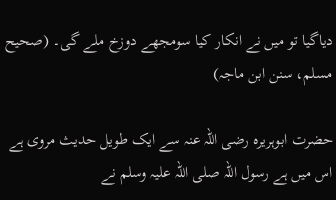دیاگیا تو میں نے انکار کیا سومجھے دوزخ ملے گی۔ (صحیح مسلم، سنن ابن ماجہ)

حضرت ابوہریرہ رضی اللہ عنہ سے ایک طویل حدیث مروی ہے اس میں ہے رسول اللہ صلی اللہ علیہ وسلم نے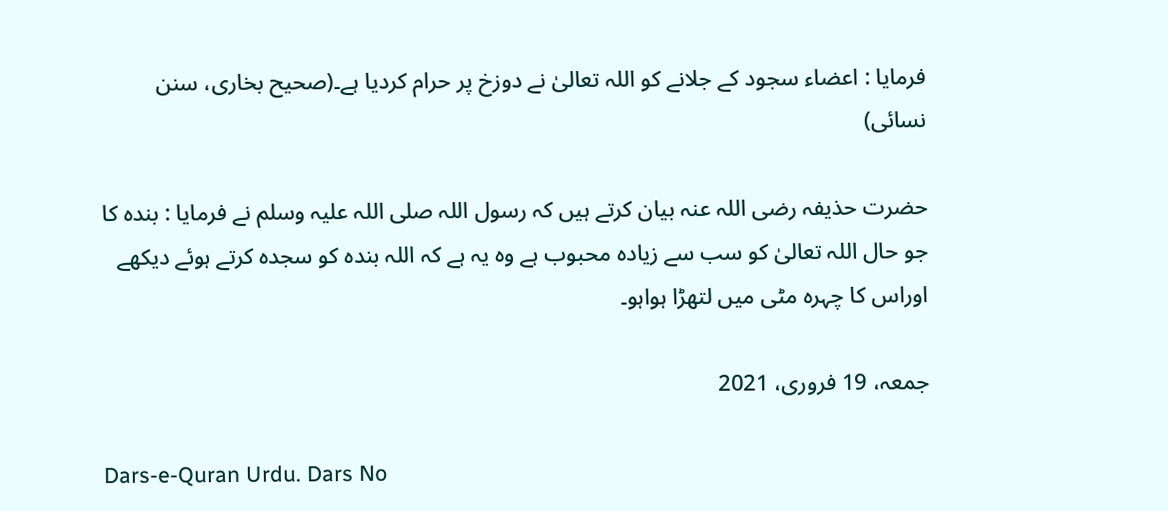فرمایا : اعضاء سجود کے جلانے کو اللہ تعالیٰ نے دوزخ پر حرام کردیا ہے۔(صحیح بخاری، سنن نسائی)

حضرت حذیفہ رضی اللہ عنہ بیان کرتے ہیں کہ رسول اللہ صلی اللہ علیہ وسلم نے فرمایا : بندہ کا جو حال اللہ تعالیٰ کو سب سے زیادہ محبوب ہے وہ یہ ہے کہ اللہ بندہ کو سجدہ کرتے ہوئے دیکھے اوراس کا چہرہ مٹی میں لتھڑا ہواہو۔

جمعہ، 19 فروری، 2021

Dars-e-Quran Urdu. Dars No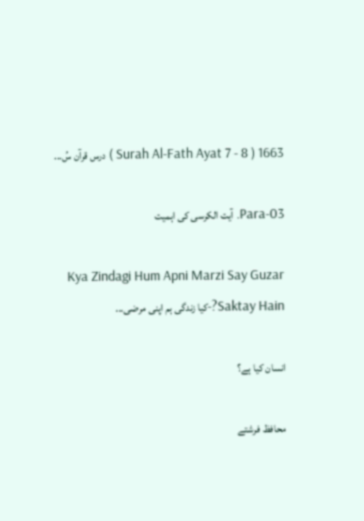1663 ( Surah Al-Fath Ayat 7 - 8 ) درس قرآن سُ...

Para-03. آیت الکرسی کی اہمیت

Kya Zindagi Hum Apni Marzi Say Guzar Saktay Hain?-کیا زندگی ہم اپنی مرضی...

انسان کیا ہے؟

محافظ فرشتے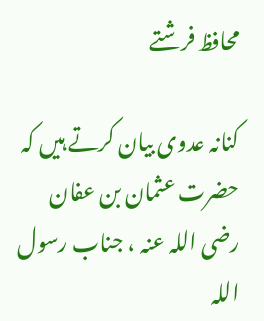محافظ فرشتے

کنانہ عدوی بیان کرتے ہیں کہ حضرت عثمان بن عفان رضی اللہ عنہ ، جناب رسول اللہ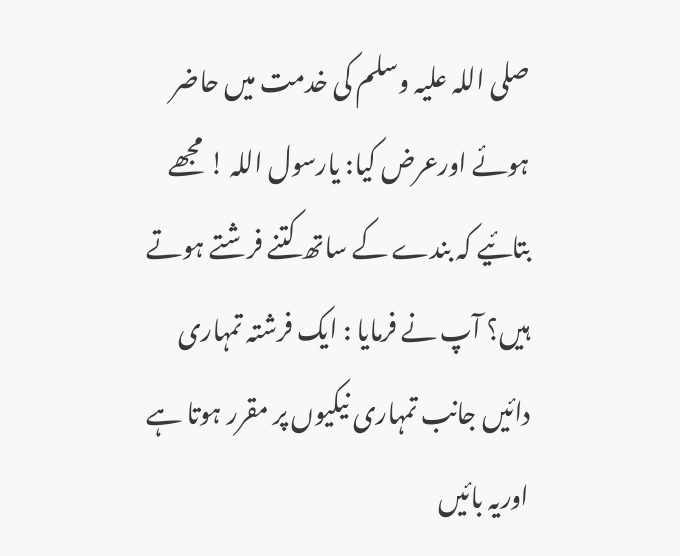صلی اللہ علیہ وسلم کی خدمت میں حاضر ہوئے اورعرض کیا: یارسول اللہ ! مجھے بتائیے کہ بندے کے ساتھ کتنے فرشتے ہوتے ہیں؟ آپ نے فرمایا : ایک فرشتہ تمہاری دائیں جانب تمہاری نیکیوں پر مقرر ہوتا ہے اوریہ بائیں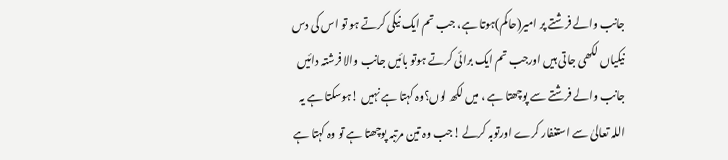جانب والے فرشتے پر امیر(حاکم)ہوتا ہے، جب تم ایک نیکی کرتے ہو تو اس کی دس نیکیاں لکھی جاتی ہیں اورجب تم ایک برائی کرتے ہوتو بائیں جانب والا فرشتہ دائیں جانب والے فرشتے سے پوچھتا ہے ، میں لکھ لوں؟وہ کہتا ہے نہیں !ہوسکتا ہے یہ اللہ تعالیٰ سے استغفار کرے اورتوبہ کرلے !جب وہ تین مرتبہ پوچھتا ہے تو وہ کہتا ہے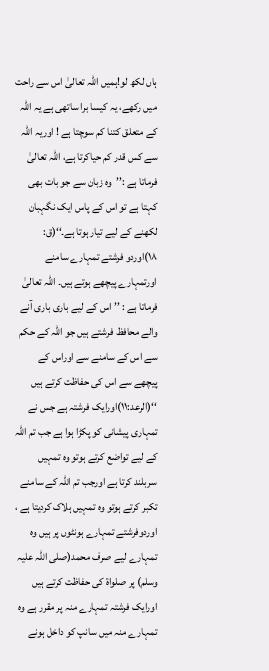ہاں لکھ لو!ہمیں اللہ تعالیٰ اس سے راحت میں رکھے، یہ کیسا برا ساتھی ہے یہ اللہ کے متعلق کتنا کم سوچتا ہے ! اوریہ اللہ سے کس قدر کم حیاکرتا ہے، اللہ تعالیٰ فرماتا ہے :’’وہ زبان سے جو بات بھی کہتا ہے تو اس کے پاس ایک نگہبان لکھنے کے لیے تیار ہوتا ہے۔‘‘(ق: ۱۸)اوردو فرشتے تمہارے سامنے اورتمہارے پیچھے ہوتے ہیں۔ اللہ تعالیٰ فرماتا ہے : ’’اس کے لیے باری باری آنے والے محافظ فرشتے ہیں جو اللہ کے حکم سے اس کے سامنے سے اوراس کے پیچھے سے اس کی حفاظت کرتے ہیں ‘‘(الرعد:۱۱)اورایک فرشتہ ہے جس نے تمہاری پیشانی کو پکڑا ہوا ہے جب تم اللہ کے لیے تواضع کرتے ہوتو وہ تمہیں سربلند کرتا ہے اورجب تم اللہ کے سامنے تکبر کرتے ہوتو وہ تمہیں ہلاک کردیتا ہے ، اوردوفرشتے تمہارے ہونٹوں پر ہیں وہ تمہارے لیے صرف محمد(صلی اللہ علیہ وسلم) پر صلواۃ کی حفاظت کرتے ہیں اورایک فرشتہ تمہارے منہ پر مقرر ہے وہ تمہارے منہ میں سانپ کو داخل ہونے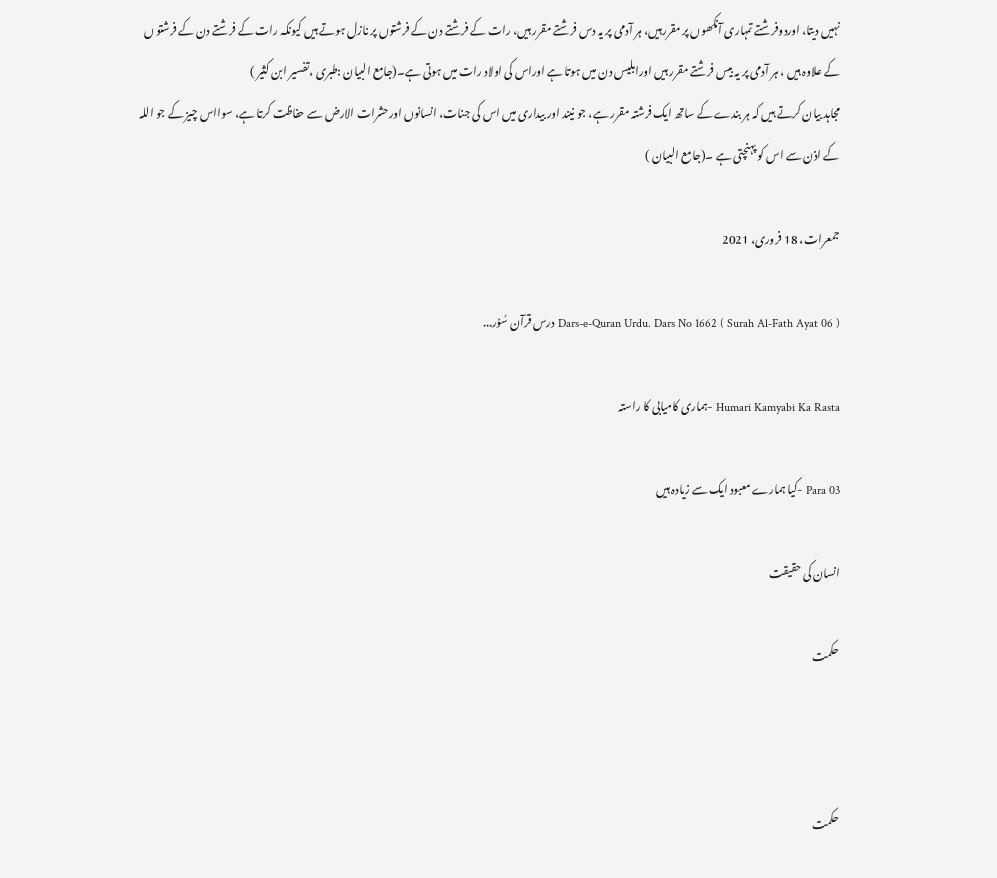نہیں دیتا، اوردوفرشتے تمہاری آنکھوں پر مقررہیں، ہر آدمی پر یہ دس فرشتے مقرر ہیں، رات کے فرشتے دن کے فرشتوں پر نازل ہوتے ہیں کیونکہ رات کے فرشتے دن کے فرشتو ں کے علاوہ ہیں ، ہر آدمی پر یہ بیس فرشتے مقرر ہیں اورابلیس دن میں ہوتا ہے اوراس کی اولاد رات میں ہوتی ہے۔(جامع البیان :طبری ،تفسیر ابن کثیر )
مجاہد بیان کرتے ہیں کہ ہر بندے کے ساتھ ایک فرشتہ مقرر ہے، جو نیند اور بیداری میں اس کی جنات، انسانوں اورحشرات الارض سے حفاظت کرتا ہے، سوااس چیز کے جو اللہ کے اذن سے اس کو پہنچتی ہے ۔(جامع البیان )

جمعرات، 18 فروری، 2021

Dars-e-Quran Urdu. Dars No 1662 ( Surah Al-Fath Ayat 06 ) درس قرآن سُوۡر...

Humari Kamyabi Ka Rasta -ہماری کامیابی کا راستہ

Para 03 -کیا ہمارے معبود ایک سے زیادہ ہیں

انسان کی حقیقت

حکمت



حکمت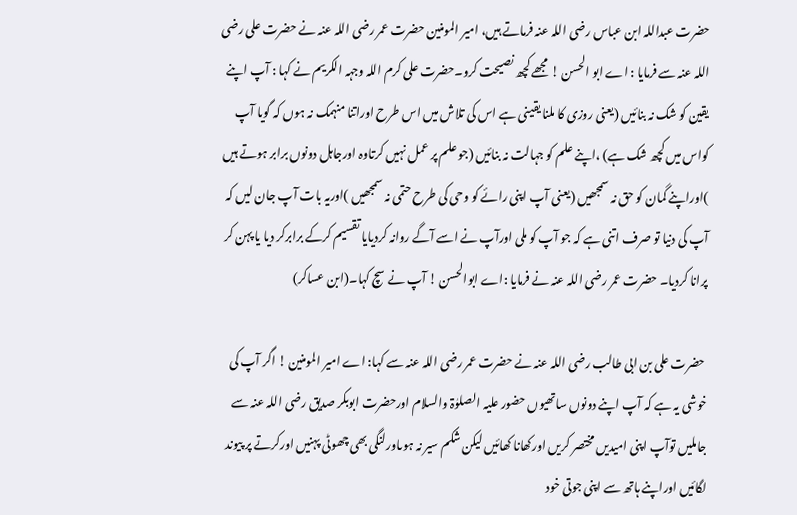حضرت عبداللہ ابن عباس رضی اللہ عنہ فرماتے ہیں، امیر المومنین حضرت عمر رضی اللہ عنہ نے حضرت علی رضی اللہ عنہ سے فرمایا : اے ابو الحسن ! مجھے کچھ نصیحت کرو۔حضرت علی کرم اللہ وجہہ الکریم نے کہا : آپ اپنے یقین کو شک نہ بنائیں (یعنی روزی کا ملنا یقینی ہے اس کی تلاش میں اس طرح اوراتنا منہمک نہ ہوں کہ گویا آپ کواس میں کچھ شک ہے) ،اپنے علم کو جہالت نہ بنائیں (جو علم پر عمل نہیں کرتاوہ اورجاہل دونوں برابر ہوتے ہیں )اوراپنے گمان کو حق نہ سمجھیں (یعنی آپ اپنی رائے کو وحی کی طرح حتمی نہ سمجھیں )اوریہ بات آپ جان لیں کہ آپ کی دنیا تو صرف اتنی ہے کہ جو آپ کو ملی اورآپ نے اسے آگے روانہ کردیایا تقسیم کرکے برابرکر دیا یا پہن کر پرانا کردیا۔ حضرت عمر رضی اللہ عنہ نے فرمایا :اے ابوالحسن ! آپ نے سچ کہا۔(ابن عساکر)

 حضرت علی بن ابی طالب رضی اللہ عنہ نے حضرت عمر رضی اللہ عنہ سے کہا: اے امیر المومنین ! اگر آپ کی خوشی یہ ہے کہ آپ اپنے دونوں ساتھیوں حضور علیہ الصلوٰۃ والسلام اورحضرت ابوبکر صدیق رضی اللہ عنہ سے جاملیں توآپ اپنی امیدیں مختصر کریں اورکھانا کھائیں لیکن شکم سیر نہ ہوںاورلنگی بھی چھوٹی پہنیں اورکرتے پر پیوند لگائیں اوراپنے ہاتھ سے اپنی جوتی خود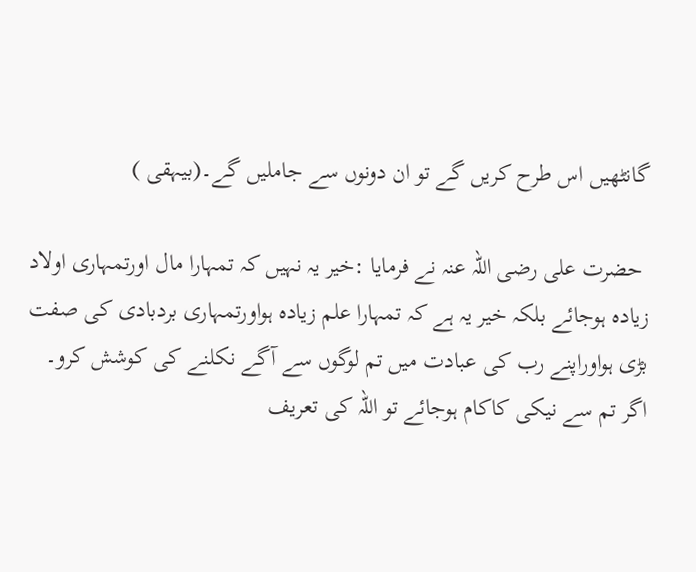گانٹھیں اس طرح کریں گے تو ان دونوں سے جاملیں گے۔(بیہقی )

 حضرت علی رضی اللہ عنہ نے فرمایا :خیر یہ نہیں کہ تمہارا مال اورتمہاری اولاد زیادہ ہوجائے بلکہ خیر یہ ہے کہ تمہارا علم زیادہ ہواورتمہاری بردبادی کی صفت بڑی ہواوراپنے رب کی عبادت میں تم لوگوں سے آگے نکلنے کی کوشش کرو۔ اگر تم سے نیکی کاکام ہوجائے تو اللہ کی تعریف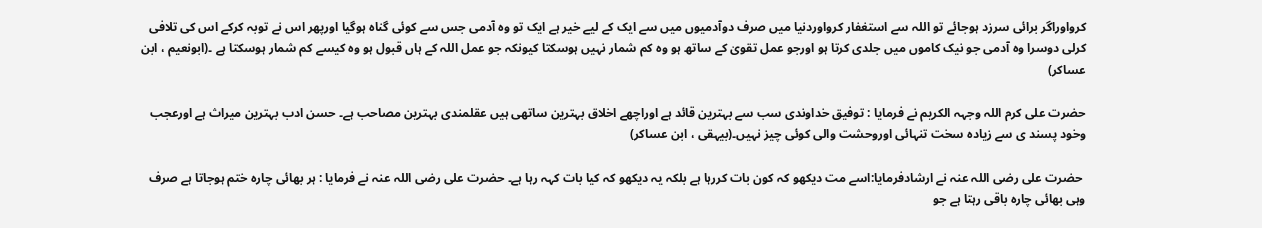کرواوراگر برائی سرزد ہوجائے تو اللہ سے استغفار کرواوردنیا میں صرف دوآدمیوں میں سے ایک کے لیے خیر ہے ایک تو وہ آدمی جس سے کوئی گناہ ہوگیا اورپھر اس نے توبہ کرکے اس کی تلافی کرلی دوسرا وہ آدمی جو نیک کاموں میں جلدی کرتا ہو اورجو عمل تقویٰ کے ساتھ ہو وہ کم شمار نہیں ہوسکتا کیونکہ جو عمل اللہ کے ہاں قبول ہو وہ کیسے کم شمار ہوسکتا ہے ۔(ابونعیم ، ابن عساکر)

حضرت علی کرم اللہ وجہہ الکریم نے فرمایا : توفیق خداوندی سب سے بہترین قائد ہے اوراچھے اخلاق بہترین ساتھی ہیں عقلمندی بہترین مصاحب ہے۔ حسن ادب بہترین میراث ہے اورعجب وخود پسند ی سے زیادہ سخت تنہائی اوروحشت والی کوئی چیز نہیں۔(بیہقی ، ابن عساکر)

 حضرت علی رضی اللہ عنہ نے ارشادفرمایا:اسے مت دیکھو کہ کون بات کررہا ہے بلکہ یہ دیکھو کہ کیا بات کہہ رہا ہے۔ حضرت علی رضی اللہ عنہ نے فرمایا : ہر بھائی چارہ ختم ہوجاتا ہے صرف وہی بھائی چارہ باقی رہتا ہے جو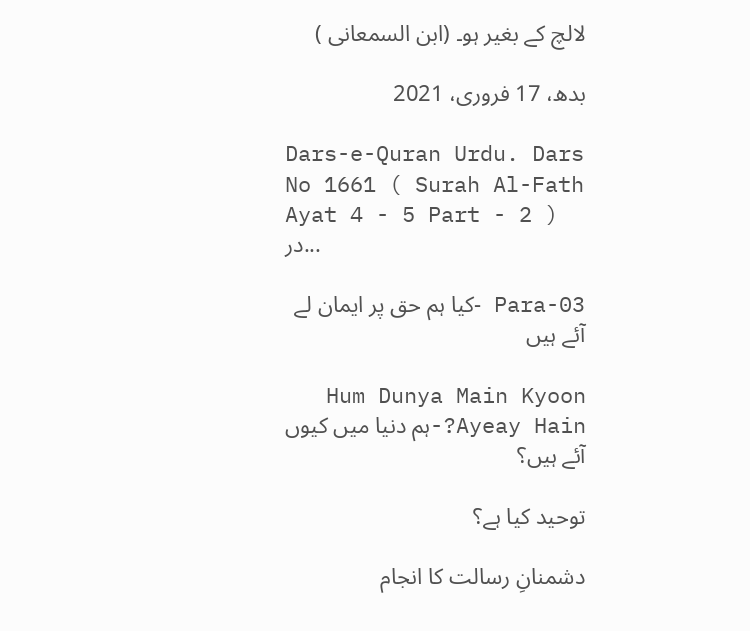لالچ کے بغیر ہو۔ (ابن السمعانی )

بدھ، 17 فروری، 2021

Dars-e-Quran Urdu. Dars No 1661 ( Surah Al-Fath Ayat 4 - 5 Part - 2 ) در...

Para-03 -کیا ہم حق پر ایمان لے آئے ہیں

Hum Dunya Main Kyoon Ayeay Hain?-ہم دنیا میں کیوں آئے ہیں؟

توحید کیا ہے؟

دشمنانِ رسالت کا انجام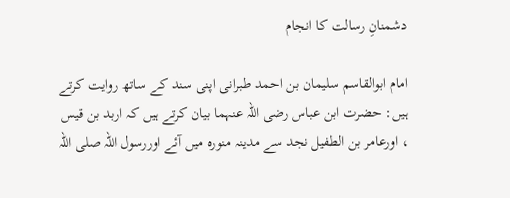دشمنانِ رسالت کا انجام

امام ابوالقاسم سلیمان بن احمد طبرانی اپنی سند کے ساتھ روایت کرتے ہیں: حضرت ابن عباس رضی اللہ عنہما بیان کرتے ہیں کہ اربد بن قیس ، اورعامر بن الطفیل نجد سے مدینہ منورہ میں آئے اوررسول اللہ صلی اللہ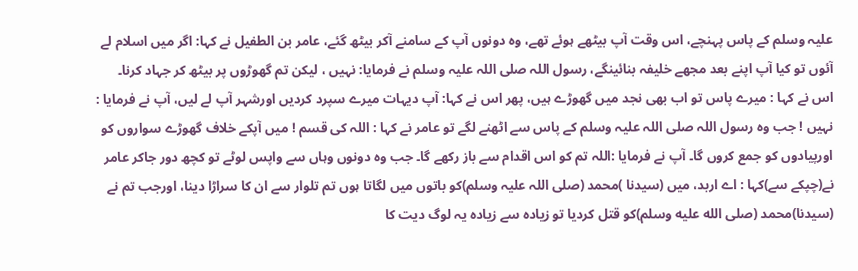علیہ وسلم کے پاس پہنچے، اس وقت آپ بیٹھے ہوئے تھے، وہ دونوں آپ کے سامنے آکر بیٹھ گئے، عامر بن الطفیل نے کہا: اگر میں اسلام لے آئوں تو کیا آپ اپنے بعد مجھے خلیفہ بنائینگے، رسول اللہ صلی اللہ علیہ وسلم نے فرمایا: نہیں ، لیکن تم گھوڑوں پر بیٹھ کر جہاد کرنا۔ اس نے کہا : میرے پاس تو اب بھی نجد میں گھوڑے ہیں، پھر اس نے کہا: آپ دیہات میرے سپرد کردیں اورشہر آپ لے لیں، آپ نے فرمایا : نہیں ! جب وہ رسول اللہ صلی اللہ علیہ وسلم کے پاس سے اٹھنے لگے تو عامر نے کہا : اللہ کی قسم ! میں آپکے خلاف گھوڑے سواروں کو اورپیادوں کو جمع کروں گا۔ آپ نے فرمایا :اللہ تم کو اس اقدام سے باز رکھے گا۔ جب وہ دونوں وہاں سے واپس لوٹے تو کچھ دور جاکر عامر نے(چپکے سے)کہا : اے اربد، میں (سیدنا )محمد (صلی اللہ علیہ وسلم)کو باتوں میں لگاتا ہوں تم تلوار سے ان کا سراڑا دینا، اورجب تم نے (سیدنا)محمد (صلى الله عليه وسلم)کو قتل کردیا تو زیادہ سے زیادہ یہ لوگ دیت کا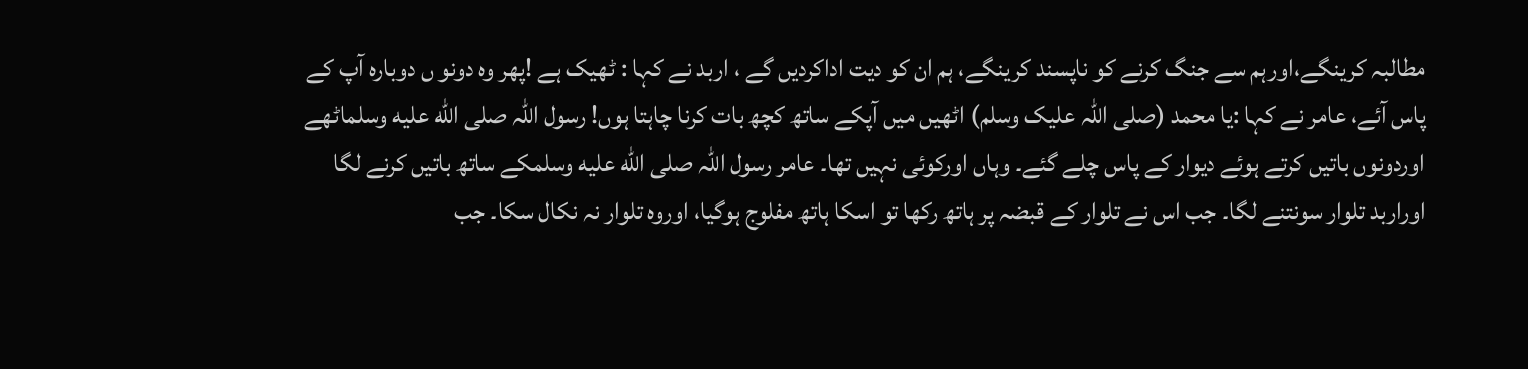مطالبہ کرینگے،اورہم سے جنگ کرنے کو ناپسند کرینگے، ہم ان کو دیت اداکردیں گے ، اربد نے کہا : ٹھیک ہے !پھر وہ دونو ں دوبارہ آپ کے پاس آئے، عامر نے کہا :یا محمد (صلی اللہ علیک وسلم) اٹھیں میں آپکے ساتھ کچھ بات کرنا چاہتا ہوں! رسول اللہ صلى الله عليه وسلماٹھے اوردونوں باتیں کرتے ہوئے دیوار کے پاس چلے گئے۔ وہاں اورکوئی نہیں تھا۔ عامر رسول اللہ صلى الله عليه وسلمکے ساتھ باتیں کرنے لگا اوراربد تلوار سونتنے لگا۔ جب اس نے تلوار کے قبضہ پر ہاتھ رکھا تو اسکا ہاتھ مفلوج ہوگیا، اوروہ تلوار نہ نکال سکا۔ جب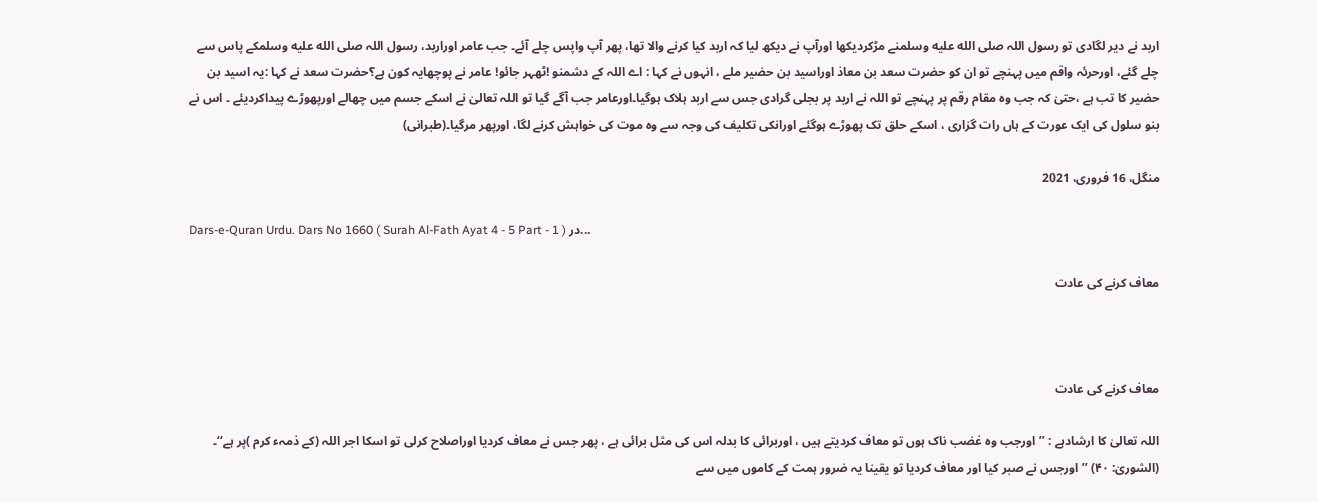اربد نے دیر لگادی تو رسول اللہ صلى الله عليه وسلمنے مڑکردیکھا اورآپ نے دیکھ لیا کہ اربد کیا کرنے والا تھا، پھر آپ واپس چلے آئے۔ جب عامر اوراربد، رسول اللہ صلى الله عليه وسلمکے پاس سے چلے گئے، اورحرئہ واقم میں پہنچے تو ان کو حضرت سعد بن معاذ اوراسید بن حضیر ملے ، انہوں نے کہا : اے اللہ کے دشمنو !ٹھہر جائو! عامر نے پوچھایہ کون ہے؟حضرت سعد نے کہا :یہ اسید بن حضیر کا تب ہے ،حتیٰ کہ جب وہ مقام رقم پر پہنچے تو اللہ نے اربد پر بجلی گرادی جس سے اربد ہلاک ہوگیا۔اورعامر جب آگے گیا تو اللہ تعالیٰ نے اسکے جسم میں چھالے اورپھوڑے پیداکردیئے ۔ اس نے بنو سلول کی ایک عورت کے ہاں رات گزاری ، اسکے حلق تک پھوڑے ہوگئے اورانکی تکلیف کی وجہ سے وہ موت کی خواہش کرنے لگا، اورپھر مرگیا۔(طبرانی)

منگل، 16 فروری، 2021

Dars-e-Quran Urdu. Dars No 1660 ( Surah Al-Fath Ayat 4 - 5 Part - 1 ) در...

معاف کرنے کی عادت



معاف کرنے کی عادت

اللہ تعالیٰ کا ارشادہے : ’’اورجب وہ غضب ناک ہوں تو معاف کردیتے ہیں ، اوربرائی کا بدلہ اس کی مثل برائی ہے ، پھر جس نے معاف کردیا اوراصلاح کرلی تو اسکا اجر اللہ (کے ذمہء کرم )پر ہے‘‘۔ (الشوریٰ: ۴۰) ’’اورجس نے صبر کیا اور معاف کردیا تو یقینا یہ ضرور ہمت کے کاموں میں سے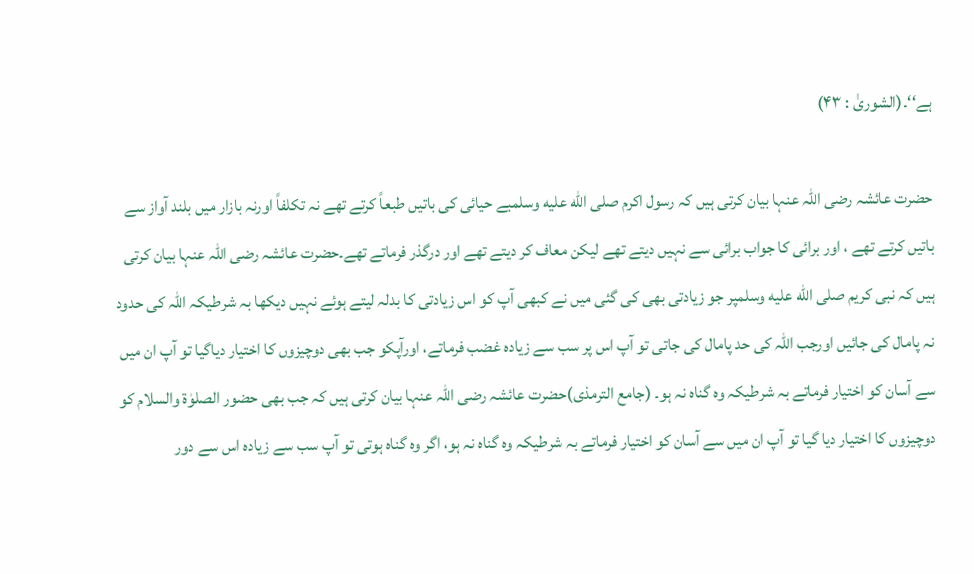ہے‘‘۔(الشوریٰ : ۴۳)

حضرت عائشہ رضی اللہ عنہا بیان کرتی ہیں کہ رسول اکرم صلى الله عليه وسلمبے حیائی کی باتیں طبعاً کرتے تھے نہ تکلفاً اورنہ بازار میں بلند آواز سے باتیں کرتے تھے ، اور برائی کا جواب برائی سے نہیں دیتے تھے لیکن معاف کر دیتے تھے اور درگذر فرماتے تھے۔حضرت عائشہ رضی اللہ عنہا بیان کرتی ہیں کہ نبی کریم صلى الله عليه وسلمپر جو زیادتی بھی کی گئی میں نے کبھی آپ کو اس زیادتی کا بدلہ لیتے ہوئے نہیں دیکھا بہ شرطیکہ اللہ کی حدود نہ پامال کی جائیں اورجب اللہ کی حد پامال کی جاتی تو آپ اس پر سب سے زیادہ غضب فرماتے، اورآپکو جب بھی دوچیزوں کا اختیار دیاگیا تو آپ ان میں سے آسان کو اختیار فرماتے بہ شرطیکہ وہ گناہ نہ ہو۔ (جامع الترمذی)حضرت عائشہ رضی اللہ عنہا بیان کرتی ہیں کہ جب بھی حضور الصلوٰۃ والسلام کو دوچیزوں کا اختیار دیا گیا تو آپ ان میں سے آسان کو اختیار فرماتے بہ شرطیکہ وہ گناہ نہ ہو، اگر وہ گناہ ہوتی تو آپ سب سے زیادہ اس سے دور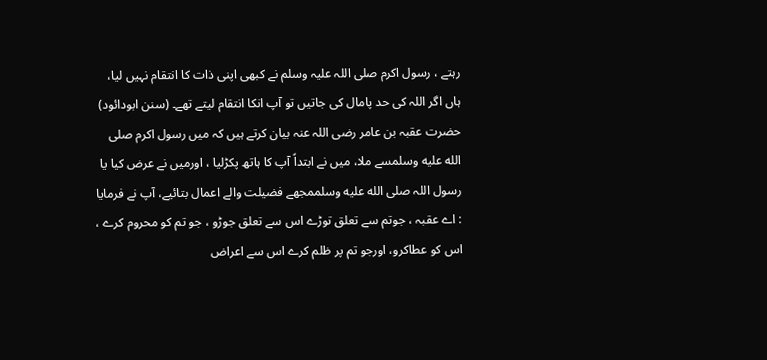رہتے ، رسول اکرم صلی اللہ علیہ وسلم نے کبھی اپنی ذات کا انتقام نہیں لیا، ہاں اگر اللہ کی حد پامال کی جاتیں تو آپ انکا انتقام لیتے تھے۔ (سنن ابودائود) حضرت عقبہ بن عامر رضی اللہ عنہ بیان کرتے ہیں کہ میں رسول اکرم صلى الله عليه وسلمسے ملا، میں نے ابتداً آپ کا ہاتھ پکڑلیا ، اورمیں نے عرض کیا یا رسول اللہ صلى الله عليه وسلممجھے فضیلت والے اعمال بتائیے، آپ نے فرمایا : اے عقبہ ، جوتم سے تعلق توڑے اس سے تعلق جوڑو ، جو تم کو محروم کرے ، اس کو عطاکرو، اورجو تم پر ظلم کرے اس سے اعراض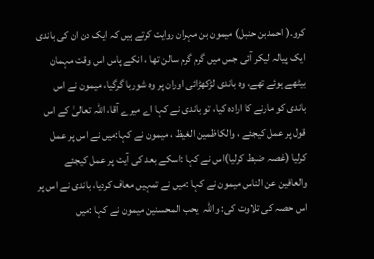کرو۔( احمدبن حنبل) میمون بن مہران روایت کرتے ہیں کہ ایک دن ان کی باندی ایک پیالہ لیکر آئی جس میں گرم گرم سالن تھا ، انکے پاس اس وقت مہمان بیٹھے ہوئے تھے، وہ باندی لڑکھڑائی اوران پر وہ شوربا گرگیا، میمون نے اس باندی کو مارنے کا ارادہ کیا، تو باندی نے کہا اے میرے آقا، اللہ تعالیٰ کے اس قول پر عمل کیجئے ، والکاظمین الغیظ ، میمون نے کہا:میں نے اس پر عمل کرلیا (غصہ ضبط کرلیا)اس نے کہا :اسکے بعد کی آیت پر عمل کیجئے والعافین عن الناس میمون نے کہا :میں نے تمہیں معاف کردیا، باندی نے اس پر اس حصہ کی تلاوت کی: واللّٰہ  یحب المحسنین میمون نے کہا :میں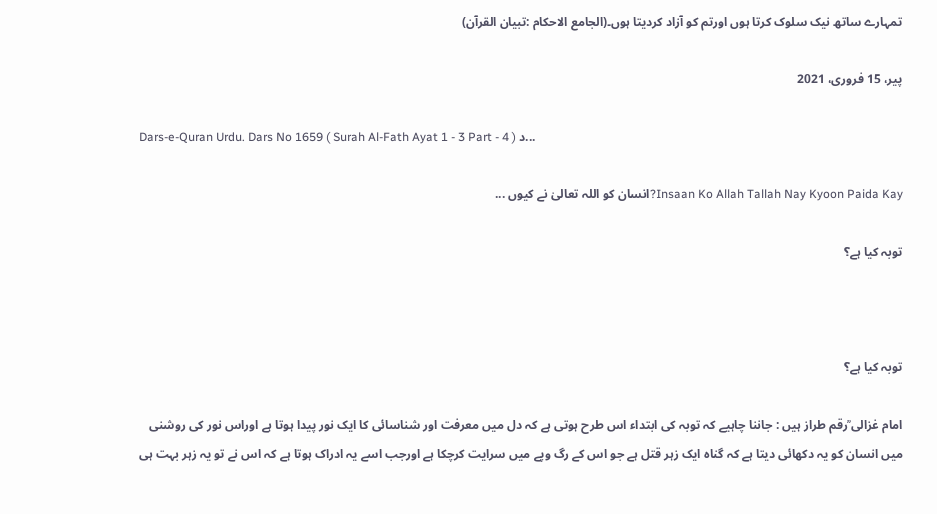تمہارے ساتھ نیک سلوک کرتا ہوں اورتم کو آزاد کردیتا ہوں۔(الجامع الاحکام :تبیان القرآن)

پیر، 15 فروری، 2021

Dars-e-Quran Urdu. Dars No 1659 ( Surah Al-Fath Ayat 1 - 3 Part - 4 ) د...

Insaan Ko Allah Tallah Nay Kyoon Paida Kay?انسان کو اللہ تعالیٰ نے کیوں ...

توبہ کیا ہے؟



توبہ کیا ہے؟

امام غزالی ؒرقم طراز ہیں : جاننا چاہیے کہ توبہ کی ابتداء اس طرح ہوتی ہے کہ دل میں معرفت اور شناسائی کا ایک نور پیدا ہوتا ہے اوراس نور کی روشنی میں انسان کو یہ دکھائی دیتا ہے کہ گناہ ایک زہر قتل ہے جو اس کے رگ وپے میں سرایت کرچکا ہے اورجب اسے یہ ادراک ہوتا ہے کہ اس نے تو یہ زہر بہت ہی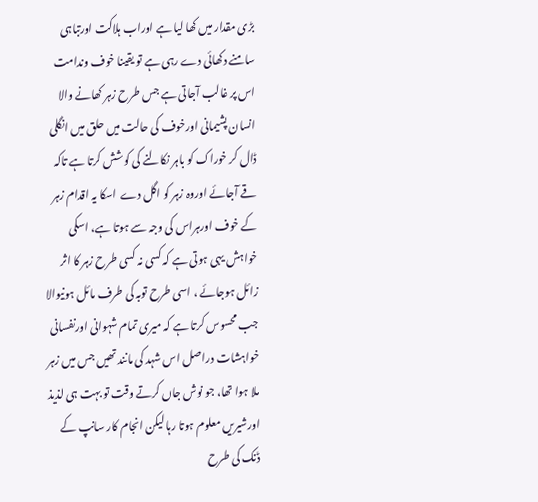بڑی مقدار میں کھا لیا ہے اوراب ہلاکت اورتباہی سامنے دکھائی دے رہی ہے تو یقینا خوف وندامت اس پر غالب آجاتی ہے جس طرح زہر کھانے والا انسان پشیمانی اورخوف کی حالت میں حلق میں انگلی ڈال کر خوراک کو باہر نکالنے کی کوشش کرتا ہے تاکہ قے آجائے اوروہ زہر کو اگل دے  اسکا یہ اقدام زہر کے خوف اورہراس کی وجہ سے ہوتا ہے، اسکی خواہش یہی ہوتی ہے کہ کسی نہ کسی طرح زہر کا اثر زائل ہوجائے ، اسی طرح توبہ کی طرف مائل ہونیوالا جب محسوس کرتا ہے کہ میری تمام شہوانی اورنفسانی خواہشات دراصل اس شہد کی مانند تھیں جس میں زہر ملا ہوا تھا، جو نوش جاں کرتے وقت تو بہت ہی لذیذ اورشیریں معلوم ہوتا رہا لیکن انجام کار سانپ کے ڈنک کی طرح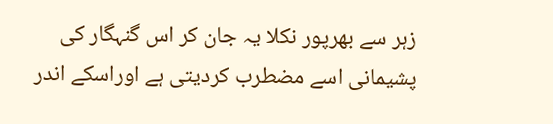زہر سے بھرپور نکلا یہ جان کر اس گنہگار کی پشیمانی اسے مضطرب کردیتی ہے اوراسکے اندر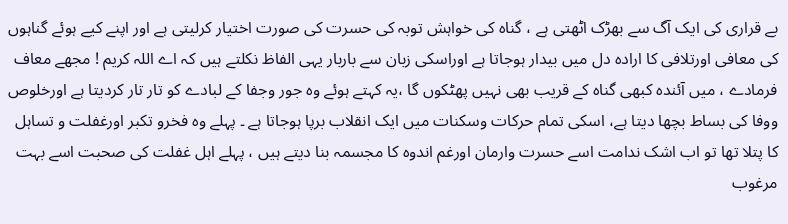بے قراری کی ایک آگ سے بھڑک اٹھتی ہے ، گناہ کی خواہش توبہ کی حسرت کی صورت اختیار کرلیتی ہے اور اپنے کیے ہوئے گناہوں کی معافی اورتلافی کا ارادہ دل میں بیدار ہوجاتا ہے اوراسکی زبان سے باربار یہی الفاظ نکلتے ہیں کہ اے اللہ کریم ! مجھے معاف فرمادے ، میں آئندہ کبھی گناہ کے قریب بھی نہیں پھٹکوں گا ،یہ کہتے ہوئے وہ جور وجفا کے لبادے کو تار تار کردیتا ہے اورخلوص ووفا کی بساط بچھا دیتا ہے، اسکی تمام حرکات وسکنات میں ایک انقلاب برپا ہوجاتا ہے ۔ پہلے وہ فخرو تکبر اورغفلت و تساہل کا پتلا تھا تو اب اشک ندامت اسے حسرت وارمان اورغم اندوہ کا مجسمہ بنا دیتے ہیں ، پہلے اہل غفلت کی صحبت اسے بہت مرغوب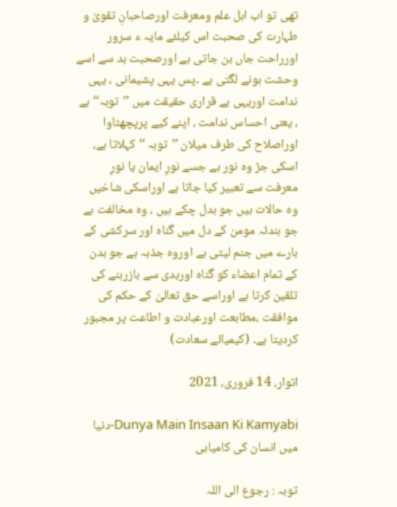تھی تو اب اہل علم ومعرفت اورصاحبانِ تقویٰ و طہارت کی صحبت اس کیلئے مایہ ء سرور اورراحت جاں بن جاتی ہے اورصحبت بد سے اسے وحشت ہونے لگتی ہے ۔پس یہی پشیمانی ، یہی ندامت اوریہی بے قراری حقیقت میں ’’توبہ‘‘ ہے ، یعنی احساس ندامت ، اپنے کیے پرپچھتاوا اوراصلاح کی طرف میلان ’’توبہ ‘‘ کہلاتا ہے، اسکی جڑ وہ نور ہے جسے نورِ ایمان یا نورِ معرفت سے تعبیر کیا جاتا ہے اوراسکی شاخیں وہ حالات ہیں جو بدل چکے ہیں ، وہ مخالفت ہے جو بندئہ مومن کے دل میں گناہ اور سرکشی کے بارے میں جنم لیتی ہے اوروہ جذبہ ہے جو بدن کے تمام اعضاء کو گناہ اوربدی سے بازرہنے کی تلقین کرتا ہے اوراسے حق تعالیٰ کے حکم کی موافقت ،مطابعت اورعبادت و اطاعت پر مجبور کردیتا ہے۔ (کیمیائے سعادت)

اتوار، 14 فروری، 2021

Dunya Main Insaan Ki Kamyabi-دنیا میں انسان کی کامیابی

توبہ : رجوع الی اللہ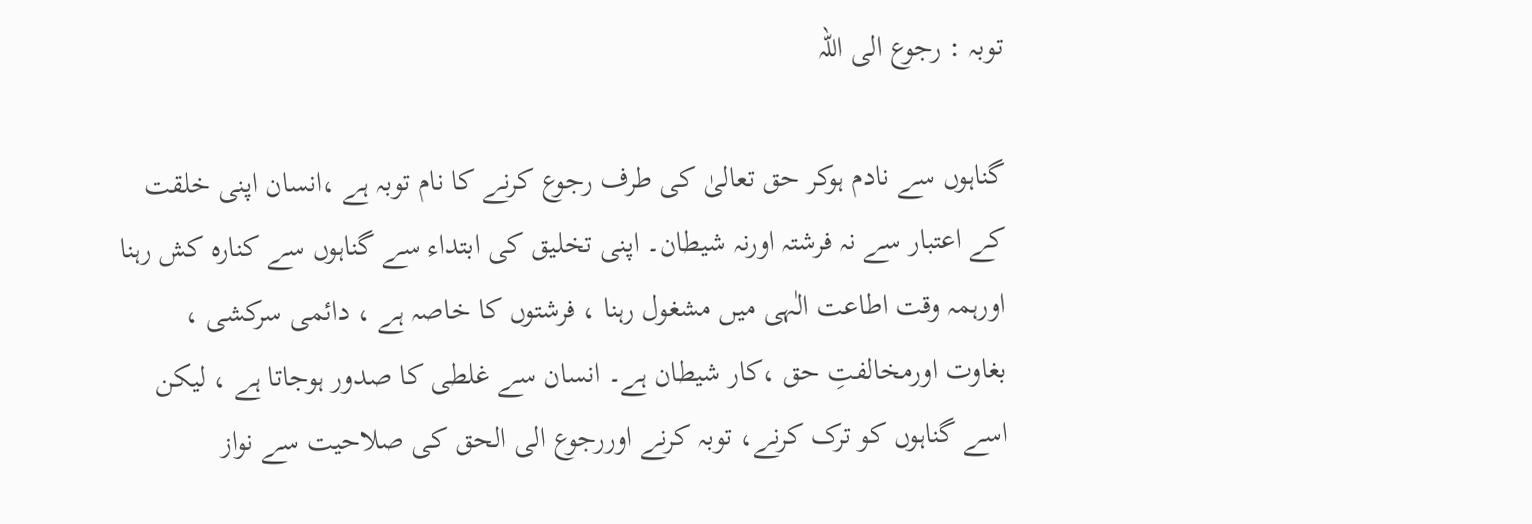توبہ : رجوع الی اللہ

گناہوں سے نادم ہوکر حق تعالیٰ کی طرف رجوع کرنے کا نام توبہ ہے ،انسان اپنی خلقت کے اعتبار سے نہ فرشتہ اورنہ شیطان۔ اپنی تخلیق کی ابتداء سے گناہوں سے کنارہ کش رہنا اورہمہ وقت اطاعت الٰہی میں مشغول رہنا ، فرشتوں کا خاصہ ہے ، دائمی سرکشی ، بغاوت اورمخالفتِ حق ،کار شیطان ہے۔ انسان سے غلطی کا صدور ہوجاتا ہے ، لیکن اسے گناہوں کو ترک کرنے، توبہ کرنے اوررجوع الی الحق کی صلاحیت سے نواز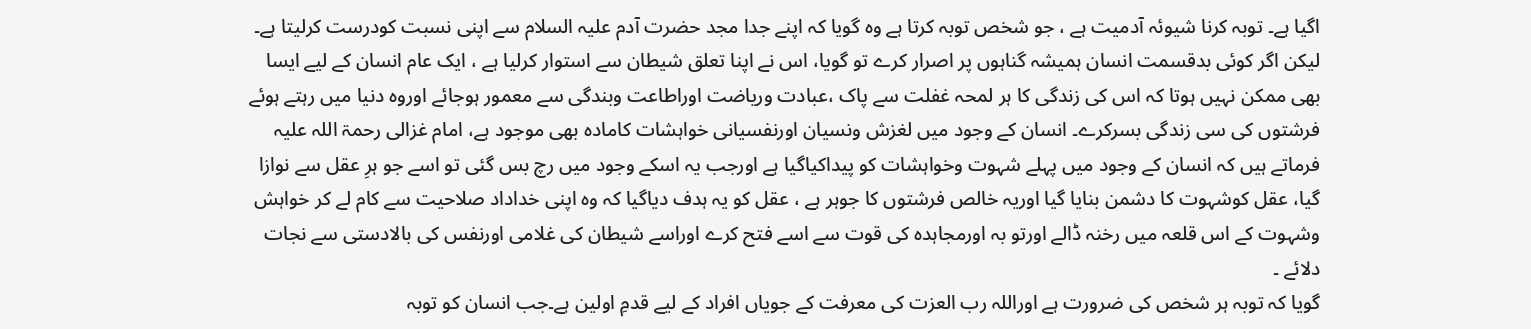اگیا ہے۔ توبہ کرنا شیوئہ آدمیت ہے ، جو شخص توبہ کرتا ہے وہ گویا کہ اپنے جدا مجد حضرت آدم علیہ السلام سے اپنی نسبت کودرست کرلیتا ہے۔ لیکن اگر کوئی بدقسمت انسان ہمیشہ گناہوں پر اصرار کرے تو گویا، اس نے اپنا تعلق شیطان سے استوار کرلیا ہے ، ایک عام انسان کے لیے ایسا بھی ممکن نہیں ہوتا کہ اس کی زندگی کا ہر لمحہ غفلت سے پاک ،عبادت وریاضت اوراطاعت وبندگی سے معمور ہوجائے اوروہ دنیا میں رہتے ہوئے فرشتوں کی سی زندگی بسرکرے۔ انسان کے وجود میں لغزش ونسیان اورنفسیانی خواہشات کامادہ بھی موجود ہے، امام غزالی رحمۃ اللہ علیہ فرماتے ہیں کہ انسان کے وجود میں پہلے شہوت وخواہشات کو پیداکیاگیا ہے اورجب یہ اسکے وجود میں رچ بس گئی تو اسے جو ہرِ عقل سے نوازا گیا، عقل کوشہوت کا دشمن بنایا گیا اوریہ خالص فرشتوں کا جوہر ہے ، عقل کو یہ ہدف دیاگیا کہ وہ اپنی خداداد صلاحیت سے کام لے کر خواہش وشہوت کے اس قلعہ میں رخنہ ڈالے اورتو بہ اورمجاہدہ کی قوت سے اسے فتح کرے اوراسے شیطان کی غلامی اورنفس کی بالادستی سے نجات دلائے ۔
گویا کہ توبہ ہر شخص کی ضرورت ہے اوراللہ رب العزت کی معرفت کے جویاں افراد کے لیے قدمِ اولین ہے۔جب انسان کو توبہ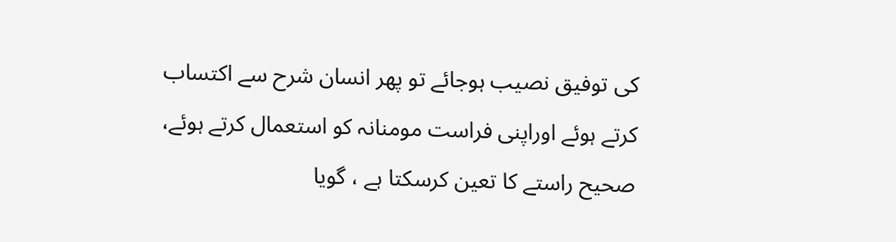کی توفیق نصیب ہوجائے تو پھر انسان شرح سے اکتساب کرتے ہوئے اوراپنی فراست مومنانہ کو استعمال کرتے ہوئے، صحیح راستے کا تعین کرسکتا ہے ، گویا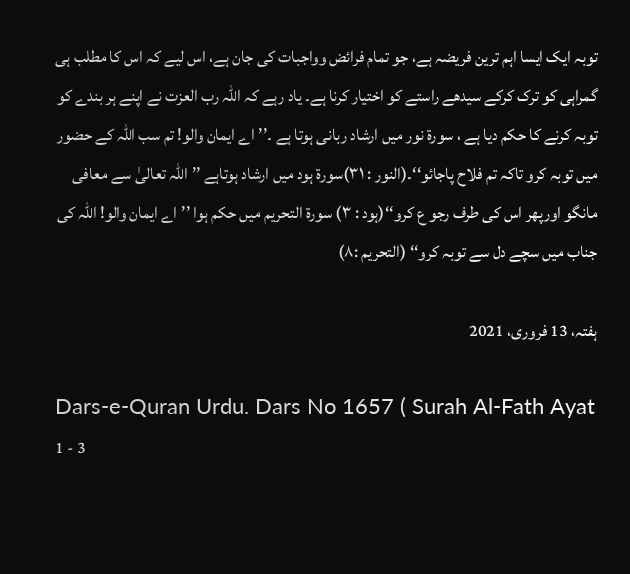توبہ ایک ایسا اہم ترین فریضہ ہے، جو تمام فرائض وواجبات کی جان ہے، اس لیے کہ اس کا مطلب ہی گمراہی کو ترک کرکے سیدھے راستے کو اختیار کرنا ہے۔ یاد رہے کہ اللہ رب العزت نے اپنے ہر بندے کو توبہ کرنے کا حکم دیا ہے ، سورۃ نور میں ارشاد ربانی ہوتا ہے ۔’’اے ایمان والو! تم سب اللہ کے حضور میں توبہ کرو تاکہ تم فلاح پاجائو‘‘۔(النور : ۳۱)سورۃ ہود میں ارشاد ہوتاہے ’’اللہ تعالیٰ سے معافی مانگو اورپھر اس کی طرف رجو ع کرو‘‘(ہود : ۳) سورۃ التحریم میں حکم ہوا ’’اے ایمان والو! اللہ کی جناب میں سچے دل سے توبہ کرو‘‘ (التحریم :۸)

ہفتہ، 13 فروری، 2021

Dars-e-Quran Urdu. Dars No 1657 ( Surah Al-Fath Ayat 1 - 3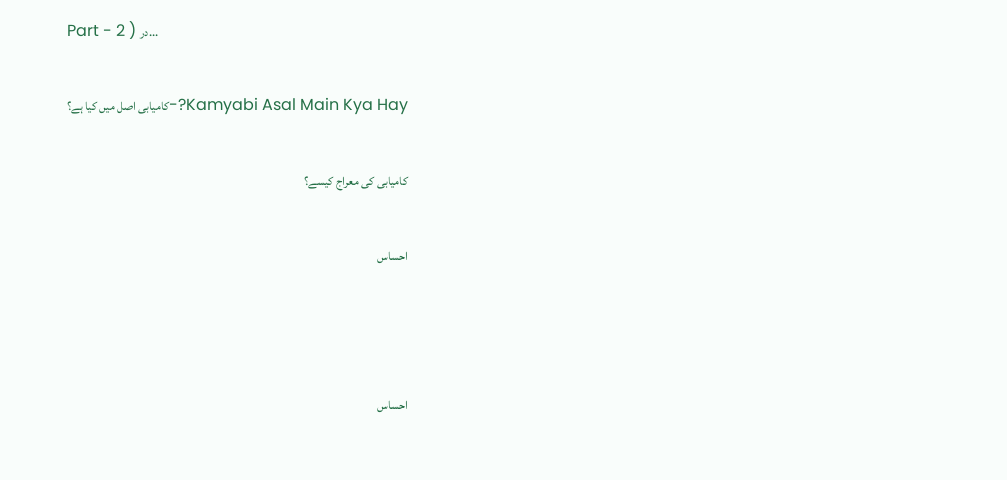Part - 2 ) در...

Kamyabi Asal Main Kya Hay?-کامیابی اصل میں کیا ہے؟

کامیابی کی معراج کیسے؟

احساس



احساس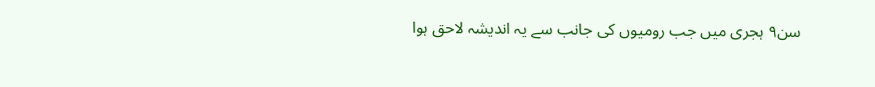سن۹ ہجری میں جب رومیوں کی جانب سے یہ اندیشہ لاحق ہوا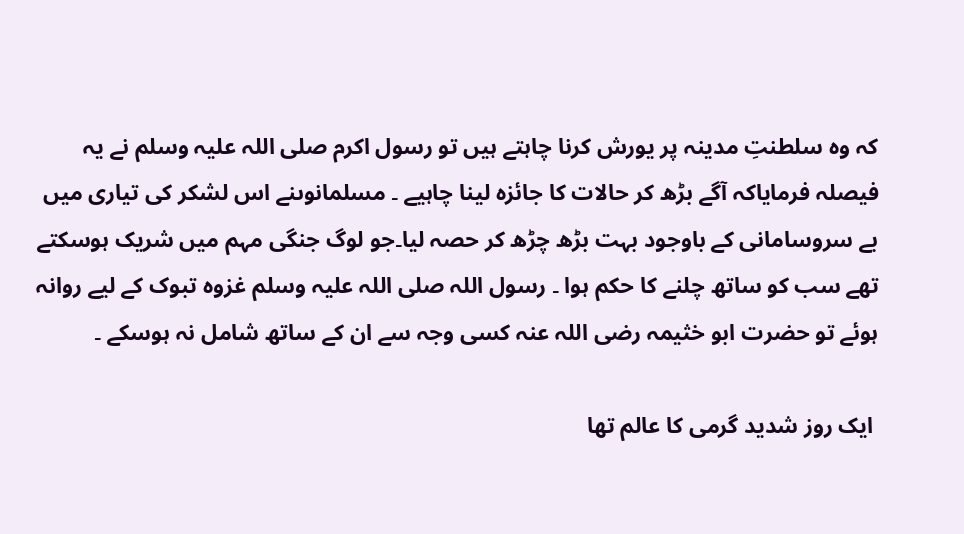کہ وہ سلطنتِ مدینہ پر یورش کرنا چاہتے ہیں تو رسول اکرم صلی اللہ علیہ وسلم نے یہ فیصلہ فرمایاکہ آگے بڑھ کر حالات کا جائزہ لینا چاہیے ۔ مسلمانوںنے اس لشکر کی تیاری میں بے سروسامانی کے باوجود بہت بڑھ چڑھ کر حصہ لیا۔جو لوگ جنگی مہم میں شریک ہوسکتے تھے سب کو ساتھ چلنے کا حکم ہوا ۔ رسول اللہ صلی اللہ علیہ وسلم غزوہ تبوک کے لیے روانہ ہوئے تو حضرت ابو خثیمہ رضی اللہ عنہ کسی وجہ سے ان کے ساتھ شامل نہ ہوسکے ۔

 ایک روز شدید گرمی کا عالم تھا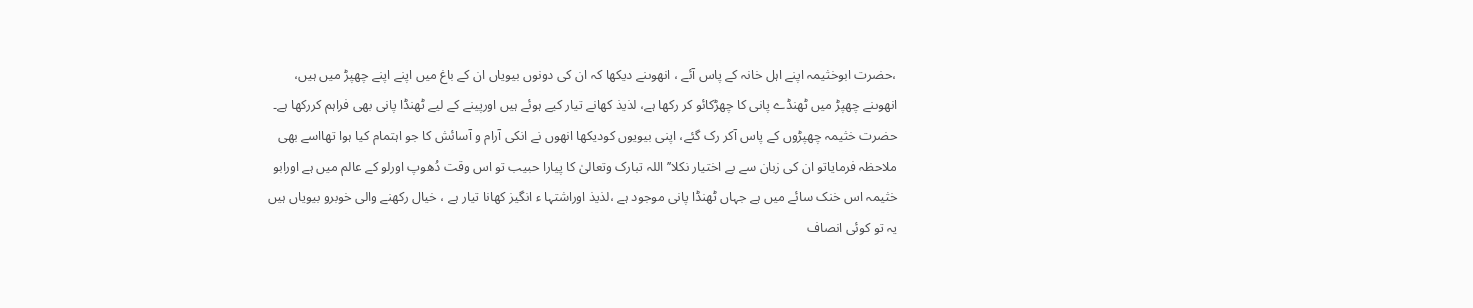،حضرت ابوخثیمہ اپنے اہل خانہ کے پاس آئے ، انھوںنے دیکھا کہ ان کی دونوں بیویاں ان کے باغ میں اپنے اپنے چھپڑ میں ہیں، انھوںنے چھپڑ میں ٹھنڈے پانی کا چھڑکائو کر رکھا ہے، لذیذ کھانے تیار کیے ہوئے ہیں اورپینے کے لیے ٹھنڈا پانی بھی فراہم کررکھا ہے۔ حضرت خثیمہ چھپڑوں کے پاس آکر رک گئے، اپنی بیویوں کودیکھا انھوں نے انکی آرام و آسائش کا جو اہتمام کیا ہوا تھااسے بھی ملاحظہ فرمایاتو ان کی زبان سے بے اختیار نکلا’’اللہ تبارک وتعالیٰ کا پیارا حبیب تو اس وقت دُھوپ اورلو کے عالم میں ہے اورابو خثیمہ اس خنک سائے میں ہے جہاں ٹھنڈا پانی موجود ہے ،لذیذ اوراشتہا ء انگیز کھانا تیار ہے ، خیال رکھنے والی خوبرو بیویاں ہیں یہ تو کوئی انصاف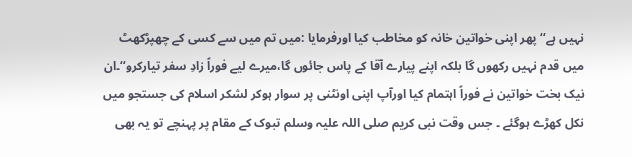نہیں ہے‘‘پھر اپنی خواتین خانہ کو مخاطب کیا اورفرمایا :میں تم میں سے کسی کے چھپڑکھٹ میں قدم نہیں رکھوں گا بلکہ اپنے پیارے آقا کے پاس جائوں گا،میرے لیے فوراً زادِ سفر تیارکرو‘‘۔ان نیک بخت خواتین نے فوراً اہتمام کیا اورآپ اپنی اونٹنی پر سوار ہوکر لشکر اسلام کی جستجو میں نکل کھڑے ہوگئے ۔ جس وقت نبی کریم صلی اللہ علیہ وسلم تبوک کے مقام پر پہنچے تو یہ بھی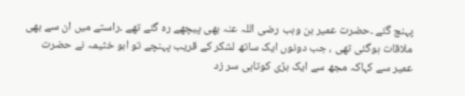پہنچ گئے ۔حضرت عمیر بن وہب رضی اللہ عنہ بھی پیچھے رہ گئے تھے ۔راستے میں ان سے بھی ملاقات ہوگئی تھی ، جب دونوں ایک ساتھ لشکر کے قریب پہنچے تو ابو خثیمہ نے حضرت عمیر سے کہاکہ مجھ سے ایک بڑی کوتاہی سر زد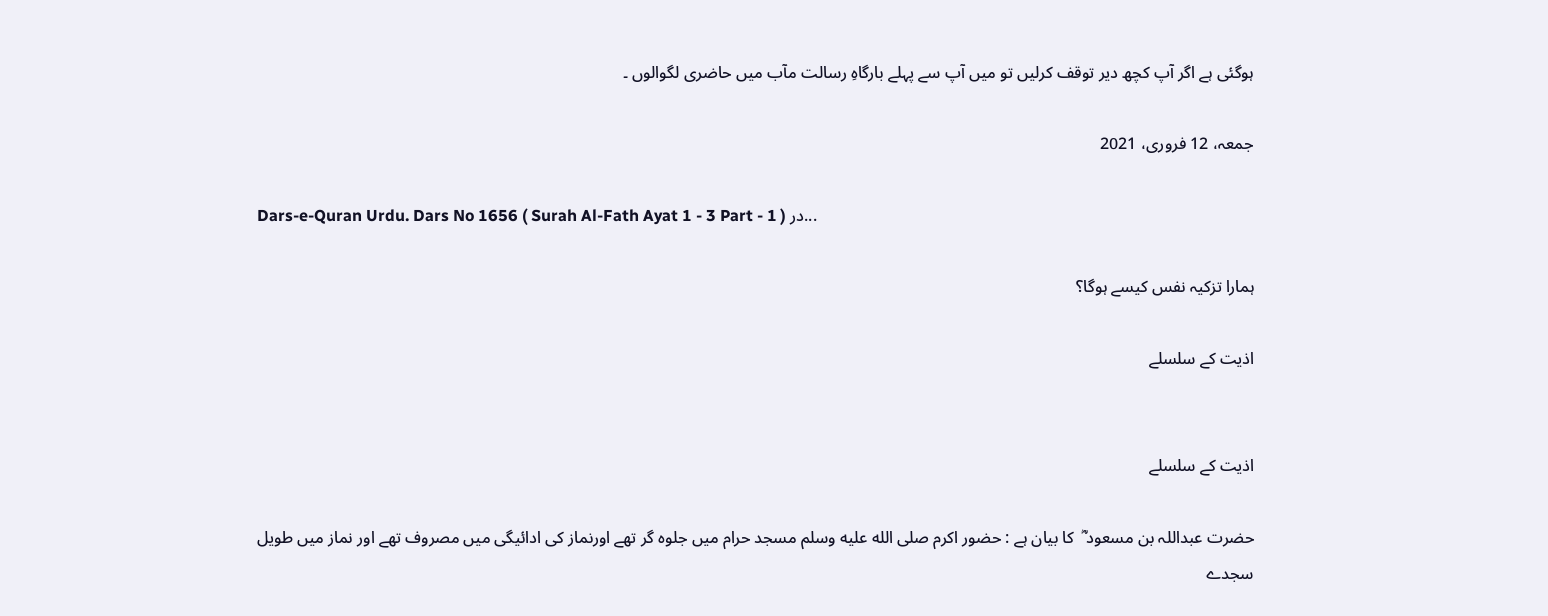ہوگئی ہے اگر آپ کچھ دیر توقف کرلیں تو میں آپ سے پہلے بارگاہِ رسالت مآب میں حاضری لگوالوں ۔

جمعہ، 12 فروری، 2021

Dars-e-Quran Urdu. Dars No 1656 ( Surah Al-Fath Ayat 1 - 3 Part - 1 ) در...

ہمارا تزکیہ نفس کیسے ہوگا؟

اذیت کے سلسلے


اذیت کے سلسلے

حضرت عبداللہ بن مسعود ؓ  کا بیان ہے : حضور اکرم صلى الله عليه وسلم مسجد حرام میں جلوہ گر تھے اورنماز کی ادائیگی میں مصروف تھے اور نماز میں طویل سجدے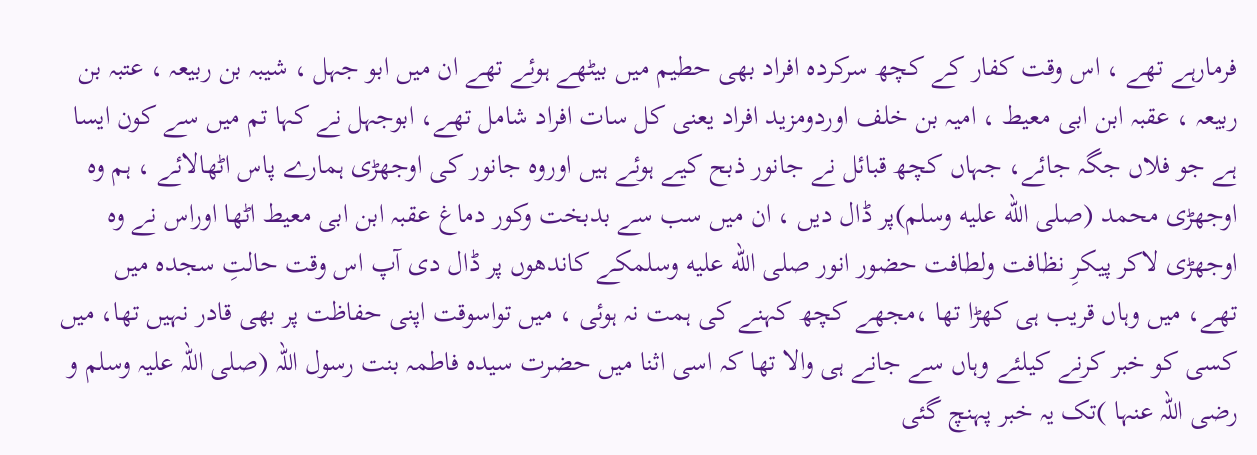فرمارہے تھے ، اس وقت کفار کے کچھ سرکردہ افراد بھی حطیم میں بیٹھے ہوئے تھے ان میں ابو جہل ، شیبہ بن ربیعہ ، عتبہ بن ربیعہ ، عقبہ ابن ابی معیط ، امیہ بن خلف اوردومزید افراد یعنی کل سات افراد شامل تھے، ابوجہل نے کہا تم میں سے کون ایسا ہے جو فلاں جگہ جائے، جہاں کچھ قبائل نے جانور ذبح کیے ہوئے ہیں اوروہ جانور کی اوجھڑی ہمارے پاس اٹھالائے ، ہم وہ اوجھڑی محمد (صلى الله عليه وسلم)پر ڈال دیں ، ان میں سب سے بدبخت وکور دماغ عقبہ ابن ابی معیط اٹھا اوراس نے وہ اوجھڑی لاکر پیکرِ نظافت ولطافت حضور انور صلى الله عليه وسلمکے کاندھوں پر ڈال دی آپ اس وقت حالتِ سجدہ میں تھے، میں وہاں قریب ہی کھڑا تھا ،مجھے کچھ کہنے کی ہمت نہ ہوئی ، میں تواسوقت اپنی حفاظت پر بھی قادر نہیں تھا، میں کسی کو خبر کرنے کیلئے وہاں سے جانے ہی والا تھا کہ اسی اثنا میں حضرت سیدہ فاطمہ بنت رسول اللہ (صلی اللہ علیہ وسلم و رضی اللہ عنہا )تک یہ خبر پہنچ گئی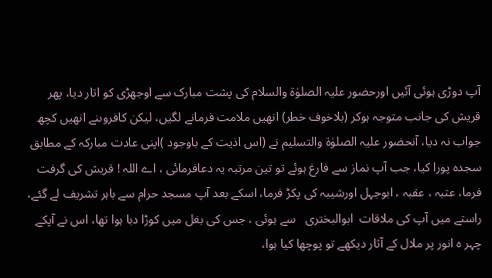آپ دوڑی ہوئی آئیں اورحضور علیہ الصلوٰۃ والسلام کی پشت مبارک سے اوجھڑی کو اتار دیا، پھر قریش کی جانب متوجہ ہوکر (بلاخوف خطر) انھیں ملامت فرمانے لگیں، لیکن کافروںنے انھیں کچھ جواب نہ دیا، آنحضور علیہ الصلوٰۃ والتسلیم نے (اس اذیت کے باوجود )اپنی عادت مبارکہ کے مطابق سجدہ پورا کیا، جب آپ نماز سے فارغ ہوئے تو تین مرتبہ یہ دعافرمائی ، اے اللہ ! قریش کی گرفت فرما، عتبہ ، عقبہ ، ابوجہل اورشیبہ کی پکڑ فرما، اسکے بعد آپ مسجد حرام سے باہر تشریف لے گئے، راستے میں آپ کی ملاقات  ابوالبختری   سے ہوئی ، جس کی بغل میں کوڑا دبا ہوا تھا، اس نے آپکے چہر ہ انور پر ملال کے آثار دیکھے تو پوچھا کیا ہوا،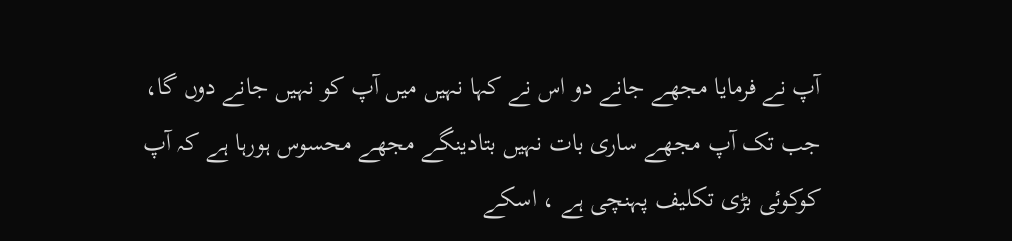آپ نے فرمایا مجھے جانے دو اس نے کہا نہیں میں آپ کو نہیں جانے دوں گا، جب تک آپ مجھے ساری بات نہیں بتادینگے مجھے محسوس ہورہا ہے کہ آپ کوکوئی بڑی تکلیف پہنچی ہے ، اسکے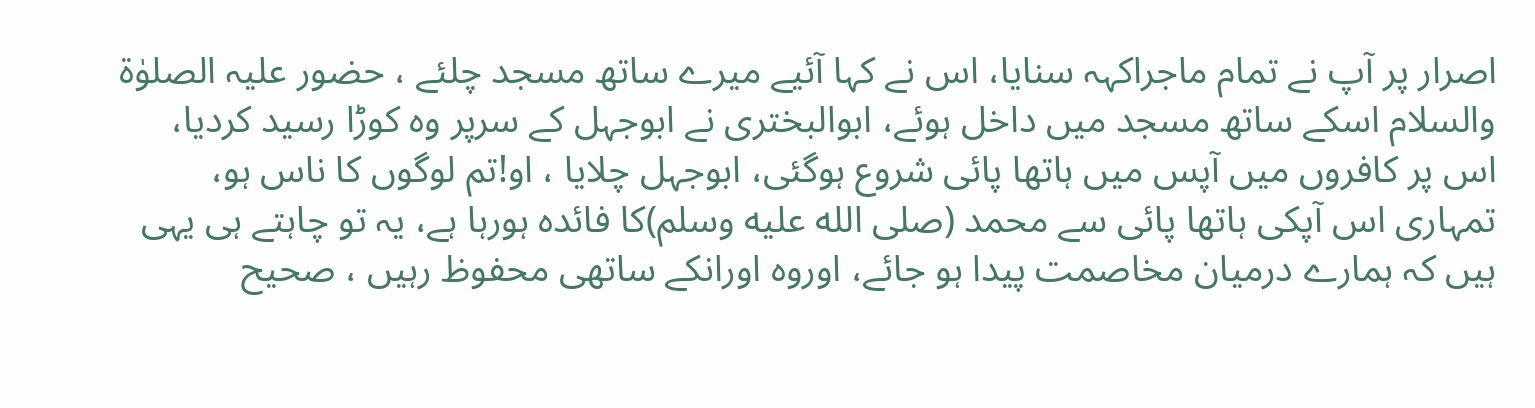اصرار پر آپ نے تمام ماجراکہہ سنایا، اس نے کہا آئیے میرے ساتھ مسجد چلئے ، حضور علیہ الصلوٰۃ والسلام اسکے ساتھ مسجد میں داخل ہوئے، ابوالبختری نے ابوجہل کے سرپر وہ کوڑا رسید کردیا، اس پر کافروں میں آپس میں ہاتھا پائی شروع ہوگئی، ابوجہل چلایا ، او!تم لوگوں کا ناس ہو، تمہاری اس آپکی ہاتھا پائی سے محمد (صلى الله عليه وسلم)کا فائدہ ہورہا ہے، یہ تو چاہتے ہی یہی ہیں کہ ہمارے درمیان مخاصمت پیدا ہو جائے، اوروہ اورانکے ساتھی محفوظ رہیں ، صحیح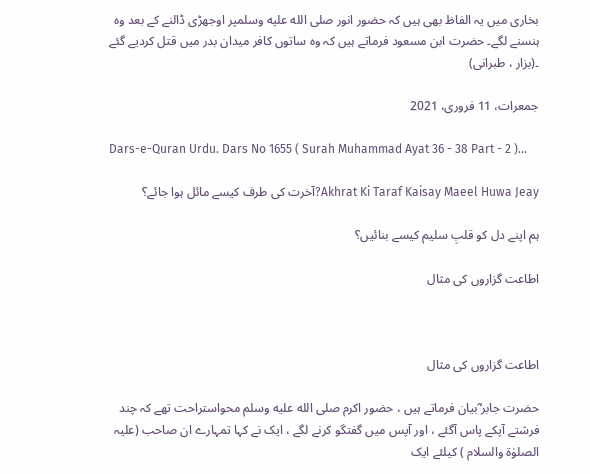بخاری میں یہ الفاظ بھی ہیں کہ حضور انور صلى الله عليه وسلمپر اوجھڑی ڈالنے کے بعد وہ ہنسنے لگے۔ حضرت ابن مسعود فرماتے ہیں کہ وہ ساتوں کافر میدان بدر میں قتل کردیے گئے ۔(بزار ، طبرانی)

جمعرات، 11 فروری، 2021

Dars-e-Quran Urdu. Dars No 1655 ( Surah Muhammad Ayat 36 - 38 Part - 2 )...

Akhrat Ki Taraf Kaisay Maeel Huwa Jeay?آخرت کی طرف کیسے مائل ہوا جائے؟

ہم اپنے دل کو قلبِ سلیم کیسے بنائیں؟

اطاعت گزاروں کی مثال



اطاعت گزاروں کی مثال

حضرت جابر ؓبیان فرماتے ہیں ، حضور اکرم صلى الله عليه وسلم محواستراحت تھے کہ چند فرشتے آپکے پاس آگئے ، اور آپس میں گفتگو کرنے لگے ، ایک نے کہا تمہارے ان صاحب (علیہ الصلوٰۃ والسلام ) کیلئے ایک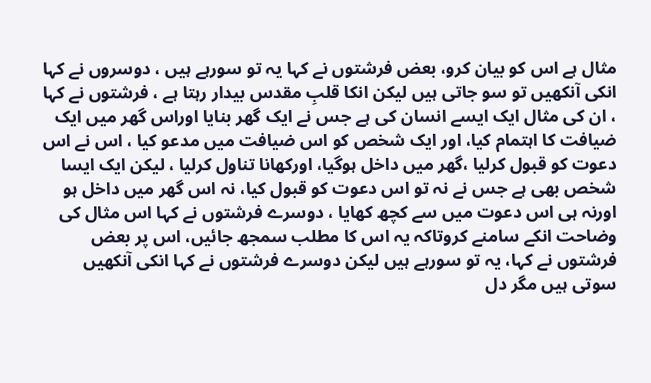مثال ہے اس کو بیان کرو، بعض فرشتوں نے کہا یہ تو سورہے ہیں ، دوسروں نے کہا انکی آنکھیں تو سو جاتی ہیں لیکن انکا قلبِ مقدس بیدار رہتا ہے ، فرشتوں نے کہا ، ان کی مثال ایک ایسے انسان کی ہے جس نے ایک گھر بنایا اوراس گھر میں ایک ضیافت کا اہتمام کیا، اور ایک شخص کو اس ضیافت میں مدعو کیا ، اس نے اس دعوت کو قبول کرلیا ،گھر میں داخل ہوگیا، اورکھانا تناول کرلیا ، لیکن ایک ایسا شخص بھی ہے جس نے نہ تو اس دعوت کو قبول کیا، نہ اس گھر میں داخل ہو اورنہ ہی اس دعوت میں سے کچھ کھایا ، دوسرے فرشتوں نے کہا اس مثال کی وضاحت انکے سامنے کروتاکہ یہ اس کا مطلب سمجھ جائیں، اس پر بعض فرشتوں نے کہا، یہ تو سورہے ہیں لیکن دوسرے فرشتوں نے کہا انکی آنکھیں سوتی ہیں مگر دل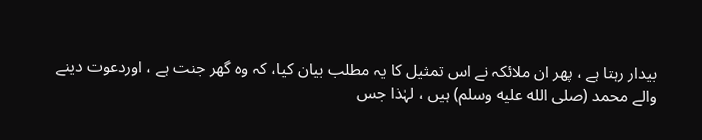بیدار رہتا ہے ، پھر ان ملائکہ نے اس تمثیل کا یہ مطلب بیان کیا، کہ وہ گھر جنت ہے ، اوردعوت دینے والے محمد (صلى الله عليه وسلم) ہیں ، لہٰذا جس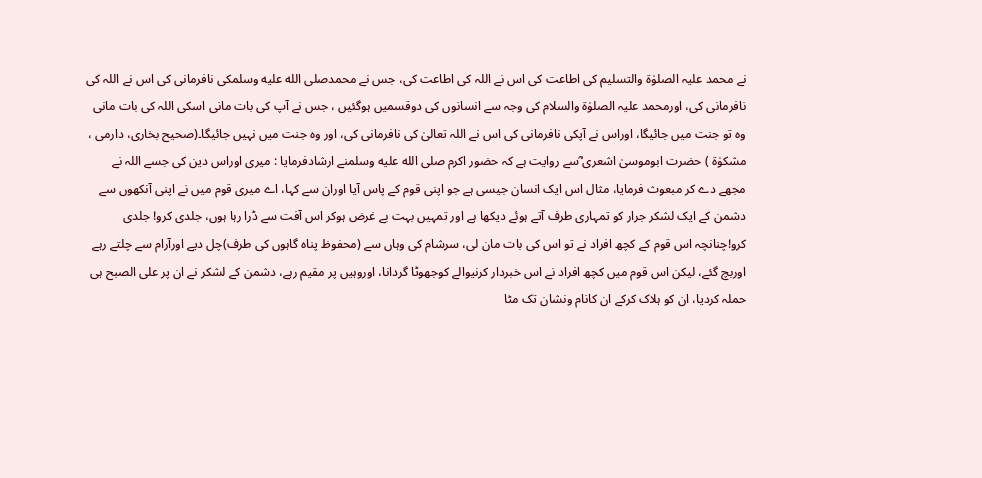نے محمد علیہ الصلوٰۃ والتسلیم کی اطاعت کی اس نے اللہ کی اطاعت کی، جس نے محمدصلى الله عليه وسلمکی نافرمانی کی اس نے اللہ کی نافرمانی کی، اورمحمد علیہ الصلوٰۃ والسلام کی وجہ سے انسانوں کی دوقسمیں ہوگئیں ، جس نے آپ کی بات مانی اسکی اللہ کی بات مانی وہ تو جنت میں جائیگا، اوراس نے آپکی نافرمانی کی اس نے اللہ تعالیٰ کی نافرمانی کی، اور وہ جنت میں نہیں جائیگا۔(صحیح بخاری، دارمی ، مشکوٰۃ ) حضرت ابوموسیٰ اشعری ؓسے روایت ہے کہ حضور اکرم صلى الله عليه وسلمنے ارشادفرمایا : میری اوراس دین کی جسے اللہ نے مجھے دے کر مبعوث فرمایا، مثال اس ایک انسان جیسی ہے جو اپنی قوم کے پاس آیا اوران سے کہا، اے میری قوم میں نے اپنی آنکھوں سے دشمن کے ایک لشکر جرار کو تمہاری طرف آتے ہوئے دیکھا ہے اور تمہیں بہت بے غرض ہوکر اس آفت سے ڈرا رہا ہوں، جلدی کرو! جلدی کرو!چنانچہ اس قوم کے کچھ افراد نے تو اس کی بات مان لی، سرشام کی وہاں سے (محفوظ پناہ گاہوں کی طرف)چل دیے اورآرام سے چلتے رہے اوربچ گئے، لیکن اس قوم میں کچھ افراد نے اس خبردار کرنیوالے کوجھوٹا گردانا، اوروہیں پر مقیم رہے، دشمن کے لشکر نے ان پر علی الصبح ہی حملہ کردیا، ان کو ہلاک کرکے ان کانام ونشان تک مٹا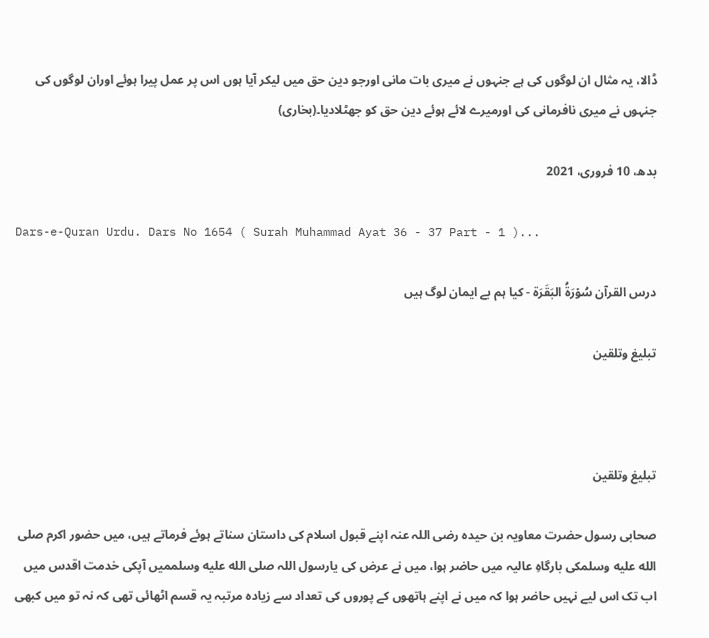ڈالا، یہ مثال ان لوگوں کی ہے جنہوں نے میری بات مانی اورجو دین حق میں لیکر آیا ہوں اس پر عمل پیرا ہوئے اوران لوگوں کی جنہوں نے میری نافرمانی کی اورمیرے لائے ہوئے دین حق کو جھٹلادیا۔(بخاری)

بدھ، 10 فروری، 2021

Dars-e-Quran Urdu. Dars No 1654 ( Surah Muhammad Ayat 36 - 37 Part - 1 )...

درس القرآن سُوۡرَةُ البَقَرَة - کیا ہم بے ایمان لوگ ہیں

تبلیغ وتلقین



تبلیغ وتلقین

صحابی رسول حضرت معاویہ بن حیدہ رضی اللہ عنہ اپنے قبول اسلام کی داستان سناتے ہوئے فرماتے ہیں، میں حضور اکرم صلى الله عليه وسلمکی بارگاہِ عالیہ میں حاضر ہوا، میں نے عرض کی یارسول اللہ صلى الله عليه وسلممیں آپکی خدمت اقدس میں اب تک اس لیے نہیں حاضر ہوا کہ میں نے اپنے ہاتھوں کے پوروں کی تعداد سے زیادہ مرتبہ یہ قسم اٹھائی تھی کہ نہ تو میں کبھی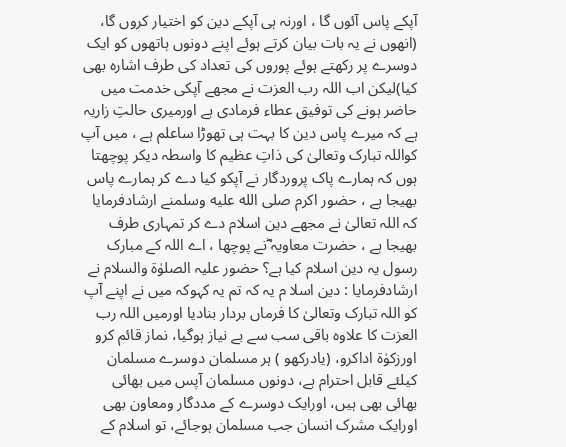آپکے پاس آئوں گا ، اورنہ ہی آپکے دین کو اختیار کروں گا، (انھوں نے یہ بات بیان کرتے ہوئے اپنے دونوں ہاتھوں کو ایک دوسرے پر رکھتے ہوئے پوروں کی تعداد کی طرف اشارہ بھی کیا)لیکن اب اللہ رب العزت نے مجھے آپکی خدمت میں حاضر ہونے کی توفیق عطاء فرمادی ہے اورمیری حالتِ زاریہ ہے کہ میرے پاس دین کا بہت ہی تھوڑا ساعلم ہے ، میں آپ کواللہ تبارک وتعالیٰ کی ذاتِ عظیم کا واسطہ دیکر پوچھتا ہوں کہ ہمارے پاک پروردگار نے آپکو کیا دے کر ہمارے پاس بھیجا ہے ، حضور اکرم صلى الله عليه وسلمنے ارشادفرمایا کہ اللہ تعالیٰ نے مجھے دین اسلام دے کر تمہاری طرف بھیجا ہے ، حضرت معاویہ ؓنے پوچھا ، اے اللہ کے مبارک رسول یہ دین اسلام کیا ہے؟ حضور علیہ الصلوٰۃ والسلام نے ارشادفرمایا : دین اسلا م یہ کہ تم یہ کہوکہ میں نے اپنے آپ کو اللہ تبارک وتعالیٰ کا فرماں بردار بنادیا اورمیں اللہ رب العزت کا علاوہ باقی سب سے بے نیاز ہوگیا، نماز قائم کرو اورزکوٰۃ اداکرو، (یادرکھو ) ہر مسلمان دوسرے مسلمان کیلئے قابل احترام ہے، دونوں مسلمان آپس میں بھائی بھائی بھی ہیں، اورایک دوسرے کے مددگار ومعاون بھی اورایک مشرک انسان جب مسلمان ہوجائے، تو اسلام کے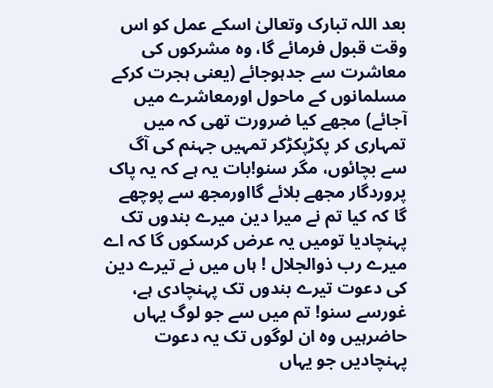بعد اللہ تبارک وتعالیٰ اسکے عمل کو اس وقت قبول فرمائے گا، وہ مشرکوں کی معاشرت سے جدہوجائے (یعنی ہجرت کرکے مسلمانوں کے ماحول اورمعاشرے میں آجائے) مجھے کیا ضرورت تھی کہ میں تمہاری کر پکڑپکڑکر تمہیں جہنم کی آگ سے بچائوں، مگر سنو!بات یہ ہے کہ یہ پاک پروردگار مجھے بلائے گااورمجھ سے پوچھے گا کہ کیا تم نے میرا دین میرے بندوں تک پہنچادیا تومیں یہ عرض کرسکوں گا کہ اے میرے رب ذوالجلال ! ہاں میں نے تیرے دین کی دعوت تیرے بندوں تک پہنچادی ہے، غورسے سنو! تم میں سے جو لوگ یہاں حاضرہیں وہ ان لوگوں تک یہ دعوت پہنچادیں جو یہاں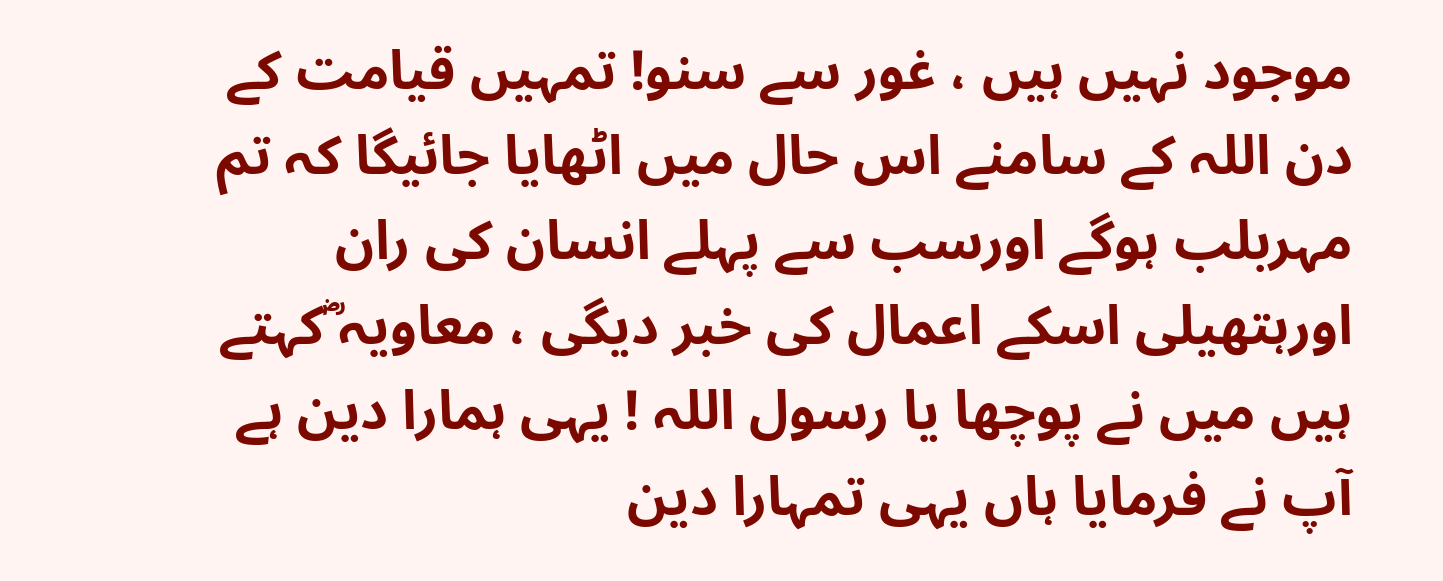موجود نہیں ہیں ، غور سے سنو! تمہیں قیامت کے دن اللہ کے سامنے اس حال میں اٹھایا جائیگا کہ تم مہربلب ہوگے اورسب سے پہلے انسان کی ران اورہتھیلی اسکے اعمال کی خبر دیگی ، معاویہ ؓکہتے ہیں میں نے پوچھا یا رسول اللہ ! یہی ہمارا دین ہے آپ نے فرمایا ہاں یہی تمہارا دین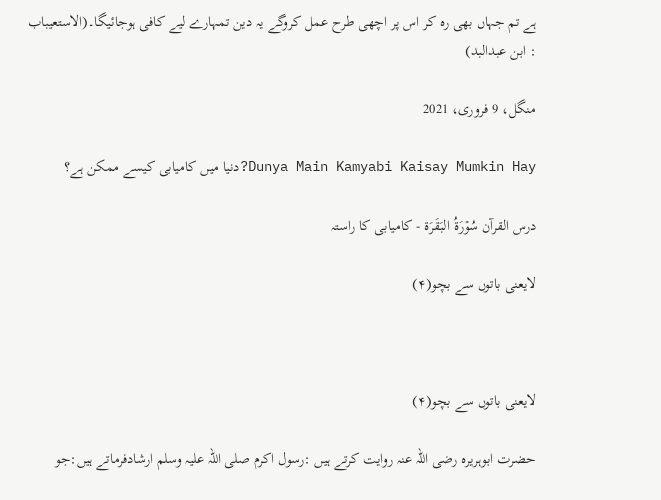ہے تم جہاں بھی رہ کر اس پر اچھی طرح عمل کروگے یہ دین تمہارے لیے کافی ہوجائیگا۔(الاستعیباب : ابن عبدالبد)

منگل، 9 فروری، 2021

Dunya Main Kamyabi Kaisay Mumkin Hay?دنیا میں کامیابی کیسے ممکن ہے؟

درس القرآن سُوۡرَةُ البَقَرَة - کامیابی کا راستہ

لایعنی باتوں سے بچو(۴)



لایعنی باتوں سے بچو(۴)

حضرت ابوہریرہ رضی اللہ عنہ روایت کرتے ہیں :رسول اکرم صلی اللہ علیہ وسلم ارشادفرماتے ہیں:جو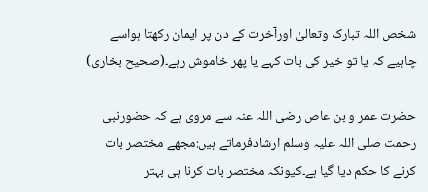شخص اللہ تبارک وتعالیٰ اورآخرت کے دن پر ایمان رکھتا ہواسے چاہیے کہ یا تو خیر کی بات کہے یا پھر خاموش رہے۔(صحیح بخاری)

حضرت عمر و بن عاص رضی اللہ عنہ سے مروی ہے کہ حضورنبی رحمت صلی اللہ علیہ وسلم ارشادفرماتے ہیں:مجھے مختصر بات کرنے کا حکم دیا گیا ہے۔کیونکہ مختصر بات کرنا ہی بہتر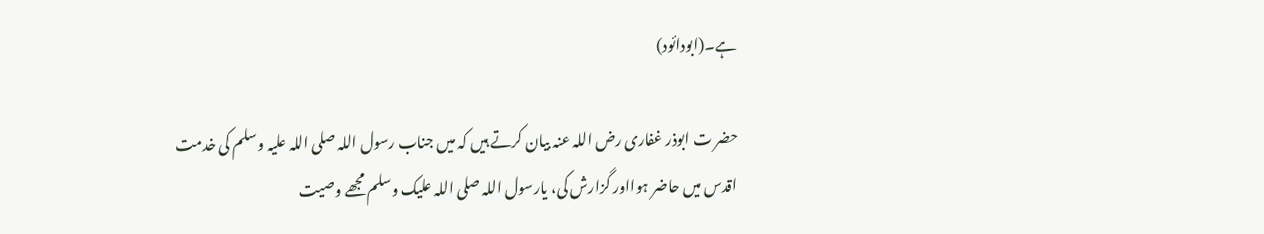ہے۔(ابودائود)

حضر ت ابوذر غفاری رض اللہ عنہ بیان کرتے ہیں کہ میں جناب رسول اللہ صلی اللہ علیہ وسلم کی خدمت اقدس میں حاضر ہوااور گزارش کی، یارسول اللہ صلی اللہ علیک وسلم مجھے وصیت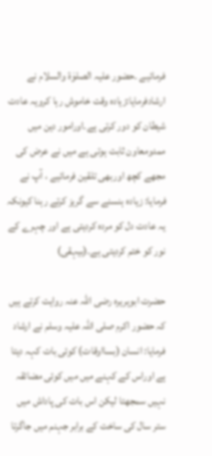فرمائیے ۔حضور علیہ الصلوٰۃ والسلام نے ارشادفرمایا:زیادہ وقت خاموش رہا کرویہ عادت شیطان کو دور کرتی ہے۔اورامور دین میں ممدومعاون ثابت ہوتی ہے میں نے عرض کی مجھے کچھ اوربھی تلقین فرمائیے ، آپ نے فرمایا: زیادہ ہنسنے سے گریز کرتے رہنا کیونکہ یہ عادت دل کو مردہ کردیتی ہے اور چہرے کے نور کو ختم کردیتی ہے۔(بیہقی)

حضرت ابوہریرہ رضی اللہ عنہ روایت کرتے ہیں کہ حضور اکرم صلی اللہ علیہ وسلم نے ارشاد فرمایا: انسان (بسااوقات) کوئی بات کہہ دیتا ہے اوراس کے کہنے میں میں کوئی مضائقہ   نہیں سمجھتا لیکن اس بات کی پاداش میں ستر سال کی ساخت کے برابر جہنم میں جاگرتا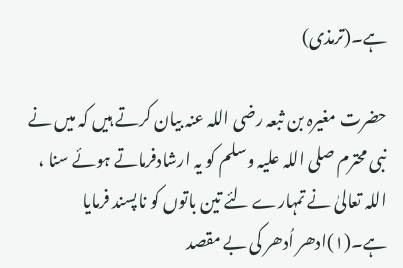ہے۔(ترمذی)

حضرت مغیرہ بن ثبعہ رضی اللہ عنہ بیان کرتے ہیں کہ میں نے نبی محترم صلی اللہ علیہ وسلم کو یہ ارشادفرماتے ہوئے سنا ، اللہ تعالیٰ نے تمہارے لئے تین باتوں کو ناپسند فرمایا ہے۔(۱)ادھر اُدھر کی بے مقصد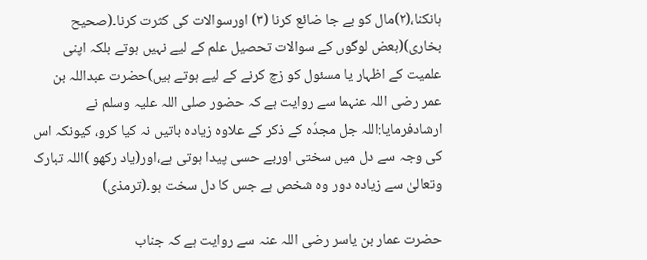ہانکنا،(۲)مال کو بے جا ضائع کرنا (۳) اورسوالات کی کثرت کرنا۔(صحیح بخاری)(بعض لوگوں کے سوالات تحصیل علم کے لیے نہیں ہوتے بلکہ اپنی علمیت کے اظہار یا مسئول کو زچ کرنے کے لیے ہوتے ہیں)حضرت عبداللہ بن عمر رضی اللہ عنہما سے روایت ہے کہ حضور صلی اللہ علیہ وسلم نے ارشادفرمایا:اللہ جل مجدٗہ کے ذکر کے علاوہ زیادہ باتیں نہ کیا کرو، کیونکہ اس کی وجہ سے دل میں سختی اوربے حسی پیدا ہوتی ہے،اور(یاد رکھو )اللہ تبارک وتعالیٰ سے زیادہ دور وہ شخص ہے جس کا دل سخت ہو۔(ترمذی)

حضرت عمار بن یاسر رضی اللہ عنہ سے روایت ہے کہ جناب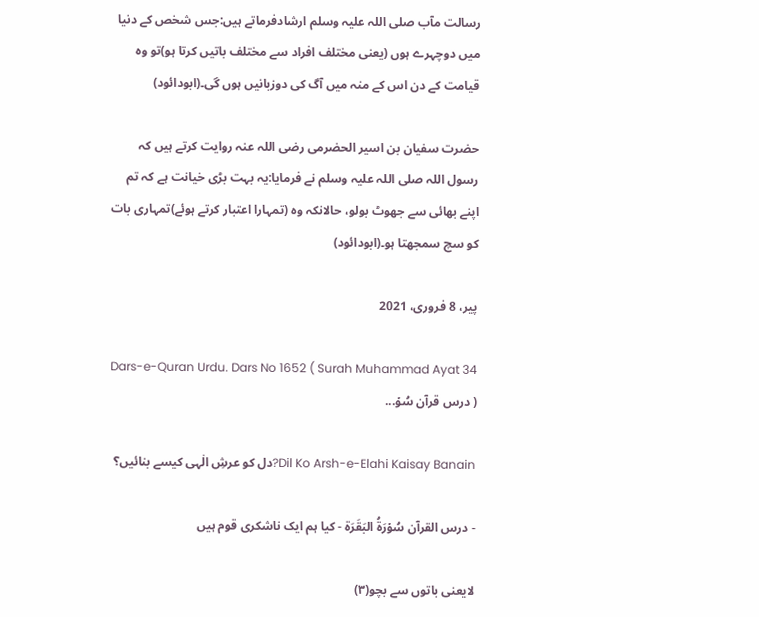رسالت مآب صلی اللہ علیہ وسلم ارشادفرماتے ہیں:جس شخص کے دنیا میں دوچہرے ہوں (یعنی مختلف افراد سے مختلف باتیں کرتا ہو)تو وہ قیامت کے دن اس کے منہ میں آگ کی دوزبانیں ہوں گی۔(ابودائود)

حضرت سفیان بن اسیر الحضرمی رضی اللہ عنہ روایت کرتے ہیں کہ رسول اللہ صلی اللہ علیہ وسلم نے فرمایا:یہ بہت بڑی خیانت ہے کہ تم اپنے بھائی سے جھوٹ بولو، حالانکہ وہ (تمہارا اعتبار کرتے ہوئے)تمہاری بات کو سچ سمجھتا ہو۔(ابودائود)

پیر، 8 فروری، 2021

Dars-e-Quran Urdu. Dars No 1652 ( Surah Muhammad Ayat 34 ) درس قرآن سُوۡ...

Dil Ko Arsh-e-Elahi Kaisay Banain?دل کو عرشِ الٰہی کیسے بنائیں؟

- درس القرآن سُوۡرَةُ البَقَرَة - کیا ہم ایک ناشکری قوم ہیں

لایعنی باتوں سے بچو(۳)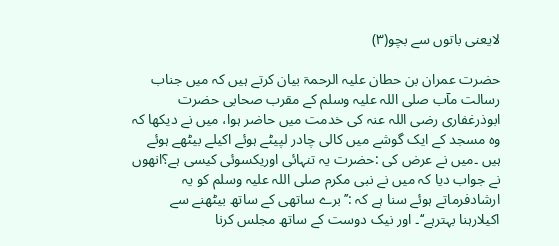لایعنی باتوں سے بچو(۳)

حضرت عمران بن حطان علیہ الرحمۃ بیان کرتے ہیں کہ میں جناب رسالت مآب صلی اللہ علیہ وسلم کے مقرب صحابی حضرت ابوذرغفاری رضی اللہ عنہ کی خدمت میں حاضر ہوا، میں نے دیکھا کہ وہ مسجد کے ایک گوشے میں کالی چادر لپیٹے ہوئے اکیلے بیٹھے ہوئے ہیں ۔میں نے عرض کی :حضرت یہ تنہائی اوریکسوئی کیسی ہے؟انھوں نے جواب دیا کہ میں نے نبی مکرم صلی اللہ علیہ وسلم کو یہ ارشادفرماتے ہوئے سنا ہے کہ :’’برے ساتھی کے ساتھ بیٹھنے سے اکیلارہنا بہترہے‘‘۔ اور نیک دوست کے ساتھ مجلس کرنا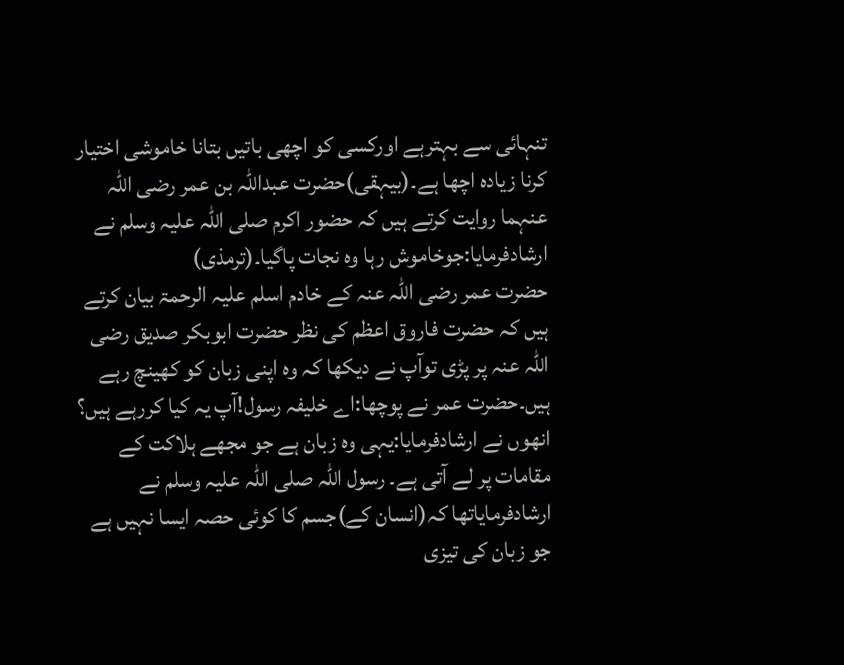تنہائی سے بہترہے اورکسی کو اچھی باتیں بتانا خاموشی اختیار کرنا زیادہ اچھا ہے۔(بیہقی)حضرت عبداللہ بن عمر رضی اللہ عنہما روایت کرتے ہیں کہ حضور اکرم صلی اللہ علیہ وسلم نے ارشادفرمایا:جوخاموش رہا وہ نجات پاگیا۔(ترمذی)
حضرت عمر رضی اللہ عنہ کے خادم اسلم علیہ الرحمۃ بیان کرتے ہیں کہ حضرت فاروق اعظم کی نظر حضرت ابوبکر صدیق رضی اللہ عنہ پر پڑی توآپ نے دیکھا کہ وہ اپنی زبان کو کھینچ رہے ہیں۔حضرت عمر نے پوچھا:اے خلیفہ رسول!آپ یہ کیا کررہے ہیں؟ انھوں نے ارشادفرمایا:یہی وہ زبان ہے جو مجھے ہلاکت کے مقامات پر لے آتی ہے۔ رسول اللہ صلی اللہ علیہ وسلم نے ارشادفرمایاتھا کہ(انسان کے)جسم کا کوئی حصہ ایسا نہیں ہے جو زبان کی تیزی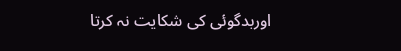اوربدگوئی کی شکایت نہ کرتا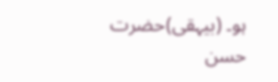ہو۔ (بیہقی)حضرت حسن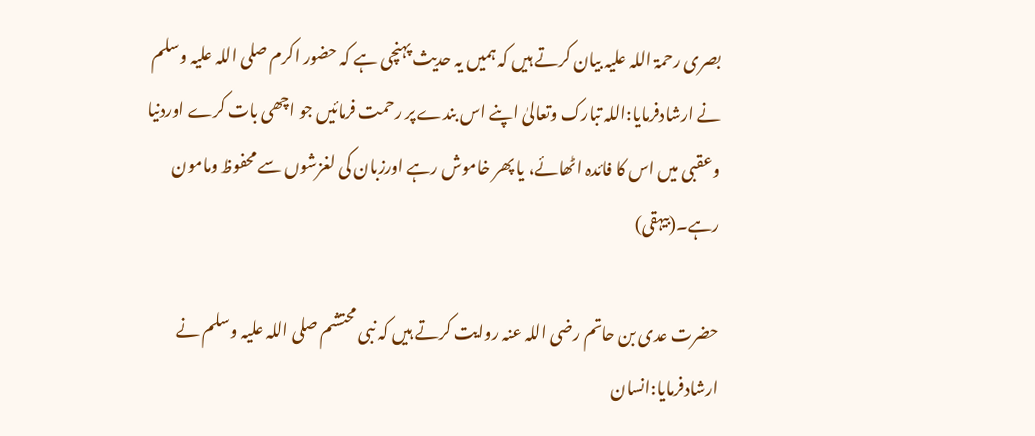بصری رحمۃ اللہ علیہ بیان کرتے ہیں کہ ہمیں یہ حدیث پہنچی ہے کہ حضور اکرم صلی اللہ علیہ وسلم نے ارشادفرمایا:اللہ تبارک وتعالیٰ اپنے اس بندے پر رحمت فرمائیں جو اچھی بات کرے اوردنیا وعقبی میں اس کا فائدہ اٹھائے، یا پھر خاموش رہے اورزبان کی لغزشوں سے محفوظ ومامون رہے۔(بیہقی)

حضرت عدی بن حاتم رضی اللہ عنہ روایت کرتے ہیں کہ نبی محتشم صلی اللہ علیہ وسلم نے ارشادفرمایا:انسان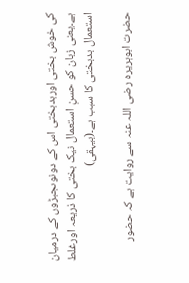کی خوش بختی اوربدبختی اس کے دونوںجبڑوں کے درمیان ہے۔یعنی زبان کو حسنِ استعمال نیک بختی کا ذریعہ اورغلط استعمال بدبختی کا سبب ہے۔(بیہقی)

حضرت ابوہریرہ رضی اللہ عنہ سے روایت ہے کہ حضور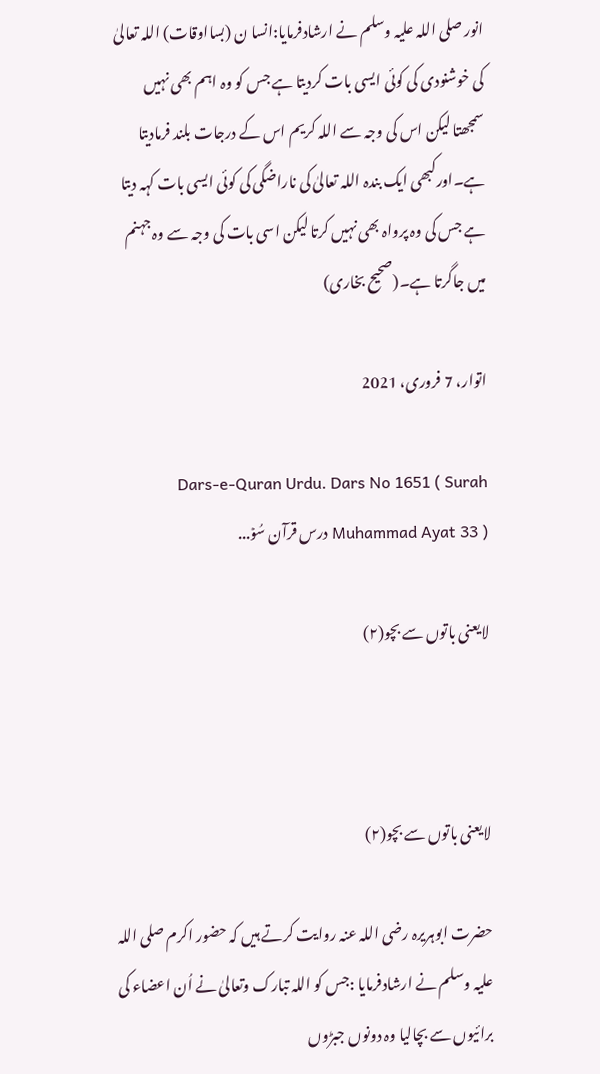انور صلی اللہ علیہ وسلم نے ارشادفرمایا:انسا ن (بسااوقات) اللہ تعالیٰ کی خوشنودی کی کوئی ایسی بات کردیتا ہے جس کو وہ اہم بھی نہیں سمجھتا لیکن اس کی وجہ سے اللہ کریم اس کے درجات بلند فرمادیتا ہے۔اورکبھی ایک بندہ اللہ تعالیٰ کی ناراضگی کی کوئی ایسی بات کہہ دیتا ہے جس کی وہ پرواہ بھی نہیں کرتا لیکن اسی بات کی وجہ سے وہ جہنم میں جاگرتا ہے۔(صحیح بخاری)

اتوار، 7 فروری، 2021

Dars-e-Quran Urdu. Dars No 1651 ( Surah Muhammad Ayat 33 ) درس قرآن سُوۡ...

لایعنی باتوں سے بچو(۲)



لایعنی باتوں سے بچو(۲)

حضرت ابوہریرہ رضی اللہ عنہ روایت کرتے ہیں کہ حضور اکرم صلی اللہ علیہ وسلم نے ارشادفرمایا :جس کو اللہ تبارک وتعالیٰ نے اُن اعضاء کی برائیوں سے بچالیا وہ دونوں جبڑوں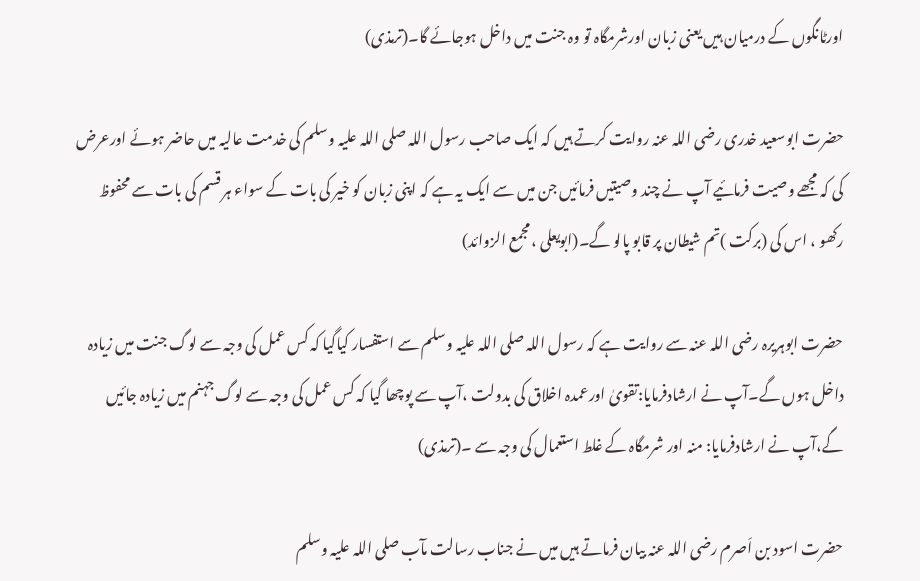اورٹانگوں کے درمیان ہیں یعنی زبان اورشرمگاہ تو وہ جنت میں داخل ہوجائے گا۔(ترمذی)

حضرت ابوسعید خدری رضی اللہ عنہ روایت کرتے ہیں کہ ایک صاحب رسول اللہ صلی اللہ علیہ وسلم کی خدمت عالیہ میں حاضر ہوئے اورعرض کی کہ مجھے وصیت فرمائیے آپ نے چند وصیتیں فرمائیں جن میں سے ایک یہ ہے کہ اپنی زبان کو خیر کی بات کے سواء ہر قسم کی بات سے محفوظ رکھو ، اس کی (برکت )تم شیطان پر قابو پالو گے۔(ابویعلی ، مجمع الزوائد)

حضرت ابوہریرہ رضی اللہ عنہ سے روایت ہے کہ رسول اللہ صلی اللہ علیہ وسلم سے استفسار کیاگیا کہ کس عمل کی وجہ سے لوگ جنت میں زیادہ داخل ہوں گے۔آپ نے ارشادفرمایا:تقویٰ اورعمدہ اخلاق کی بدولت ،آپ سے پوچھا گیا کہ کس عمل کی وجہ سے لوگ جہنم میں زیادہ جائیں گے،آپ نے ارشادفرمایا: منہ اور شرمگاہ کے غلط استعمال کی وجہ سے ۔(ترمذی)

حضرت اسود بن اَصرم رضی اللہ عنہ بیان فرماتے ہیں میں نے جناب رسالت مآب صلی اللہ علیہ وسلم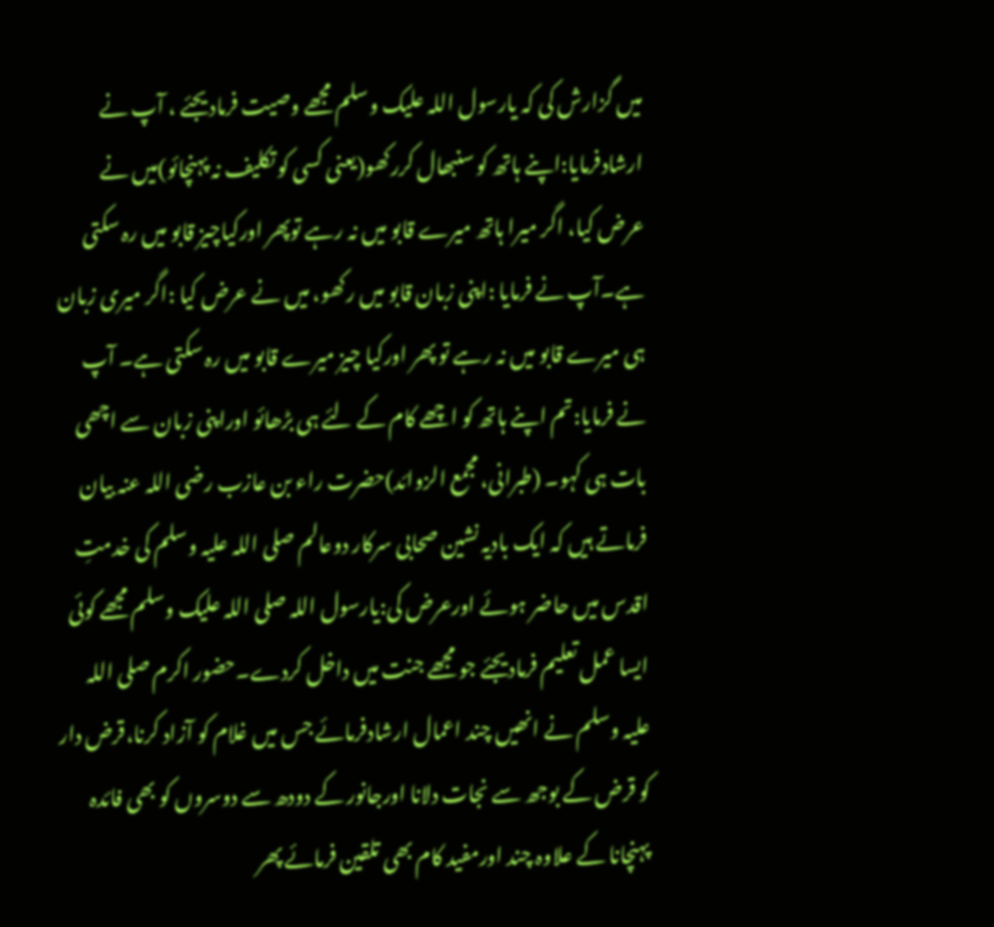میں گزارش کی کہ یارسول اللہ علیک وسلم مجھے وصیت فرمادیجئے ، آپ نے ارشادفرمایا:اپنے ہاتھ کو سنبھال کررکھو(یعنی کسی کو تکلیف نہ پہنچائو)میں نے عرض کیا، اگر میرا ہاتھ میرے قابو میں نہ رہے توپھر اورکیاچیز قابو میں رہ سکتی ہے۔آپ نے فرمایا :اپنی زبان قابو میں رکھو، میں نے عرض کیا :اگر میری زبان ہی میرے قابو میں نہ رہے تو پھر اورکیا چیز میرے قابو میں رہ سکتی ہے۔ آپ نے فرمایا:تم اپنے ہاتھ کو اچھے کام کے لئے ہی بڑھائو اوراپنی زبان سے اچھی بات ہی کہو۔ (طبرانی، مجمع الزوائد)حضرت راء بن عازب رضی اللہ عنہ بیان فرماتے ہیں کہ ایک بادیہ نشین صحابی سرکار دوعالم صلی اللہ علیہ وسلم کی خدمتِ اقدس میں حاضر ہوئے اورعرض کی:یارسول اللہ صلی اللہ علیک وسلم مجھے کوئی ایسا عمل تعلیم فرمادیجئے جو مجھے جنت میں داخل کردے۔حضور اکرم صلی اللہ علیہ وسلم نے انھیں چند اعمال ارشادفرمائے جس میں غلام کو آزاد کرنا،قرض دار کو قرض کے بوجھ سے نجات دلانا اورجانور کے دودھ سے دوسروں کو بھی فائدہ پہنچانا کے علاوہ چند اورمفید کام بھی تلقین فرمائے پھر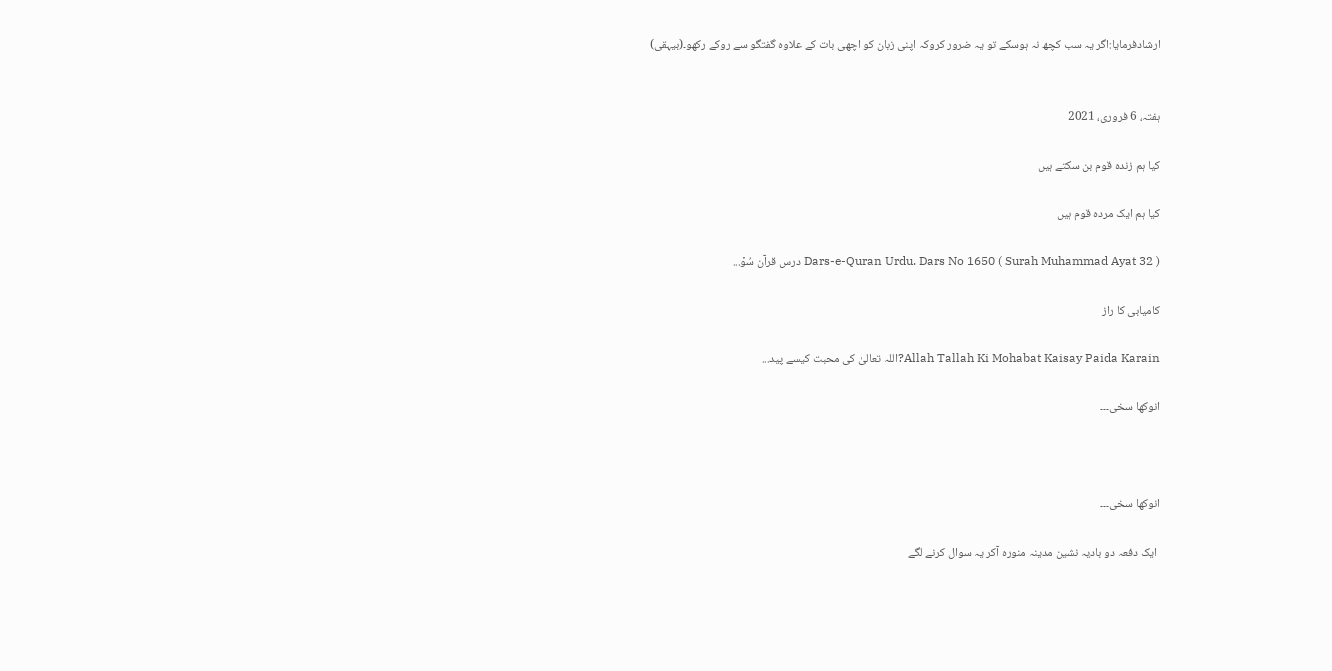ارشادفرمایا:اگر یہ سب کچھ نہ ہوسکے تو یہ ضرور کروکہ اپنی زبان کو اچھی بات کے علاوہ گفتگو سے روکے رکھو۔(بیہقی)


ہفتہ، 6 فروری، 2021

کیا ہم زندہ قوم بن سکتے ہیں

کیا ہم ایک مردہ قوم ہیں

Dars-e-Quran Urdu. Dars No 1650 ( Surah Muhammad Ayat 32 ) درس قرآن سُوۡ...

کامیابی کا راز

Allah Tallah Ki Mohabat Kaisay Paida Karain?اللہ تعالیٰ کی محبت کیسے پید...

انوکھا سخی۔۔۔



انوکھا سخی۔۔۔

 ایک دفعہ دو بادیہ نشین مدینہ منورہ آکر یہ سوال کرنے لگے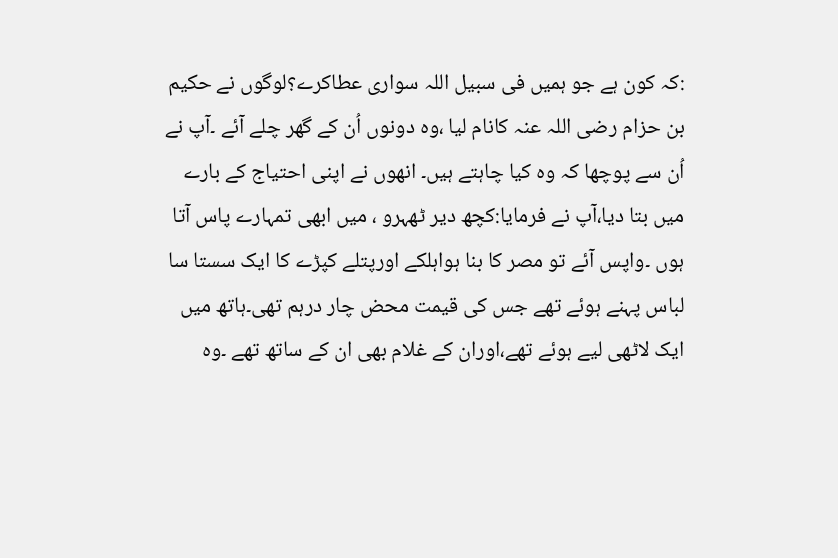:کہ کون ہے جو ہمیں فی سبیل اللہ سواری عطاکرے؟لوگوں نے حکیم بن حزام رضی اللہ عنہ کانام لیا ،وہ دونوں اُن کے گھر چلے آئے ۔آپ نے اُن سے پوچھا کہ وہ کیا چاہتے ہیں۔ انھوں نے اپنی احتیاج کے بارے میں بتا دیا،آپ نے فرمایا:کچھ دیر ٹھہرو ، میں ابھی تمہارے پاس آتا ہوں ۔واپس آئے تو مصر کا بنا ہواہلکے اورپتلے کپڑے کا ایک سستا سا لباس پہنے ہوئے تھے جس کی قیمت محض چار درہم تھی۔ہاتھ میں ایک لاٹھی لیے ہوئے تھے،اوران کے غلام بھی ان کے ساتھ تھے ۔وہ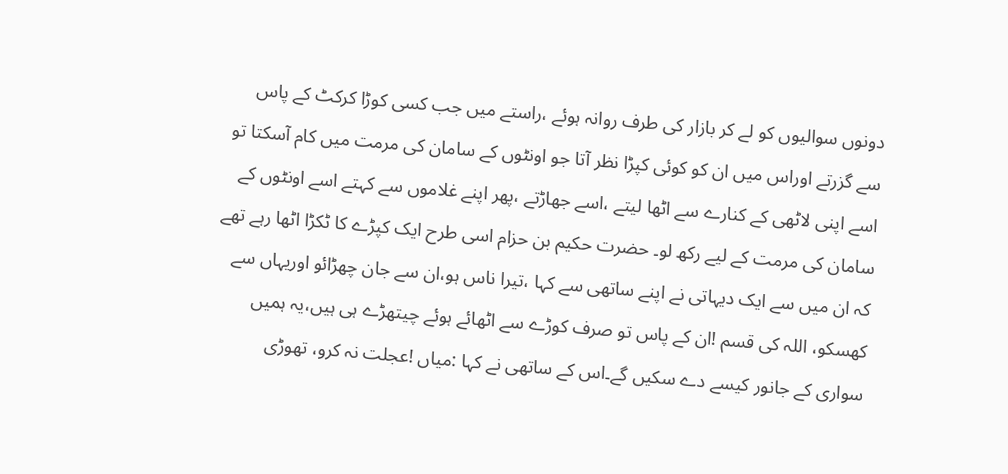دونوں سوالیوں کو لے کر بازار کی طرف روانہ ہوئے ،راستے میں جب کسی کوڑا کرکٹ کے پاس سے گزرتے اوراس میں ان کو کوئی کپڑا نظر آتا جو اونٹوں کے سامان کی مرمت میں کام آسکتا تو اسے اپنی لاٹھی کے کنارے سے اٹھا لیتے ،اسے جھاڑتے ،پھر اپنے غلاموں سے کہتے اسے اونٹوں کے سامان کی مرمت کے لیے رکھ لو۔ حضرت حکیم بن حزام اسی طرح ایک کپڑے کا ٹکڑا اٹھا رہے تھے کہ ان میں سے ایک دیہاتی نے اپنے ساتھی سے کہا ،تیرا ناس ہو،ان سے جان چھڑائو اوریہاں سے کھسکو، اللہ کی قسم !ان کے پاس تو صرف کوڑے سے اٹھائے ہوئے چیتھڑے ہی ہیں،یہ ہمیں سواری کے جانور کیسے دے سکیں گے۔اس کے ساتھی نے کہا :میاں !عجلت نہ کرو، تھوڑی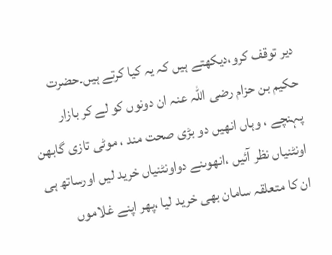دیر توقف کرو،دیکھتے ہیں کہ یہ کیا کرتے ہیں۔حضرت حکیم بن حزام رضی اللہ عنہ ان دونوں کو لے کر بازار پہنچے ، وہاں انھیں دو بڑی صحت مند ، موٹی تازی گابھن اونٹنیاں نظر آئیں ،انھوںنے دواونٹنیاں خرید لیں اورساتھ ہی ان کا متعلقہ سامان بھی خرید لیا ،پھر اپنے غلاموں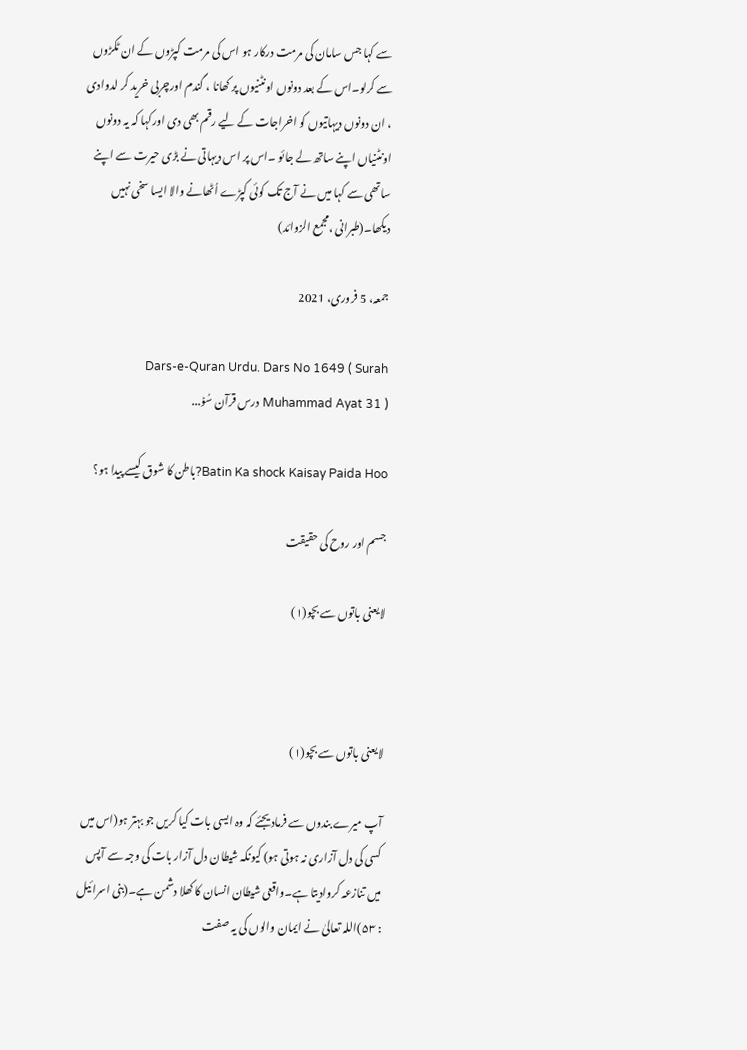سے کہا جس سامان کی مرمت درکار ہو اس کی مرمت کپڑوں کے ان ٹکڑوں سے کرلو۔اس کے بعد دونوں اونٹنیوں پر کھانا ، گندم اورچربی خرید کر لدوادی ، ان دونوں دیہاتیوں کو اخراجات کے لیے رقم بھی دی اورکہا کہ یہ دونوں اونٹنیاں اپنے ساتھ لے جائو ۔اس پر اس دیہاتی نے بڑی حیرت سے اپنے ساتھی سے کہا میں نے آج تک کوئی کپڑے اُٹھانے والا ایسا سخی نہیں دیکھا۔(طبرانی ،مجمع الزوائد)

جمعہ، 5 فروری، 2021

Dars-e-Quran Urdu. Dars No 1649 ( Surah Muhammad Ayat 31 ) درس قرآن سُوۡ...

Batin Ka shock Kaisay Paida Hoo?باطن کا شوق کیسے پیدا ہو؟

جسم اور روح کی حقیقت

لایعنی باتوں سے بچو(۱)



لایعنی باتوں سے بچو(۱)

آپ میرے بندوں سے فرمادیجئے کہ وہ ایسی بات کیا کریں جو بہتر ہو(اس میں کسی کی دل آزاری نہ ہوتی ہو) کیونکہ شیطان دل آزار بات کی وجہ سے آپس میں تنازعہ کروادیتا ہے۔واقعی شیطان انسان کا کھلا دشمن ہے۔(بنی اسرائیل : ۵۳)اللہ تعالیٰ نے ایمان والوں کی یہ صفت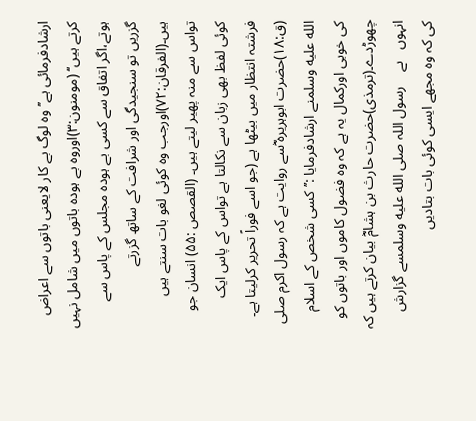ارشادفرمائی ہے’’وہ لوگ بے کار لایعنی باتوں سے اعراض کرتے ہیں‘‘ (مومنون:۳)اوروہ بے ہودہ باتوں میں شامل نہیں ہوتے،اگر اتفاق سے کسی بے ہودہ مجلس کے پاس سے گزریں تو سنجیدگی اور شرافت کے ساتھ گزرتے ہیں۔(الفرقان:۷۲)اورجب وہ کوئی لغو بات سنتے ہیں تواس سے منہ پھیر لیتے ہیں۔ (القصص :۵۵) انسان جو کوئی لفظ بھی زبان سے نکالتا ہے تواس کے پاس ایک فرشتہ انتظار میں بیٹھا ہے (جو اسے فوراً تحریر کرلیتا ہے۔ (ق:۱۸)حضرت ابوہریرہ ؓسے روایت ہے کہ رسول اکرم صلى الله عليه وسلمنے ارشادفرمایا :’’کسی شخص کے اسلام کی خوبی اورکمال یہ ہے کہ وہ فضول کاموں اور باتوں کو چھوڑدے۔(ترمذی)حضرت حارث بن ہشامؓ بیان کرتے ہیں کہ انہوں   ںے    رسول اللہ صلى الله عليه وسلمسے گزارش کی کہ وہ مجھے ایسی کوئی بات بتادیں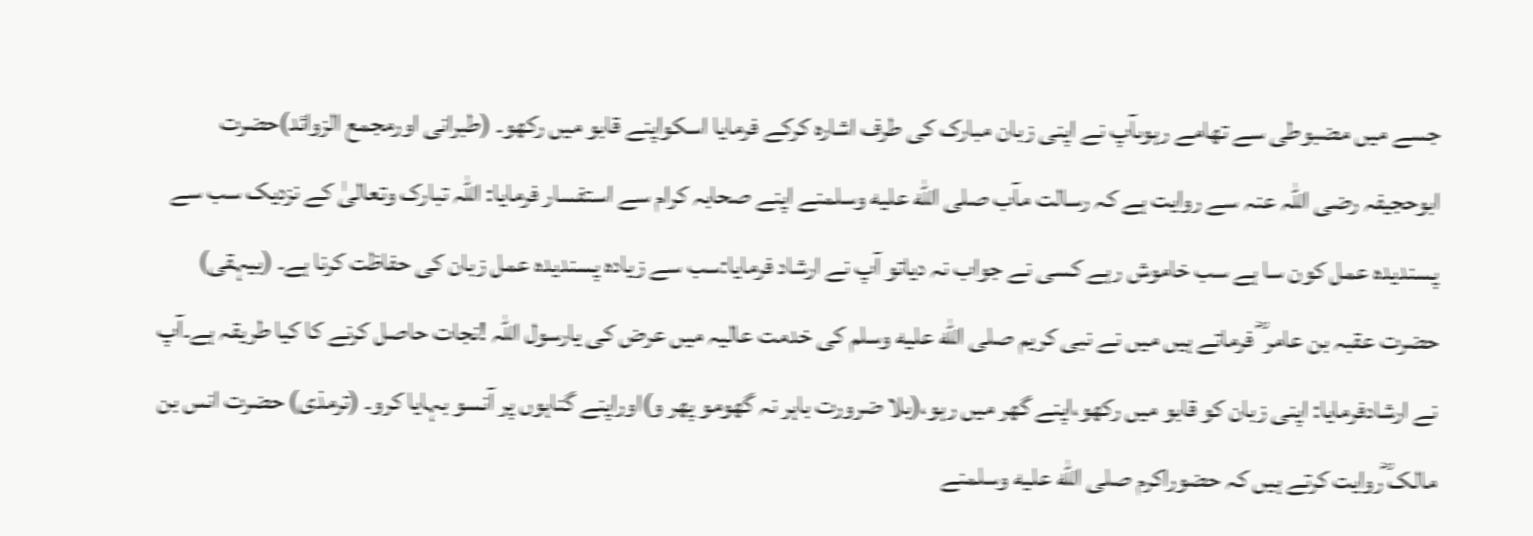جسے میں مضبوطی سے تھامے رہوںآپ نے اپنی زبان مبارک کی طرف اشارہ کرکے فرمایا اسکواپنے قابو میں رکھو۔ (طبرانی اورمجمع الزوائد)حضرت ابوحجیفہ رضی اللہ عنہ سے روایت ہے کہ رسالت مآب صلى الله عليه وسلمنے اپنے صحابہ کرام سے استفسار فرمایا: اللہ تبارک وتعالیٰ کے نزدیک سب سے پسندیدہ عمل کون سا ہے سب خاموش رہے کسی نے جواب نہ دیاتو آپ نے ارشاد فرمایا:سب سے زیادہ پسندیدہ عمل زبان کی حفاظت کرنا ہے۔ (بیہقی) حضرت عقبہ بن عامر ؓ فرماتے ہیں میں نے نبی کریم صلى الله عليه وسلم کی خدمت عالیہ میں عرض کی یارسول اللہ !نجات حاصل کرنے کا کیا طریقہ ہے۔آپ نے ارشادفرمایا: اپنی زبان کو قابو میں رکھو،اپنے گھر میں رہو،(بلا ضرورت باہر نہ گھومو پھر و)اوراپنے گناہوں پر آنسو بہایا کرو۔ (ترمذی) حضرت انس بن مالک ؓروایت کرتے ہیں کہ حضوراکرم صلى الله عليه وسلمنے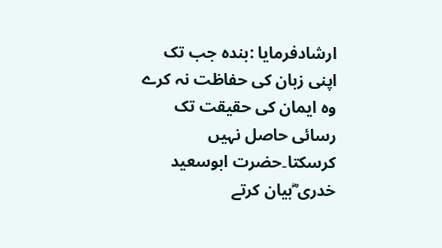ارشادفرمایا :بندہ جب تک اپنی زبان کی حفاظت نہ کرے وہ ایمان کی حقیقت تک رسائی حاصل نہیں کرسکتا۔حضرت ابوسعید خدری ؓبیان کرتے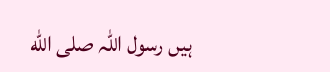ہیں رسول اللہ صلى الله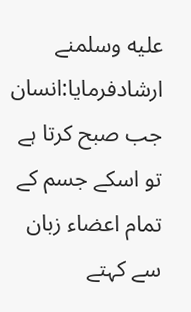عليه وسلمنے ارشادفرمایا:انسان جب صبح کرتا ہے تو اسکے جسم کے تمام اعضاء زبان سے کہتے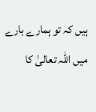ہیں کہ تو ہمارے بارے میں اللہ تعالیٰ کا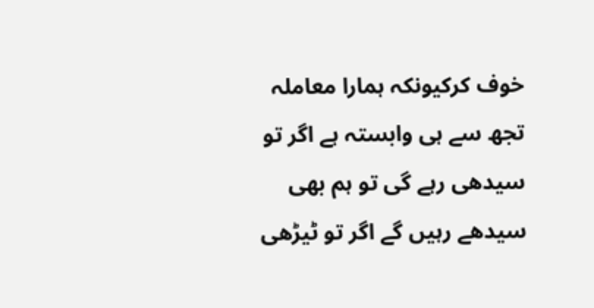خوف کرکیونکہ ہمارا معاملہ تجھ سے ہی وابستہ ہے اگر تو سیدھی رہے گی تو ہم بھی سیدھے رہیں گے اگر تو ٹیڑھی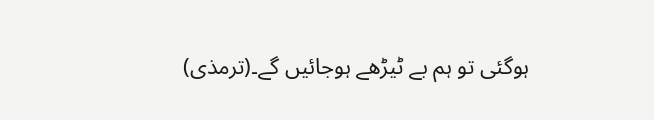ہوگئی تو ہم بے ٹیڑھے ہوجائیں گے۔(ترمذی)